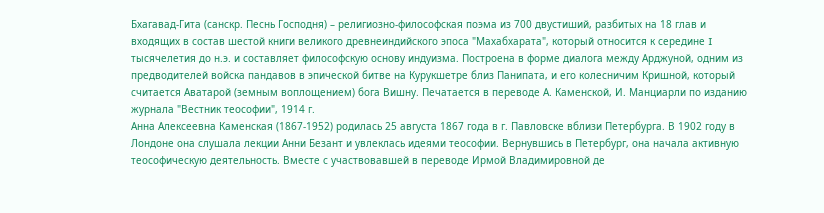Бхагавад-Гита (санскр. Песнь Господня) – религиозно-философская поэма из 700 двустиший, разбитых на 18 глав и входящих в состав шестой книги великого древнеиндийского эпоса "Махабхарата", который относится к середине I тысячелетия до н.э. и составляет философскую основу индуизма. Построена в форме диалога между Арджуной, одним из предводителей войска пандавов в эпической битве на Курукшетре близ Панипата, и его колесничим Кришной, который считается Аватарой (земным воплощением) бога Вишну. Печатается в переводе А. Каменской, И. Манциарли по изданию журнала "Вестник теософии", 1914 г.
Анна Алексеевна Каменская (1867-1952) родилась 25 августа 1867 года в г. Павловске вблизи Петербурга. В 1902 году в Лондоне она слушала лекции Анни Безант и увлеклась идеями теософии. Вернувшись в Петербург, она начала активную теософическую деятельность. Вместе с участвовавшей в переводе Ирмой Владимировной де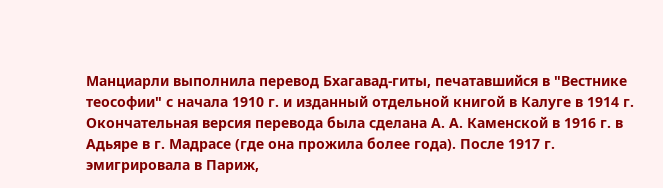Манциарли выполнила перевод Бхагавад-гиты, печатавшийся в "Вестнике теософии" с начала 1910 г. и изданный отдельной книгой в Калуге в 1914 г. Окончательная версия перевода была сделана А. А. Каменской в 1916 г. в Адьяре в г. Мадрасе (где она прожила более года). После 1917 г. эмигрировала в Париж,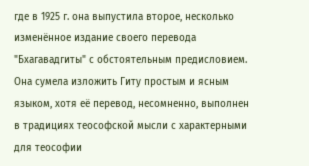где в 1925 г. она выпустила второе, несколько изменённое издание своего перевода "Бхагавадгиты" с обстоятельным предисловием. Она сумела изложить Гиту простым и ясным языком, хотя её перевод, несомненно, выполнен в традициях теософской мысли с характерными для теософии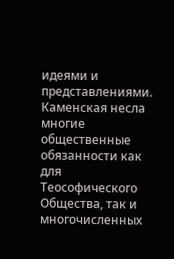идеями и представлениями. Каменская несла многие общественные обязанности как для Теософического Общества, так и многочисленных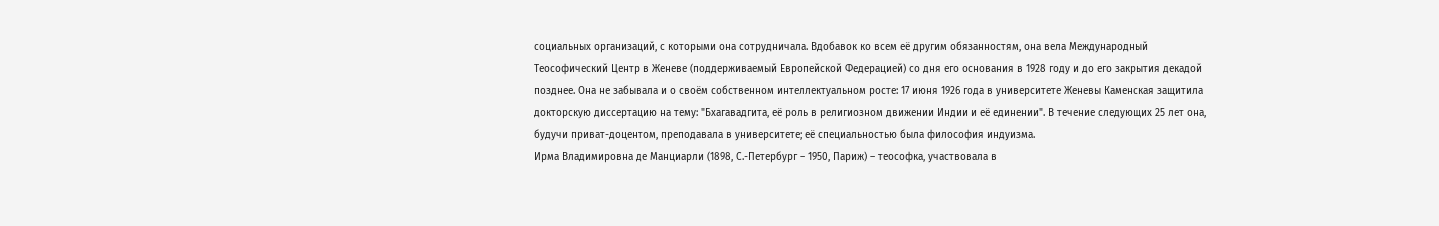социальных организаций, с которыми она сотрудничала. Вдобавок ко всем её другим обязанностям, она вела Международный Теософический Центр в Женеве (поддерживаемый Европейской Федерацией) со дня его основания в 1928 году и до его закрытия декадой позднее. Она не забывала и о своём собственном интеллектуальном росте: 17 июня 1926 года в университете Женевы Каменская защитила докторскую диссертацию на тему: "Бхагавадгита, её роль в религиозном движении Индии и её единении". В течение следующих 25 лет она, будучи приват-доцентом, преподавала в университете; её специальностью была философия индуизма.
Ирма Владимировна де Манциарли (1898, С.-Петербург – 1950, Париж) – теософка, участвовала в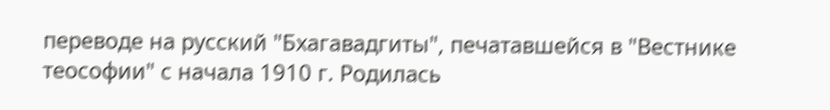переводе на русский "Бхагавадгиты", печатавшейся в "Вестнике теософии" с начала 1910 г. Родилась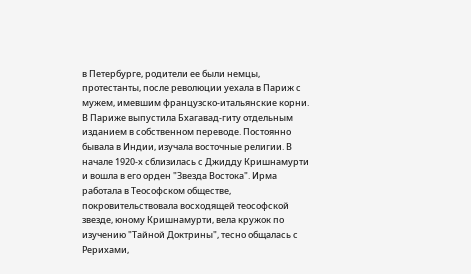в Петербурге, родители ее были немцы, протестанты, после революции уехала в Париж с мужем, имевшим французско-итальянские корни. В Париже выпустила Бхагавад-гиту отдельным изданием в собственном переводе. Постоянно бывала в Индии, изучала восточные религии. В начале 1920-х сблизилась с Джидду Кришнамурти и вошла в его орден "Звезда Востока". Ирма работала в Теософском обществе, покровительствовала восходящей теософской звезде, юному Кришнамурти, вела кружок по изучению "Тайной Доктрины", тесно общалась с Рерихами,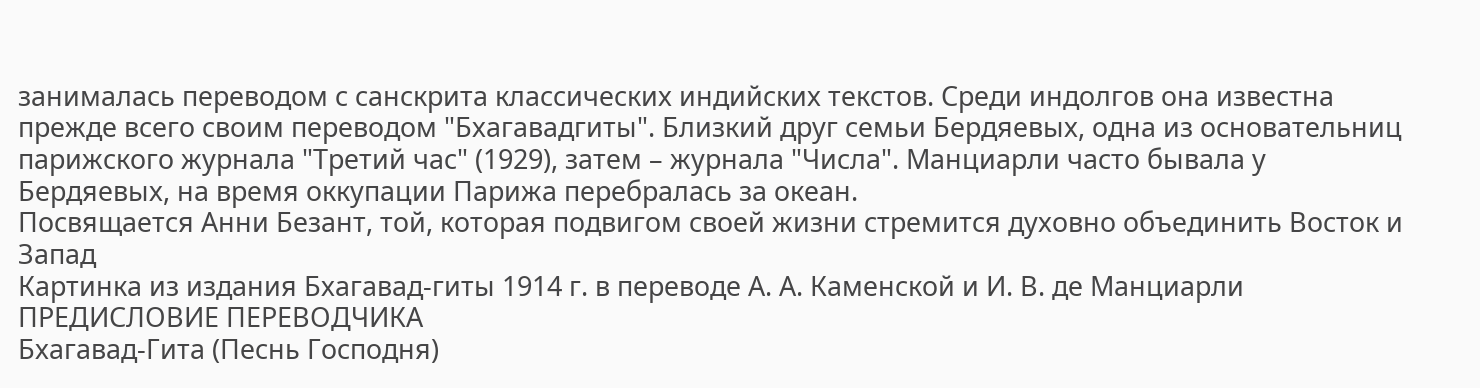занималась переводом с санскрита классических индийских текстов. Среди индолгов она известна прежде всего своим переводом "Бхагавадгиты". Близкий друг семьи Бердяевых, одна из основательниц парижского журнала "Третий час" (1929), затем – журнала "Числа". Манциарли часто бывала у Бердяевых, на время оккупации Парижа перебралась за океан.
Посвящается Анни Безант, той, которая подвигом своей жизни стремится духовно объединить Восток и Запад
Картинка из издания Бхагавад-гиты 1914 г. в переводе А. А. Каменской и И. В. де Манциарли
ПРЕДИСЛОВИЕ ПЕРЕВОДЧИКА
Бхагавад-Гита (Песнь Господня)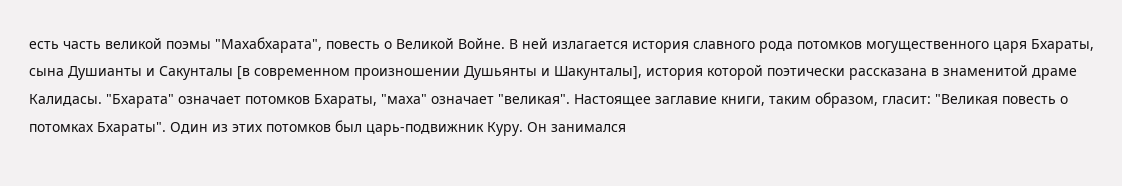есть часть великой поэмы "Махабхарата", повесть о Великой Войне. В ней излагается история славного рода потомков могущественного царя Бхараты, сына Душианты и Сакунталы [в современном произношении Душьянты и Шакунталы], история которой поэтически рассказана в знаменитой драме Калидасы. "Бхарата" означает потомков Бхараты, "маха" означает "великая". Настоящее заглавие книги, таким образом, гласит: "Великая повесть о потомках Бхараты". Один из этих потомков был царь-подвижник Куру. Он занимался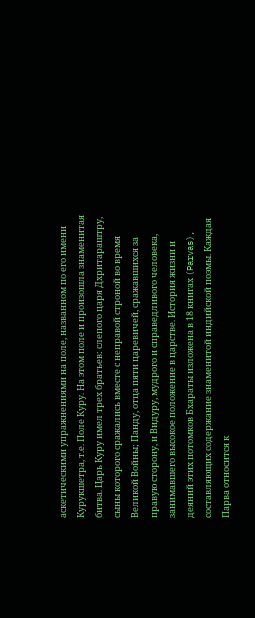аскетическими упражнениями на поле, названном по его имени Курукшетра, т.е. Поле Куру. На этом поле и произошла знаменитая битва. Царь Куру имел трех братьев: слепого царя Дхритараштру, сыны которого сражались вместе с неправой строной во время Великой Войны; Панду, отца пяти царевичей, сражавшихся за правую сторону, и Видуру, мудрого и справедливого человека, занимавшего высокое положение в царстве. История жизни и деяний этих потомков Бхараты изложена в 18 книгах (Parvas), составляющих содержание знаменитой индийской поэмы. Каждая Парва относится к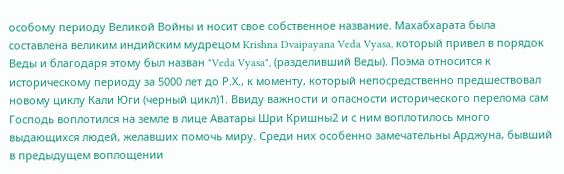особому периоду Великой Войны и носит свое собственное название. Махабхарата была составлена великим индийским мудрецом Krishna Dvaipayana Veda Vyasa, который привел в порядок Веды и благодаря этому был назван "Veda Vyasa", (разделивший Веды). Поэма относится к историческому периоду за 5000 лет до Р.Х., к моменту, который непосредственно предшествовал новому циклу Кали Юги (черный цикл)1. Ввиду важности и опасности исторического перелома сам Господь воплотился на земле в лице Аватары Шри Кришны2 и с ним воплотилось много выдающихся людей, желавших помочь миру. Среди них особенно замечательны Арджуна, бывший в предыдущем воплощении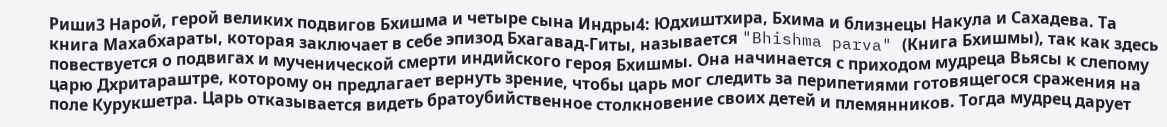Риши3 Нарой, герой великих подвигов Бхишма и четыре сына Индры4: Юдхиштхира, Бхима и близнецы Накула и Сахадева. Та книга Махабхараты, которая заключает в себе эпизод Бхагавад-Гиты, называется "Bhishma parva" (Книга Бхишмы), так как здесь повествуется о подвигах и мученической смерти индийского героя Бхишмы. Она начинается с приходом мудреца Вьясы к слепому царю Дхритараштре, которому он предлагает вернуть зрение, чтобы царь мог следить за перипетиями готовящегося сражения на поле Курукшетра. Царь отказывается видеть братоубийственное столкновение своих детей и племянников. Тогда мудрец дарует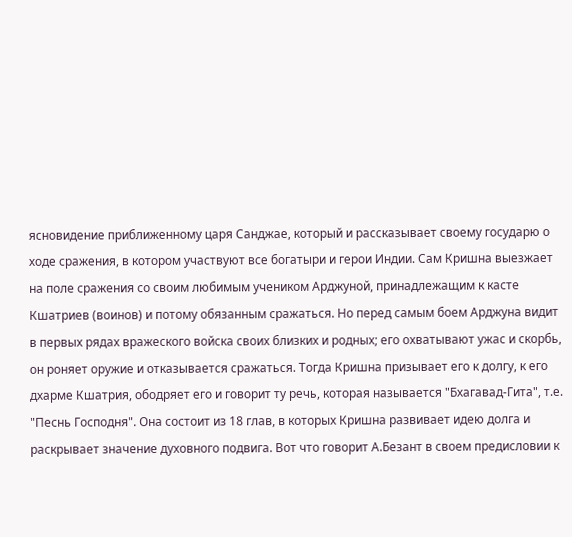ясновидение приближенному царя Санджае, который и рассказывает своему государю о ходе сражения, в котором участвуют все богатыри и герои Индии. Сам Кришна выезжает на поле сражения со своим любимым учеником Арджуной, принадлежащим к касте Кшатриев (воинов) и потому обязанным сражаться. Но перед самым боем Арджуна видит в первых рядах вражеского войска своих близких и родных; его охватывают ужас и скорбь, он роняет оружие и отказывается сражаться. Тогда Кришна призывает его к долгу, к его дхарме Кшатрия, ободряет его и говорит ту речь, которая называется "Бхагавад-Гита", т.е. "Песнь Господня". Она состоит из 18 глав, в которых Кришна развивает идею долга и раскрывает значение духовного подвига. Вот что говорит А.Безант в своем предисловии к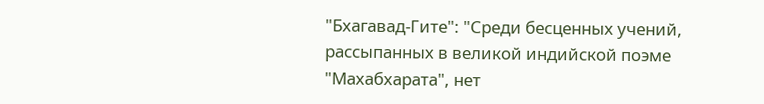"Бхагавад-Гите": "Среди бесценных учений, рассыпанных в великой индийской поэме "Махабхарата", нет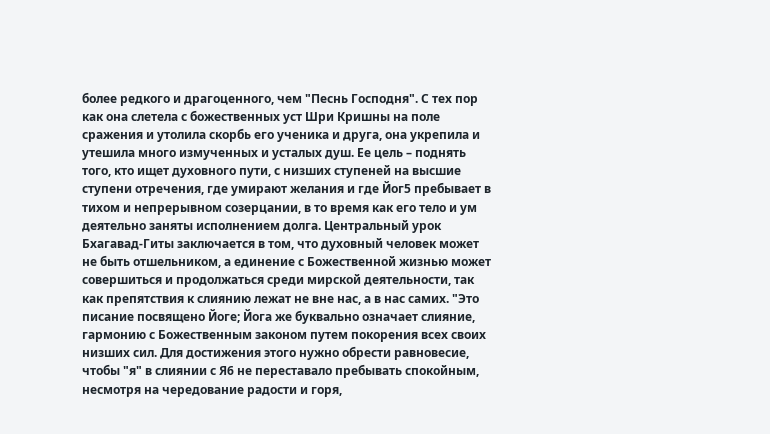более редкого и драгоценного, чем "Песнь Господня". С тех пор как она слетела с божественных уст Шри Кришны на поле сражения и утолила скорбь его ученика и друга, она укрепила и утешила много измученных и усталых душ. Ее цель – поднять того, кто ищет духовного пути, с низших ступеней на высшие ступени отречения, где умирают желания и где Йог5 пребывает в тихом и непрерывном созерцании, в то время как его тело и ум деятельно заняты исполнением долга. Центральный урок Бхагавад-Гиты заключается в том, что духовный человек может не быть отшельником, а единение с Божественной жизнью может совершиться и продолжаться среди мирской деятельности, так как препятствия к слиянию лежат не вне нас, а в нас самих. "Это писание посвящено Йоге; Йога же буквально означает слияние, гармонию с Божественным законом путем покорения всех своих низших сил. Для достижения этого нужно обрести равновесие, чтобы "я" в слиянии с Я6 не переставало пребывать спокойным, несмотря на чередование радости и горя,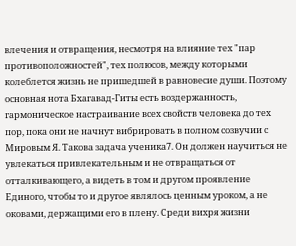влечения и отвращения, несмотря на влияние тех "пар противоположностей", тех полюсов, между которыми колеблется жизнь не пришедшей в равновесие души. Поэтому основная нота Бхагавад-Гиты есть воздержанность, гармоническое настраивание всех свойств человека до тех пор, пока они не начнут вибрировать в полном созвучии с Мировым Я. Такова задача ученика7. Он должен научиться не увлекаться привлекательным и не отвращаться от отталкивающего, а видеть в том и другом проявление Единого, чтобы то и другое являлось ценным уроком, а не оковами, держащими его в плену. Среди вихря жизни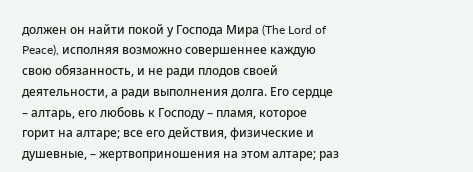должен он найти покой у Господа Мира (The Lord of Peace), исполняя возможно совершеннее каждую свою обязанность, и не ради плодов своей деятельности, а ради выполнения долга. Его сердце – алтарь, его любовь к Господу – пламя, которое горит на алтаре; все его действия, физические и душевные, – жертвоприношения на этом алтаре; раз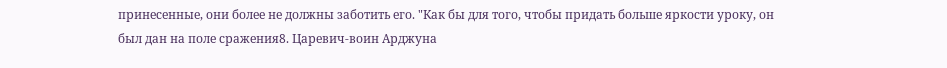принесенные, они более не должны заботить его. "Как бы для того, чтобы придать больше яркости уроку, он был дан на поле сражения8. Царевич-воин Арджуна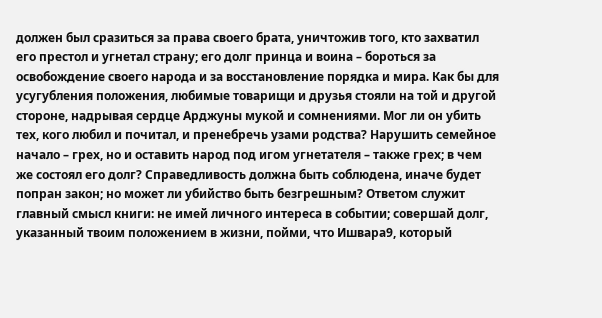должен был сразиться за права своего брата, уничтожив того, кто захватил его престол и угнетал страну; его долг принца и воина – бороться за освобождение своего народа и за восстановление порядка и мира. Как бы для усугубления положения, любимые товарищи и друзья стояли на той и другой стороне, надрывая сердце Арджуны мукой и сомнениями. Мог ли он убить тех, кого любил и почитал, и пренебречь узами родства? Нарушить семейное начало – грех, но и оставить народ под игом угнетателя – также грех; в чем же состоял его долг? Справедливость должна быть соблюдена, иначе будет попран закон; но может ли убийство быть безгрешным? Ответом служит главный смысл книги: не имей личного интереса в событии; совершай долг, указанный твоим положением в жизни, пойми, что Ишвара9, который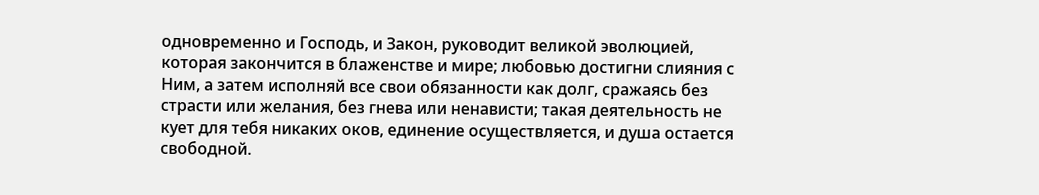одновременно и Господь, и Закон, руководит великой эволюцией, которая закончится в блаженстве и мире; любовью достигни слияния с Ним, а затем исполняй все свои обязанности как долг, сражаясь без страсти или желания, без гнева или ненависти; такая деятельность не кует для тебя никаких оков, единение осуществляется, и душа остается свободной.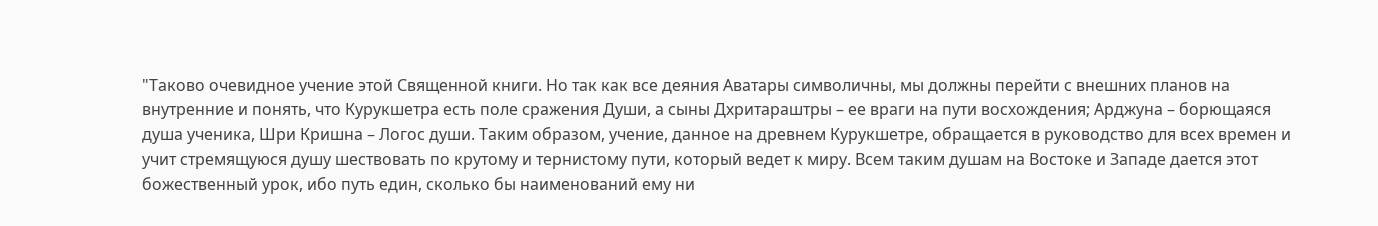"Таково очевидное учение этой Священной книги. Но так как все деяния Аватары символичны, мы должны перейти с внешних планов на внутренние и понять, что Курукшетра есть поле сражения Души, а сыны Дхритараштры – ее враги на пути восхождения; Арджуна – борющаяся душа ученика, Шри Кришна – Логос души. Таким образом, учение, данное на древнем Курукшетре, обращается в руководство для всех времен и учит стремящуюся душу шествовать по крутому и тернистому пути, который ведет к миру. Всем таким душам на Востоке и Западе дается этот божественный урок, ибо путь един, сколько бы наименований ему ни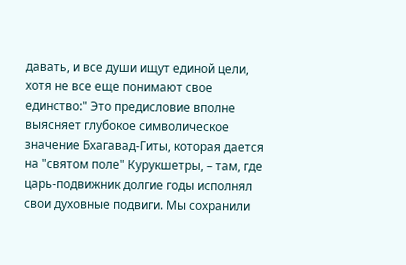давать, и все души ищут единой цели, хотя не все еще понимают свое единство:" Это предисловие вполне выясняет глубокое символическое значение Бхагавад-Гиты, которая дается на "святом поле" Курукшетры, – там, где царь-подвижник долгие годы исполнял свои духовные подвиги. Мы сохранили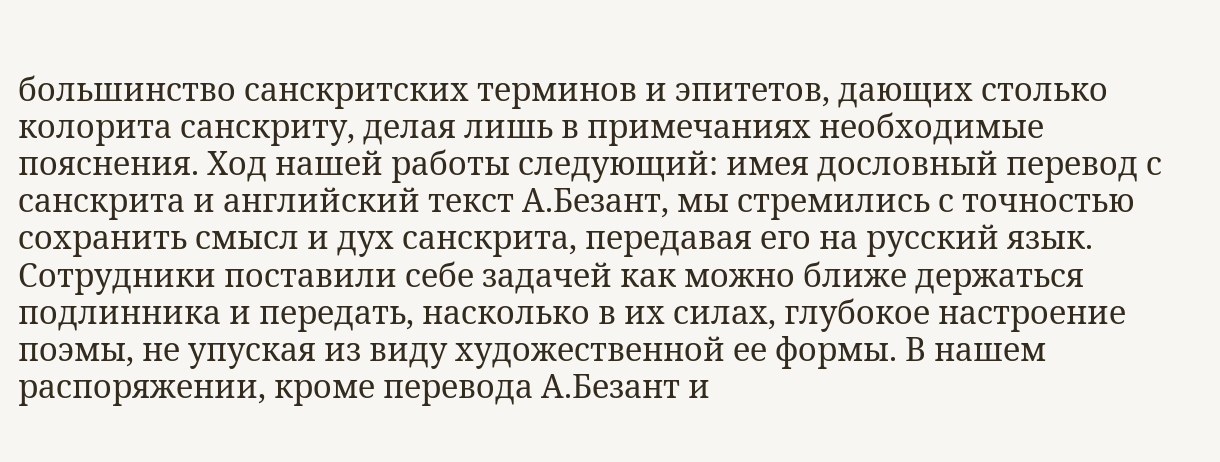большинство санскритских терминов и эпитетов, дающих столько колорита санскриту, делая лишь в примечаниях необходимые пояснения. Ход нашей работы следующий: имея дословный перевод с санскрита и английский текст А.Безант, мы стремились с точностью сохранить смысл и дух санскрита, передавая его на русский язык. Сотрудники поставили себе задачей как можно ближе держаться подлинника и передать, насколько в их силах, глубокое настроение поэмы, не упуская из виду художественной ее формы. В нашем распоряжении, кроме перевода А.Безант и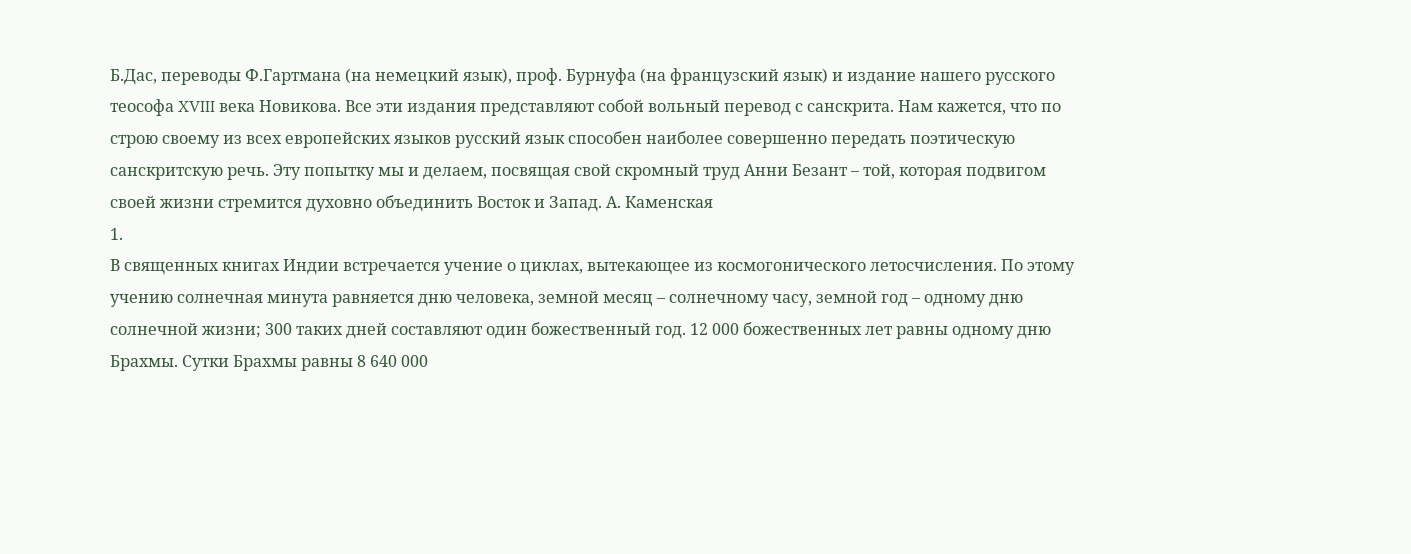Б.Дас, переводы Ф.Гартмана (на немецкий язык), проф. Бурнуфа (на французский язык) и издание нашего русского теософа XVIII века Новикова. Все эти издания представляют собой вольный перевод с санскрита. Нам кажется, что по строю своему из всех европейских языков русский язык способен наиболее совершенно передать поэтическую санскритскую речь. Эту попытку мы и делаем, посвящая свой скромный труд Анни Безант – той, которая подвигом своей жизни стремится духовно объединить Восток и Запад. А. Каменская
1.
В священных книгах Индии встречается учение о циклах, вытекающее из космогонического летосчисления. По этому учению солнечная минута равняется дню человека, земной месяц – солнечному часу, земной год – одному дню солнечной жизни; 300 таких дней составляют один божественный год. 12 000 божественных лет равны одному дню Брахмы. Сутки Брахмы равны 8 640 000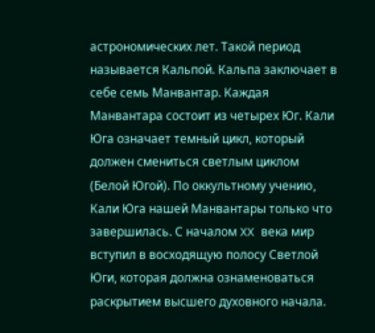астрономических лет. Такой период называется Кальпой. Кальпа заключает в себе семь Манвантар. Каждая Манвантара состоит из четырех Юг. Кали Юга означает темный цикл, который должен смениться светлым циклом (Белой Югой). По оккультному учению, Кали Юга нашей Манвантары только что завершилась. С началом XX века мир вступил в восходящую полосу Светлой Юги, которая должна ознаменоваться раскрытием высшего духовного начала.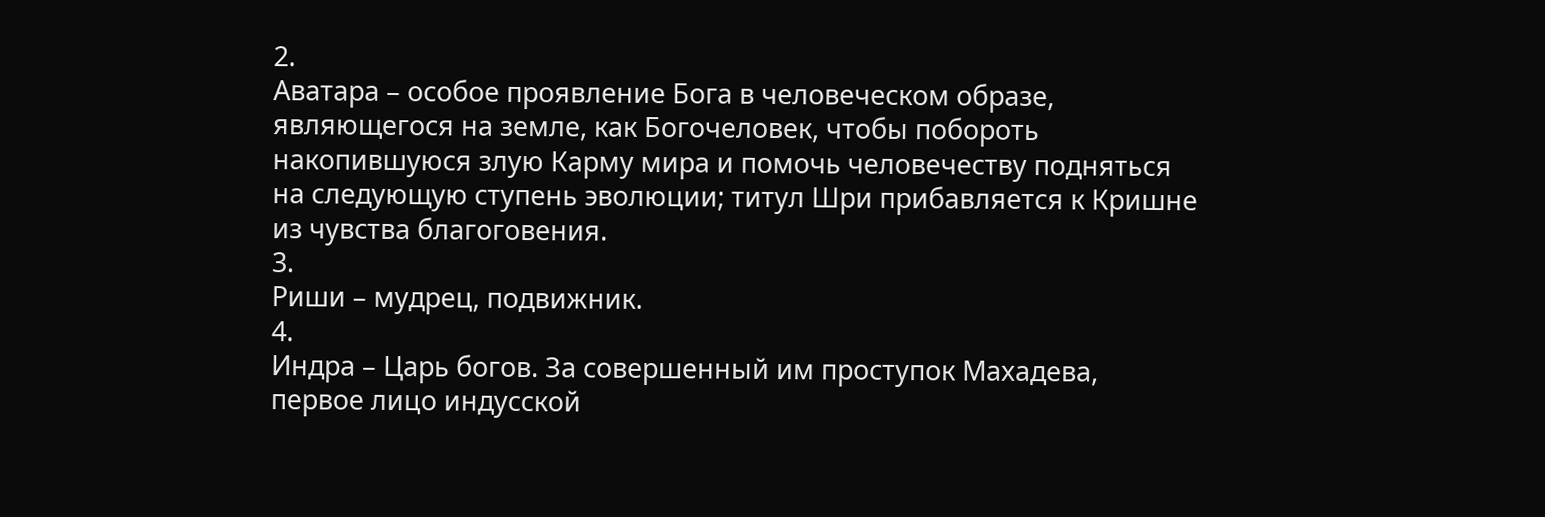2.
Аватара – особое проявление Бога в человеческом образе, являющегося на земле, как Богочеловек, чтобы побороть накопившуюся злую Карму мира и помочь человечеству подняться на следующую ступень эволюции; титул Шри прибавляется к Кришне из чувства благоговения.
3.
Риши – мудрец, подвижник.
4.
Индра – Царь богов. За совершенный им проступок Махадева, первое лицо индусской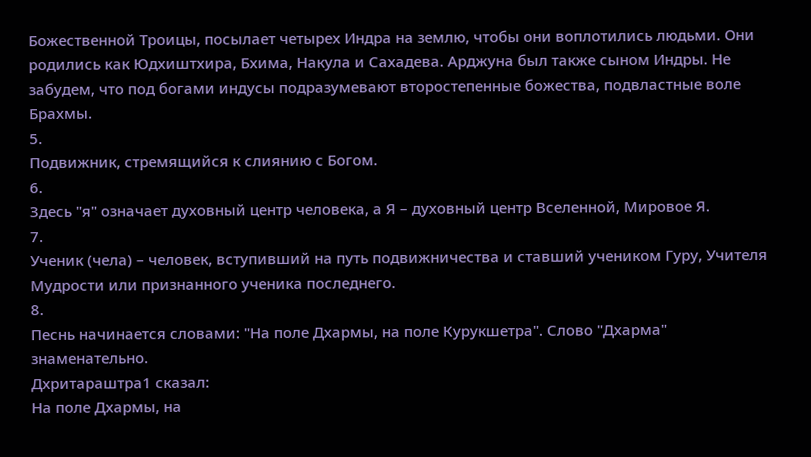Божественной Троицы, посылает четырех Индра на землю, чтобы они воплотились людьми. Они родились как Юдхиштхира, Бхима, Накула и Сахадева. Арджуна был также сыном Индры. Не забудем, что под богами индусы подразумевают второстепенные божества, подвластные воле Брахмы.
5.
Подвижник, стремящийся к слиянию с Богом.
6.
Здесь "я" означает духовный центр человека, а Я – духовный центр Вселенной, Мировое Я.
7.
Ученик (чела) – человек, вступивший на путь подвижничества и ставший учеником Гуру, Учителя Мудрости или признанного ученика последнего.
8.
Песнь начинается словами: "На поле Дхармы, на поле Курукшетра". Слово "Дхарма" знаменательно.
Дхритараштра1 сказал:
На поле Дхармы, на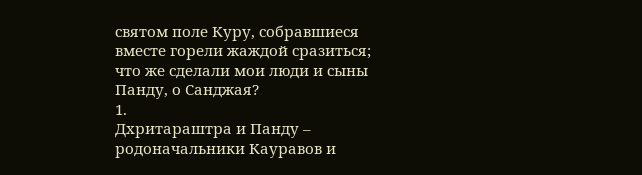святом поле Куру, собравшиеся вместе горели жаждой сразиться; что же сделали мои люди и сыны Панду, о Санджая?
1.
Дхритараштра и Панду – родоначальники Кауравов и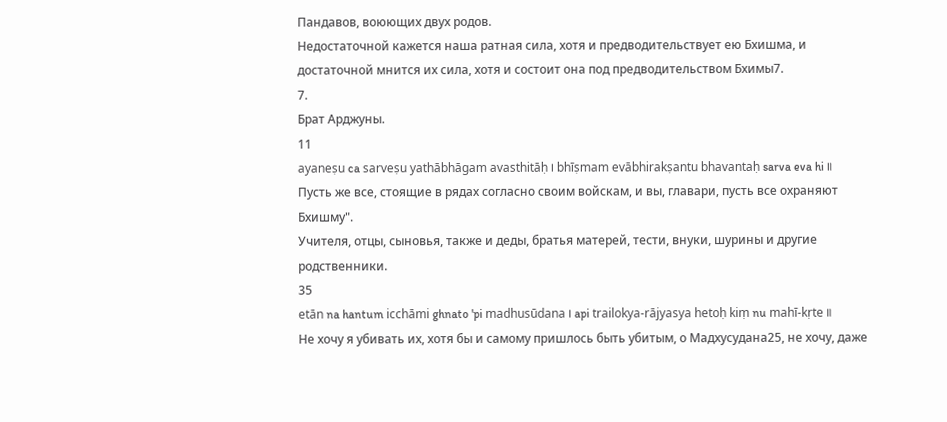Пандавов, воюющих двух родов.
Недостаточной кажется наша ратная сила, хотя и предводительствует ею Бхишма, и достаточной мнится их сила, хотя и состоит она под предводительством Бхимы7.
7.
Брат Арджуны.
11
ayaneṣu ca sarveṣu yathābhāgam avasthitāḥ । bhīṣmam evābhirakṣantu bhavantaḥ sarva eva hi ॥
Пусть же все, стоящие в рядах согласно своим войскам, и вы, главари, пусть все охраняют Бхишму".
Учителя, отцы, сыновья, также и деды, братья матерей, тести, внуки, шурины и другие родственники.
35
etān na hantum icchāmi ghnato 'pi madhusūdana । api trailokya-rājyasya hetoḥ kiṃ nu mahī-kṛte ॥
Не хочу я убивать их, хотя бы и самому пришлось быть убитым, о Мадхусудана25, не хочу, даже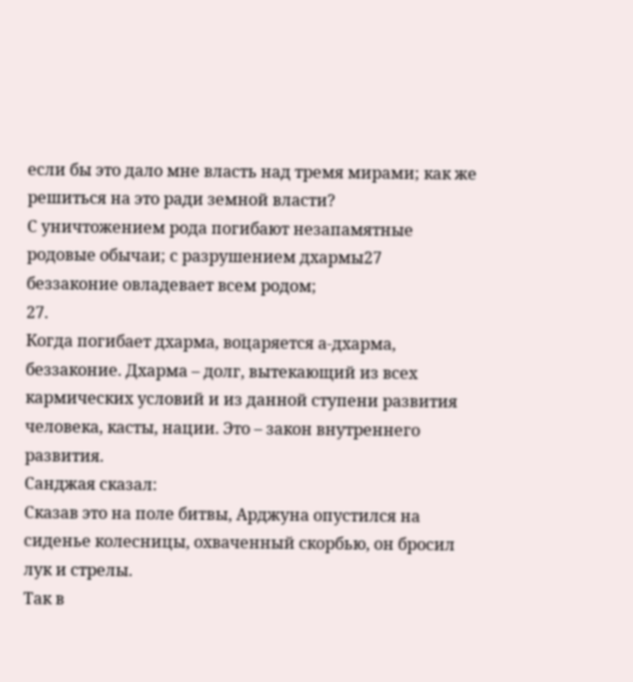если бы это дало мне власть над тремя мирами; как же решиться на это ради земной власти?
С уничтожением рода погибают незапамятные родовые обычаи; с разрушением дхармы27 беззаконие овладевает всем родом;
27.
Когда погибает дхарма, воцаряется а-дхарма, беззаконие. Дхарма – долг, вытекающий из всех кармических условий и из данной ступени развития человека, касты, нации. Это – закон внутреннего развития.
Санджая сказал:
Сказав это на поле битвы, Арджуна опустился на сиденье колесницы, охваченный скорбью, он бросил лук и стрелы.
Так в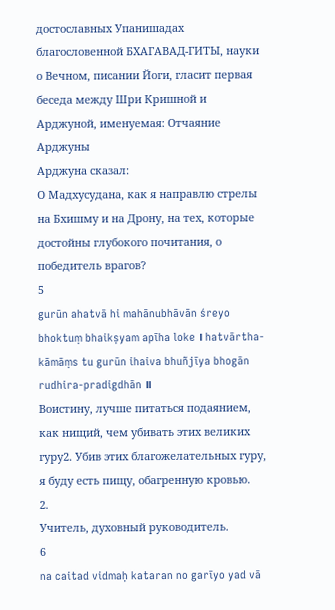достославных Упанишадах благословенной БХАГАВАД-ГИТЫ, науки о Вечном, писании Йоги, гласит первая беседа между Шри Кришной и Арджуной, именуемая: Отчаяние Арджуны
Арджуна сказал:
О Мадхусудана, как я направлю стрелы на Бхишму и на Дрону, на тех, которые достойны глубокого почитания, о победитель врагов?
5
gurūn ahatvā hi mahānubhāvān śreyo bhoktuṃ bhaikṣyam apīha loke । hatvārtha-kāmāṃs tu gurūn ihaiva bhuñjīya bhogān rudhira-pradigdhān ॥
Воистину, лучше питаться подаянием, как нищий, чем убивать этих великих гуру2. Убив этих благожелательных гуру, я буду есть пищу, обагренную кровью.
2.
Учитель, духовный руководитель.
6
na caitad vidmaḥ kataran no garīyo yad vā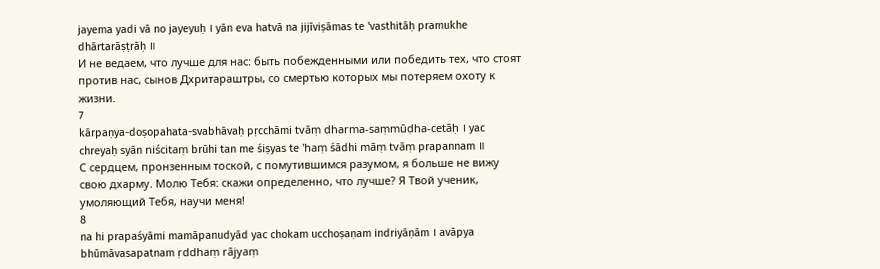jayema yadi vā no jayeyuḥ । yān eva hatvā na jijīviṣāmas te 'vasthitāḥ pramukhe dhārtarāṣṭrāḥ ॥
И не ведаем, что лучше для нас: быть побежденными или победить тех, что стоят против нас, сынов Дхритараштры, со смертью которых мы потеряем охоту к жизни.
7
kārpaṇya-doṣopahata-svabhāvaḥ pṛcchāmi tvāṃ dharma-saṃmūḍha-cetāḥ । yac chreyaḥ syān niścitaṃ brūhi tan me śiṣyas te 'haṃ śādhi māṃ tvāṃ prapannam ॥
С сердцем, пронзенным тоской, с помутившимся разумом, я больше не вижу свою дхарму. Молю Тебя: скажи определенно, что лучше? Я Твой ученик, умоляющий Тебя, научи меня!
8
na hi prapaśyāmi mamāpanudyād yac chokam ucchoṣaṇam indriyāṇām । avāpya bhūmāvasapatnam ṛddhaṃ rājyaṃ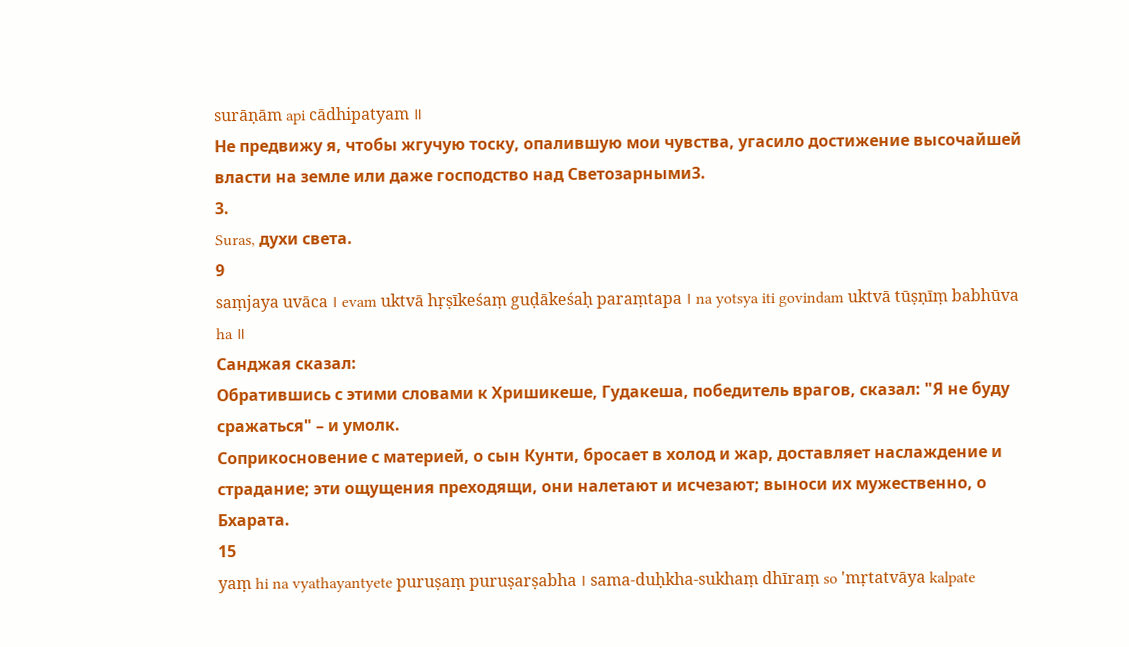surāṇām api cādhipatyam ॥
Не предвижу я, чтобы жгучую тоску, опалившую мои чувства, угасило достижение высочайшей власти на земле или даже господство над Светозарными3.
3.
Suras, духи света.
9
saṃjaya uvāca । evam uktvā hṛṣīkeśaṃ guḍākeśaḥ paraṃtapa । na yotsya iti govindam uktvā tūṣṇīṃ babhūva ha ॥
Санджая сказал:
Обратившись с этими словами к Хришикеше, Гудакеша, победитель врагов, сказал: "Я не буду сражаться" – и умолк.
Соприкосновение с материей, о сын Кунти, бросает в холод и жар, доставляет наслаждение и страдание; эти ощущения преходящи, они налетают и исчезают; выноси их мужественно, о Бхарата.
15
yaṃ hi na vyathayantyete puruṣaṃ puruṣarṣabha । sama-duḥkha-sukhaṃ dhīraṃ so 'mṛtatvāya kalpate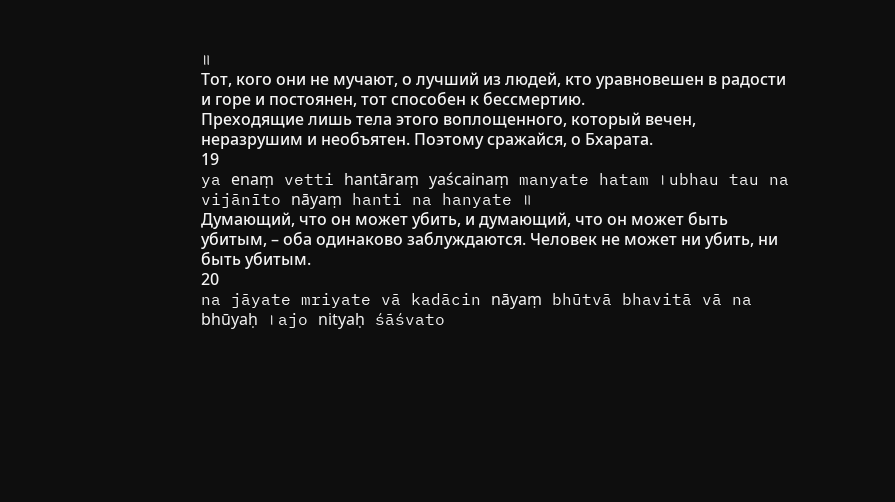॥
Тот, кого они не мучают, о лучший из людей, кто уравновешен в радости и горе и постоянен, тот способен к бессмертию.
Преходящие лишь тела этого воплощенного, который вечен, неразрушим и необъятен. Поэтому сражайся, о Бхарата.
19
ya enaṃ vetti hantāraṃ yaścainaṃ manyate hatam । ubhau tau na vijānīto nāyaṃ hanti na hanyate ॥
Думающий, что он может убить, и думающий, что он может быть убитым, – оба одинаково заблуждаются. Человек не может ни убить, ни быть убитым.
20
na jāyate mriyate vā kadācin nāyaṃ bhūtvā bhavitā vā na bhūyaḥ । ajo nityaḥ śāśvato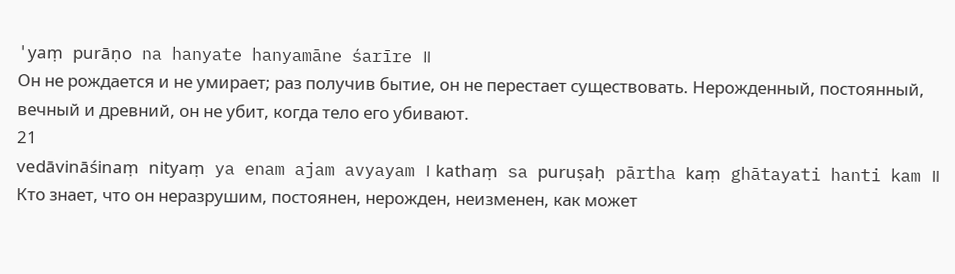'yaṃ purāṇo na hanyate hanyamāne śarīre ॥
Он не рождается и не умирает; раз получив бытие, он не перестает существовать. Нерожденный, постоянный, вечный и древний, он не убит, когда тело его убивают.
21
vedāvināśinaṃ nityaṃ ya enam ajam avyayam । kathaṃ sa puruṣaḥ pārtha kaṃ ghātayati hanti kam ॥
Кто знает, что он неразрушим, постоянен, нерожден, неизменен, как может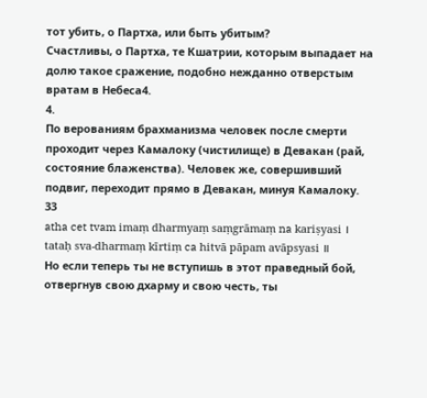тот убить, о Партха, или быть убитым?
Счастливы, о Партха, те Кшатрии, которым выпадает на долю такое сражение, подобно нежданно отверстым вратам в Небеса4.
4.
По верованиям брахманизма человек после смерти проходит через Камалоку (чистилище) в Девакан (рай, состояние блаженства). Человек же, совершивший подвиг, переходит прямо в Девакан, минуя Камалоку.
33
atha cet tvam imaṃ dharmyaṃ saṃgrāmaṃ na kariṣyasi । tataḥ sva-dharmaṃ kīrtiṃ ca hitvā pāpam avāpsyasi ॥
Но если теперь ты не вступишь в этот праведный бой, отвергнув свою дхарму и свою честь, ты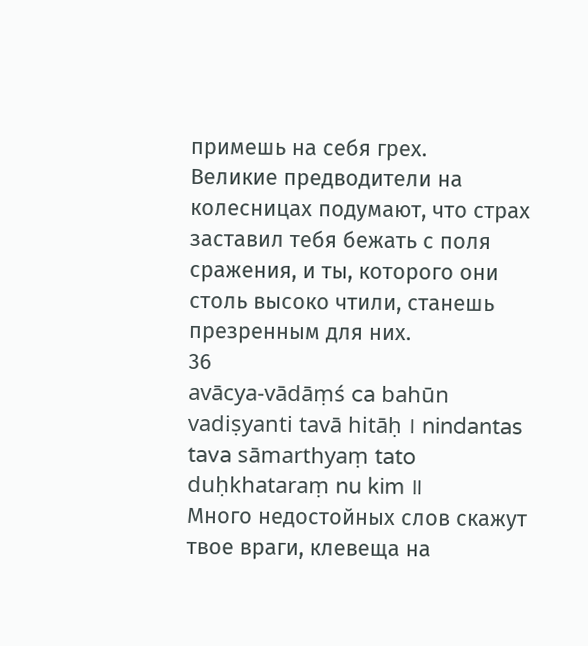примешь на себя грех.
Великие предводители на колесницах подумают, что страх заставил тебя бежать с поля сражения, и ты, которого они столь высоко чтили, станешь презренным для них.
36
avācya-vādāṃś ca bahūn vadiṣyanti tavā hitāḥ । nindantas tava sāmarthyaṃ tato duḥkhataraṃ nu kim ॥
Много недостойных слов скажут твое враги, клевеща на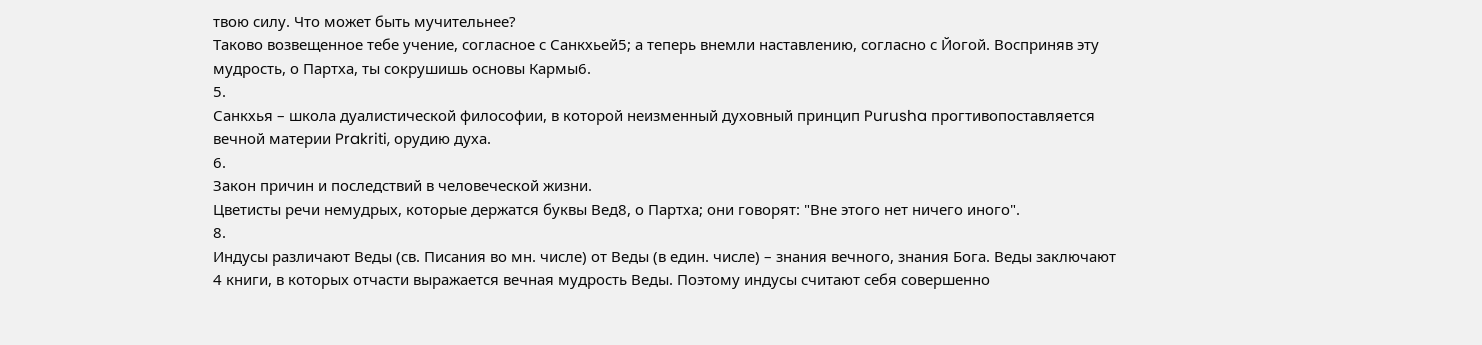твою силу. Что может быть мучительнее?
Таково возвещенное тебе учение, согласное с Санкхьей5; а теперь внемли наставлению, согласно с Йогой. Восприняв эту мудрость, о Партха, ты сокрушишь основы Кармы6.
5.
Санкхья – школа дуалистической философии, в которой неизменный духовный принцип Purusha прогтивопоставляется вечной материи Prakriti, орудию духа.
6.
Закон причин и последствий в человеческой жизни.
Цветисты речи немудрых, которые держатся буквы Вед8, о Партха; они говорят: "Вне этого нет ничего иного".
8.
Индусы различают Веды (св. Писания во мн. числе) от Веды (в един. числе) – знания вечного, знания Бога. Веды заключают 4 книги, в которых отчасти выражается вечная мудрость Веды. Поэтому индусы считают себя совершенно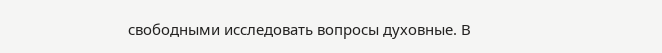свободными исследовать вопросы духовные. В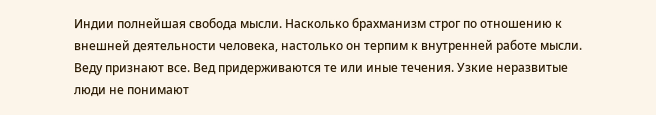Индии полнейшая свобода мысли. Насколько брахманизм строг по отношению к внешней деятельности человека, настолько он терпим к внутренней работе мысли. Веду признают все. Вед придерживаются те или иные течения. Узкие неразвитые люди не понимают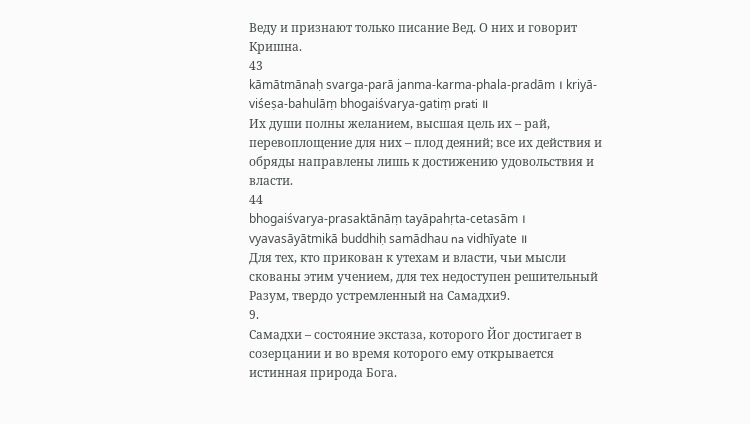Веду и признают только писание Вед. О них и говорит Кришна.
43
kāmātmānaḥ svarga-parā janma-karma-phala-pradām । kriyā-viśeṣa-bahulāṃ bhogaiśvarya-gatiṃ prati ॥
Их души полны желанием, высшая цель их – рай, перевоплощение для них – плод деяний; все их действия и обряды направлены лишь к достижению удовольствия и власти.
44
bhogaiśvarya-prasaktānāṃ tayāpahṛta-cetasām । vyavasāyātmikā buddhiḥ samādhau na vidhīyate ॥
Для тех, кто прикован к утехам и власти, чьи мысли скованы этим учением, для тех недоступен решительный Разум, твердо устремленный на Самадхи9.
9.
Самадхи – состояние экстаза, которого Йог достигает в созерцании и во время которого ему открывается истинная природа Бога.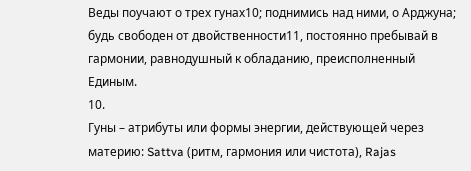Веды поучают о трех гунах10; поднимись над ними, о Арджуна; будь свободен от двойственности11, постоянно пребывай в гармонии, равнодушный к обладанию, преисполненный Единым.
10.
Гуны – атрибуты или формы энергии, действующей через материю: Sattva (ритм, гармония или чистота), Rajas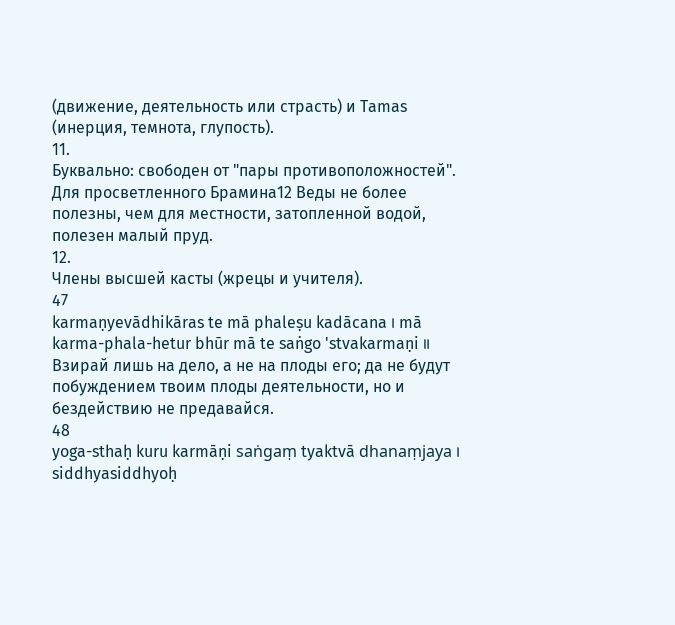(движение, деятельность или страсть) и Tamas (инерция, темнота, глупость).
11.
Буквально: свободен от "пары противоположностей".
Для просветленного Брамина12 Веды не более полезны, чем для местности, затопленной водой, полезен малый пруд.
12.
Члены высшей касты (жрецы и учителя).
47
karmaṇyevādhikāras te mā phaleṣu kadācana । mā karma-phala-hetur bhūr mā te saṅgo 'stvakarmaṇi ॥
Взирай лишь на дело, а не на плоды его; да не будут побуждением твоим плоды деятельности, но и бездействию не предавайся.
48
yoga-sthaḥ kuru karmāṇi saṅgaṃ tyaktvā dhanaṃjaya । siddhyasiddhyoḥ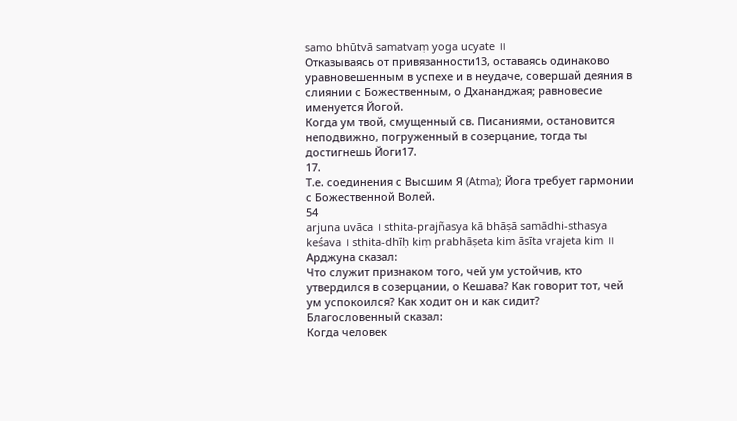samo bhūtvā samatvaṃ yoga ucyate ॥
Отказываясь от привязанности13, оставаясь одинаково уравновешенным в успехе и в неудаче, совершай деяния в слиянии с Божественным, о Дхананджая; равновесие именуется Йогой.
Когда ум твой, смущенный св. Писаниями, остановится неподвижно, погруженный в созерцание, тогда ты достигнешь Йоги17.
17.
Т.е. соединения с Высшим Я (Atma); Йога требует гармонии с Божественной Волей.
54
arjuna uvāca । sthita-prajñasya kā bhāṣā samādhi-sthasya keśava । sthita-dhīḥ kiṃ prabhāṣeta kim āsīta vrajeta kim ॥
Арджуна сказал:
Что служит признаком того, чей ум устойчив, кто утвердился в созерцании, о Кешава? Как говорит тот, чей ум успокоился? Как ходит он и как сидит?
Благословенный сказал:
Когда человек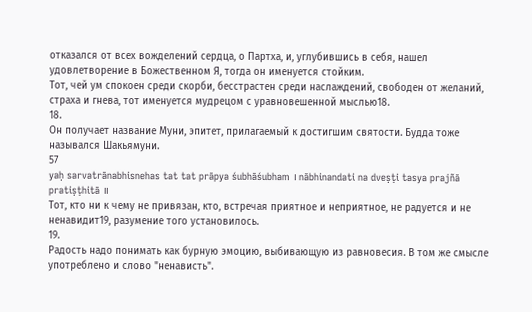отказался от всех вожделений сердца, о Партха, и, углубившись в себя, нашел удовлетворение в Божественном Я, тогда он именуется стойким.
Тот, чей ум спокоен среди скорби, бесстрастен среди наслаждений, свободен от желаний, страха и гнева, тот именуется мудрецом с уравновешенной мыслью18.
18.
Он получает название Муни, эпитет, прилагаемый к достигшим святости. Будда тоже назывался Шакьямуни.
57
yaḥ sarvatrānabhisnehas tat tat prāpya śubhāśubham । nābhinandati na dveṣṭi tasya prajñā pratiṣṭhitā ॥
Тот, кто ни к чему не привязан, кто, встречая приятное и неприятное, не радуется и не ненавидит19, разумение того установилось.
19.
Радость надо понимать как бурную эмоцию, выбивающую из равновесия. В том же смысле употреблено и слово "ненависть".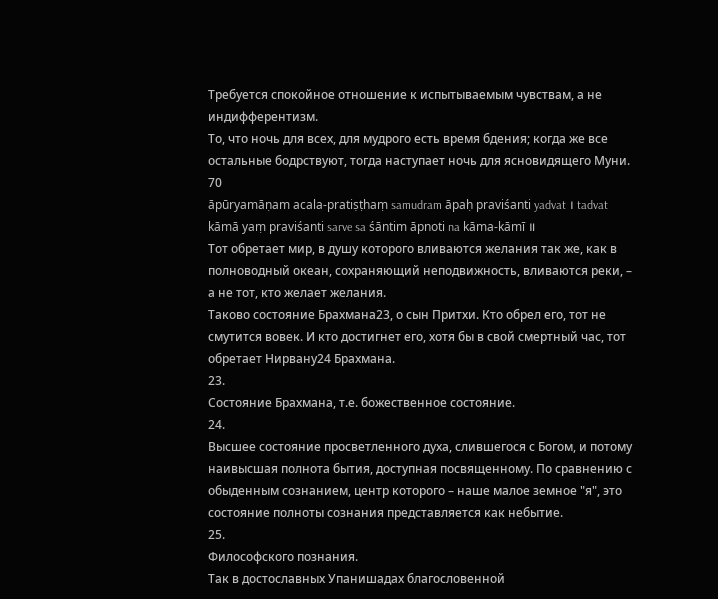Требуется спокойное отношение к испытываемым чувствам, а не индифферентизм.
То, что ночь для всех, для мудрого есть время бдения; когда же все остальные бодрствуют, тогда наступает ночь для ясновидящего Муни.
70
āpūryamāṇam acala-pratiṣṭhaṃ samudram āpaḥ praviśanti yadvat । tadvat kāmā yaṃ praviśanti sarve sa śāntim āpnoti na kāma-kāmī ॥
Тот обретает мир, в душу которого вливаются желания так же, как в полноводный океан, сохраняющий неподвижность, вливаются реки, – а не тот, кто желает желания.
Таково состояние Брахмана23, о сын Притхи. Кто обрел его, тот не смутится вовек. И кто достигнет его, хотя бы в свой смертный час, тот обретает Нирвану24 Брахмана.
23.
Состояние Брахмана, т.е. божественное состояние.
24.
Высшее состояние просветленного духа, слившегося с Богом, и потому наивысшая полнота бытия, доступная посвященному. По сравнению с обыденным сознанием, центр которого – наше малое земное "я", это состояние полноты сознания представляется как небытие.
25.
Философского познания.
Так в достославных Упанишадах благословенной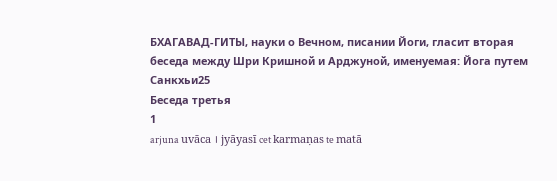БХАГАВАД-ГИТЫ, науки о Вечном, писании Йоги, гласит вторая беседа между Шри Кришной и Арджуной, именуемая: Йога путем Санкхьи25
Беседа третья
1
arjuna uvāca । jyāyasī cet karmaṇas te matā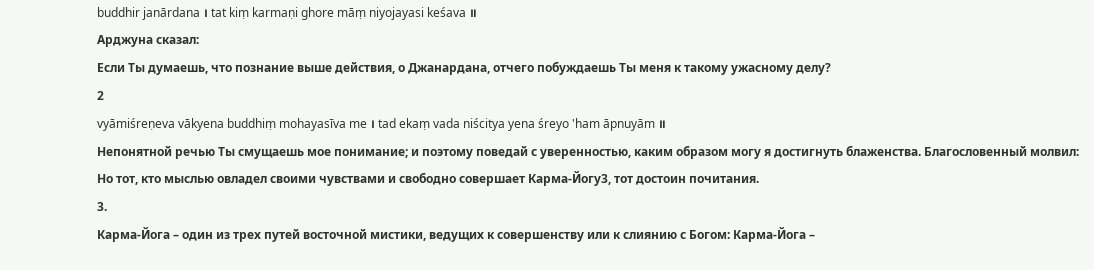buddhir janārdana । tat kiṃ karmaṇi ghore māṃ niyojayasi keśava ॥
Арджуна сказал:
Если Ты думаешь, что познание выше действия, о Джанардана, отчего побуждаешь Ты меня к такому ужасному делу?
2
vyāmiśreṇeva vākyena buddhiṃ mohayasīva me । tad ekaṃ vada niścitya yena śreyo 'ham āpnuyām ॥
Непонятной речью Ты смущаешь мое понимание; и поэтому поведай с уверенностью, каким образом могу я достигнуть блаженства. Благословенный молвил:
Но тот, кто мыслью овладел своими чувствами и свободно совершает Карма-Йогу3, тот достоин почитания.
3.
Карма-Йога – один из трех путей восточной мистики, ведущих к совершенству или к слиянию с Богом: Карма-Йога –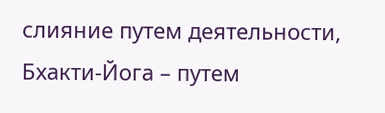слияние путем деятельности, Бхакти-Йога – путем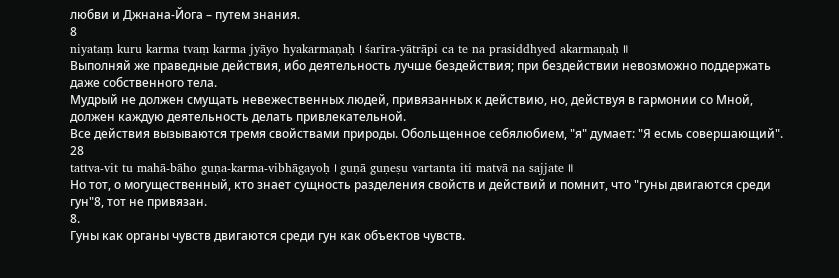любви и Джнана-Йога – путем знания.
8
niyataṃ kuru karma tvaṃ karma jyāyo hyakarmaṇaḥ । śarīra-yātrāpi ca te na prasiddhyed akarmaṇaḥ ॥
Выполняй же праведные действия, ибо деятельность лучше бездействия; при бездействии невозможно поддержать даже собственного тела.
Мудрый не должен смущать невежественных людей, привязанных к действию, но, действуя в гармонии со Мной, должен каждую деятельность делать привлекательной.
Все действия вызываются тремя свойствами природы. Обольщенное себялюбием, "я" думает: "Я есмь совершающий".
28
tattva-vit tu mahā-bāho guṇa-karma-vibhāgayoḥ । guṇā guṇeṣu vartanta iti matvā na sajjate ॥
Но тот, о могущественный, кто знает сущность разделения свойств и действий и помнит, что "гуны двигаются среди гун"8, тот не привязан.
8.
Гуны как органы чувств двигаются среди гун как объектов чувств.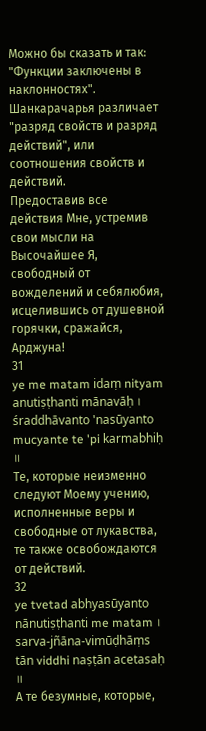Можно бы сказать и так: "Функции заключены в наклонностях". Шанкарачарья различает "разряд свойств и разряд действий", или соотношения свойств и действий.
Предоставив все действия Мне, устремив свои мысли на Высочайшее Я, свободный от вожделений и себялюбия, исцелившись от душевной горячки, сражайся, Арджуна!
31
ye me matam idaṃ nityam anutiṣṭhanti mānavāḥ । śraddhāvanto 'nasūyanto mucyante te 'pi karmabhiḥ ॥
Те, которые неизменно следуют Моему учению, исполненные веры и свободные от лукавства, те также освобождаются от действий.
32
ye tvetad abhyasūyanto nānutiṣṭhanti me matam । sarva-jñāna-vimūḍhāṃs tān viddhi naṣṭān acetasaḥ ॥
А те безумные, которые,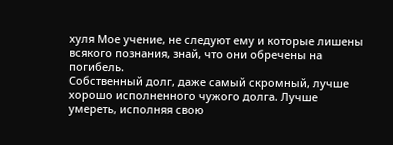хуля Мое учение, не следуют ему и которые лишены всякого познания, знай, что они обречены на погибель.
Собственный долг, даже самый скромный, лучше хорошо исполненного чужого долга. Лучше умереть, исполняя свою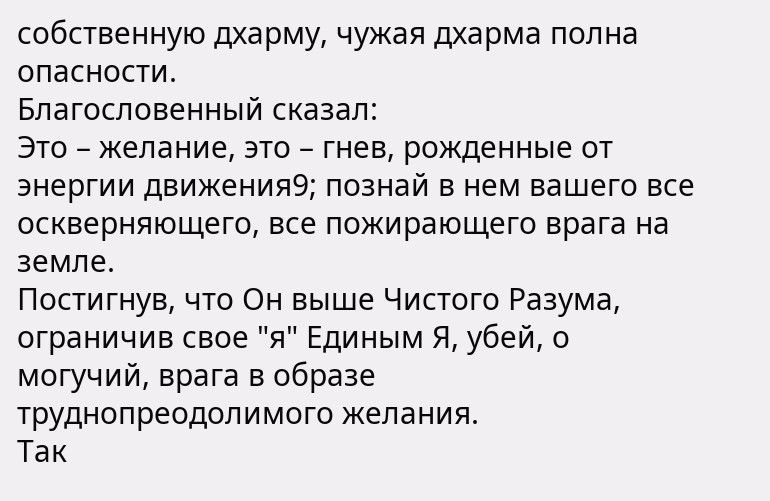собственную дхарму, чужая дхарма полна опасности.
Благословенный сказал:
Это – желание, это – гнев, рожденные от энергии движения9; познай в нем вашего все оскверняющего, все пожирающего врага на земле.
Постигнув, что Он выше Чистого Разума, ограничив свое "я" Единым Я, убей, о могучий, врага в образе труднопреодолимого желания.
Так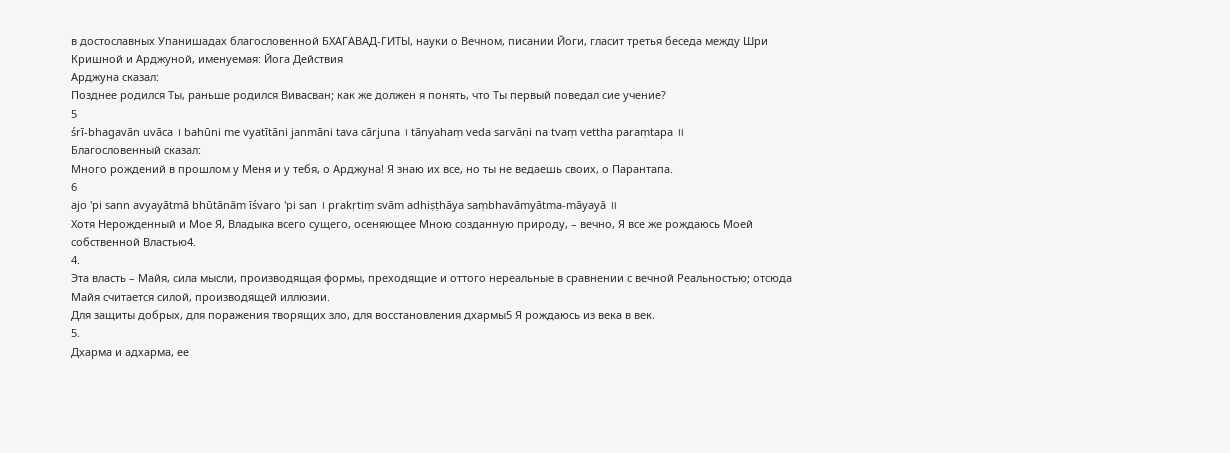в достославных Упанишадах благословенной БХАГАВАД-ГИТЫ, науки о Вечном, писании Йоги, гласит третья беседа между Шри Кришной и Арджуной, именуемая: Йога Действия
Арджуна сказал:
Позднее родился Ты, раньше родился Вивасван; как же должен я понять, что Ты первый поведал сие учение?
5
śrī-bhagavān uvāca । bahūni me vyatītāni janmāni tava cārjuna । tānyahaṃ veda sarvāṇi na tvaṃ vettha paraṃtapa ॥
Благословенный сказал:
Много рождений в прошлом у Меня и у тебя, о Арджуна! Я знаю их все, но ты не ведаешь своих, о Парантапа.
6
ajo 'pi sann avyayātmā bhūtānām īśvaro 'pi san । prakṛtiṃ svām adhiṣṭhāya saṃbhavāmyātma-māyayā ॥
Хотя Нерожденный и Мое Я, Владыка всего сущего, осеняющее Мною созданную природу, – вечно, Я все же рождаюсь Моей собственной Властью4.
4.
Эта власть – Майя, сила мысли, производящая формы, преходящие и оттого нереальные в сравнении с вечной Реальностью; отсюда Майя считается силой, производящей иллюзии.
Для защиты добрых, для поражения творящих зло, для восстановления дхармы5 Я рождаюсь из века в век.
5.
Дхарма и адхарма, ее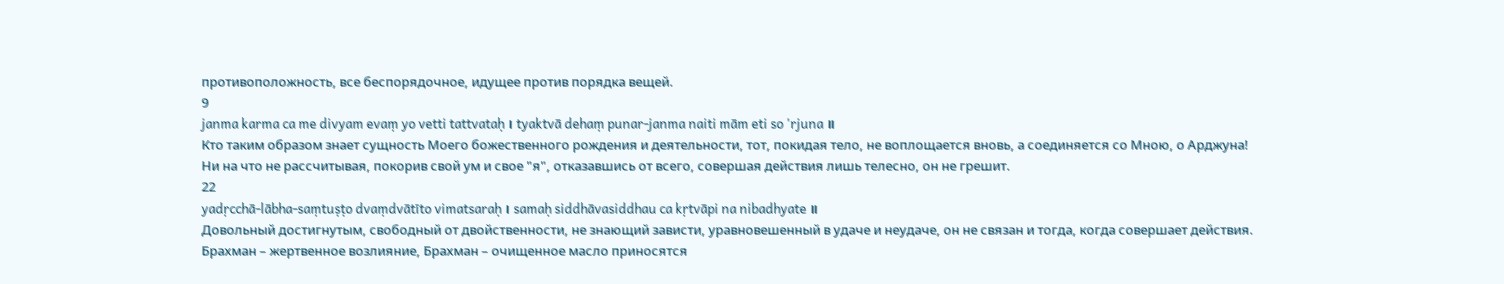противоположность, все беспорядочное, идущее против порядка вещей.
9
janma karma ca me divyam evaṃ yo vetti tattvataḥ । tyaktvā dehaṃ punar-janma naiti mām eti so 'rjuna ॥
Кто таким образом знает сущность Моего божественного рождения и деятельности, тот, покидая тело, не воплощается вновь, а соединяется со Мною, о Арджуна!
Ни на что не рассчитывая, покорив свой ум и свое "я", отказавшись от всего, совершая действия лишь телесно, он не грешит.
22
yadṛcchā-lābha-saṃtuṣṭo dvaṃdvātīto vimatsaraḥ । samaḥ siddhāvasiddhau ca kṛtvāpi na nibadhyate ॥
Довольный достигнутым, свободный от двойственности, не знающий зависти, уравновешенный в удаче и неудаче, он не связан и тогда, когда совершает действия.
Брахман – жертвенное возлияние, Брахман – очищенное масло приносятся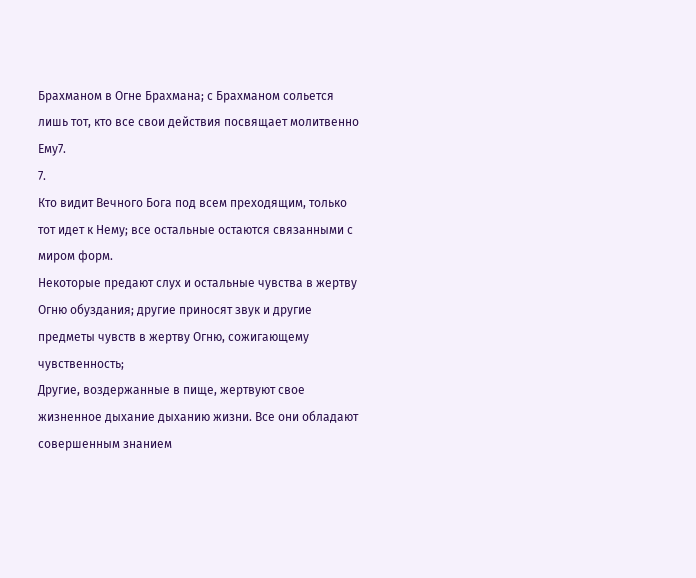Брахманом в Огне Брахмана; с Брахманом сольется лишь тот, кто все свои действия посвящает молитвенно Ему7.
7.
Кто видит Вечного Бога под всем преходящим, только тот идет к Нему; все остальные остаются связанными с миром форм.
Некоторые предают слух и остальные чувства в жертву Огню обуздания; другие приносят звук и другие предметы чувств в жертву Огню, сожигающему чувственность;
Другие, воздержанные в пище, жертвуют свое жизненное дыхание дыханию жизни. Все они обладают совершенным знанием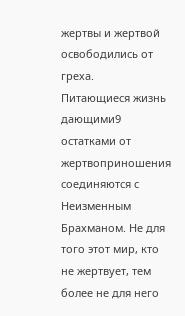жертвы и жертвой освободились от греха.
Питающиеся жизнь дающими9 остатками от жертвоприношения соединяются с Неизменным Брахманом. Не для того этот мир, кто не жертвует, тем более не для него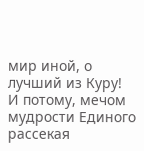мир иной, о лучший из Куру!
И потому, мечом мудрости Единого рассекая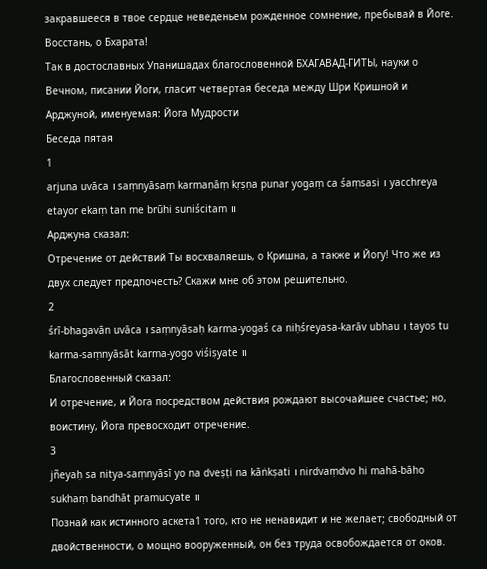закравшееся в твое сердце неведеньем рожденное сомнение, пребывай в Йоге. Восстань, о Бхарата!
Так в достославных Упанишадах благословенной БХАГАВАД-ГИТЫ, науки о Вечном, писании Йоги, гласит четвертая беседа между Шри Кришной и Арджуной, именуемая: Йога Мудрости
Беседа пятая
1
arjuna uvāca । saṃnyāsaṃ karmaṇāṃ kṛṣṇa punar yogaṃ ca śaṃsasi । yacchreya etayor ekaṃ tan me brūhi suniścitam ॥
Арджуна сказал:
Отречение от действий Ты восхваляешь, о Кришна, а также и Йогу! Что же из двух следует предпочесть? Скажи мне об этом решительно.
2
śrī-bhagavān uvāca । saṃnyāsaḥ karma-yogaś ca niḥśreyasa-karāv ubhau । tayos tu karma-saṃnyāsāt karma-yogo viśiṣyate ॥
Благословенный сказал:
И отречение, и Йога посредством действия рождают высочайшее счастье; но, воистину, Йога превосходит отречение.
3
jñeyaḥ sa nitya-saṃnyāsī yo na dveṣṭi na kāṅkṣati । nirdvaṃdvo hi mahā-bāho sukhaṃ bandhāt pramucyate ॥
Познай как истинного аскета1 того, кто не ненавидит и не желает; свободный от двойственности, о мощно вооруженный, он без труда освобождается от оков.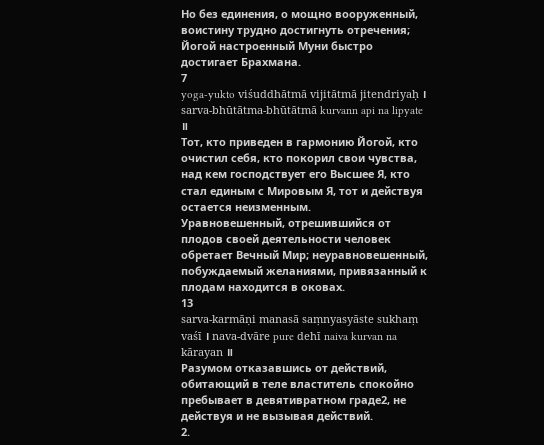Но без единения, о мощно вооруженный, воистину трудно достигнуть отречения; Йогой настроенный Муни быстро достигает Брахмана.
7
yoga-yukto viśuddhātmā vijitātmā jitendriyaḥ । sarva-bhūtātma-bhūtātmā kurvann api na lipyate ॥
Тот, кто приведен в гармонию Йогой, кто очистил себя, кто покорил свои чувства, над кем господствует его Высшее Я, кто стал единым с Мировым Я, тот и действуя остается неизменным.
Уравновешенный, отрешившийся от плодов своей деятельности человек обретает Вечный Мир; неуравновешенный, побуждаемый желаниями, привязанный к плодам находится в оковах.
13
sarva-karmāṇi manasā saṃnyasyāste sukhaṃ vaśī । nava-dvāre pure dehī naiva kurvan na kārayan ॥
Разумом отказавшись от действий, обитающий в теле властитель спокойно пребывает в девятивратном граде2, не действуя и не вызывая действий.
2.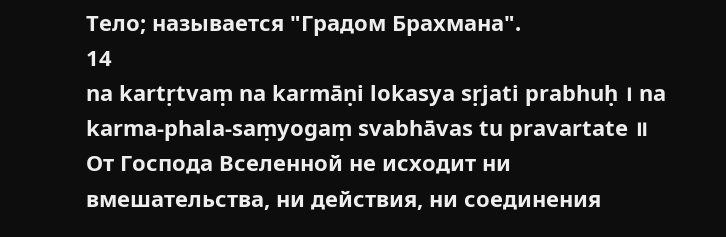Тело; называется "Градом Брахмана".
14
na kartṛtvaṃ na karmāṇi lokasya sṛjati prabhuḥ । na karma-phala-saṃyogaṃ svabhāvas tu pravartate ॥
От Господа Вселенной не исходит ни вмешательства, ни действия, ни соединения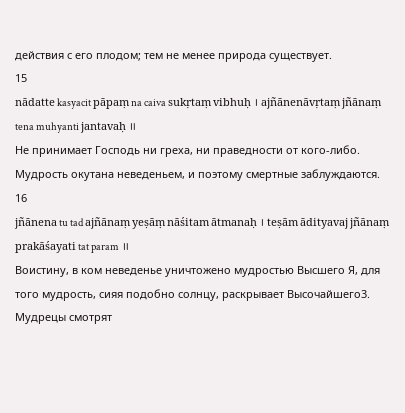действия с его плодом; тем не менее природа существует.
15
nādatte kasyacit pāpaṃ na caiva sukṛtaṃ vibhuḥ । ajñānenāvṛtaṃ jñānaṃ tena muhyanti jantavaḥ ॥
Не принимает Господь ни греха, ни праведности от кого-либо. Мудрость окутана неведеньем, и поэтому смертные заблуждаются.
16
jñānena tu tad ajñānaṃ yeṣāṃ nāśitam ātmanaḥ । teṣām ādityavaj jñānaṃ prakāśayati tat param ॥
Воистину, в ком неведенье уничтожено мудростью Высшего Я, для того мудрость, сияя подобно солнцу, раскрывает Высочайшего3.
Мудрецы смотрят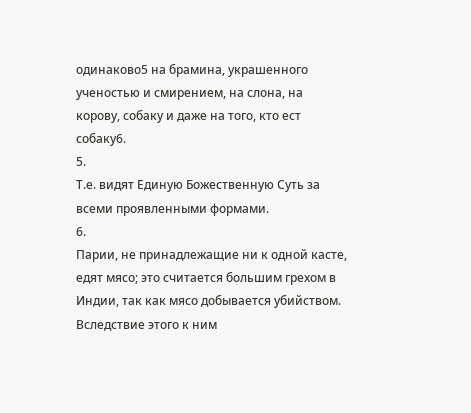одинаково5 на брамина, украшенного ученостью и смирением, на слона, на корову, собаку и даже на того, кто ест собаку6.
5.
Т.е. видят Единую Божественную Суть за всеми проявленными формами.
6.
Парии, не принадлежащие ни к одной касте, едят мясо; это считается большим грехом в Индии, так как мясо добывается убийством. Вследствие этого к ним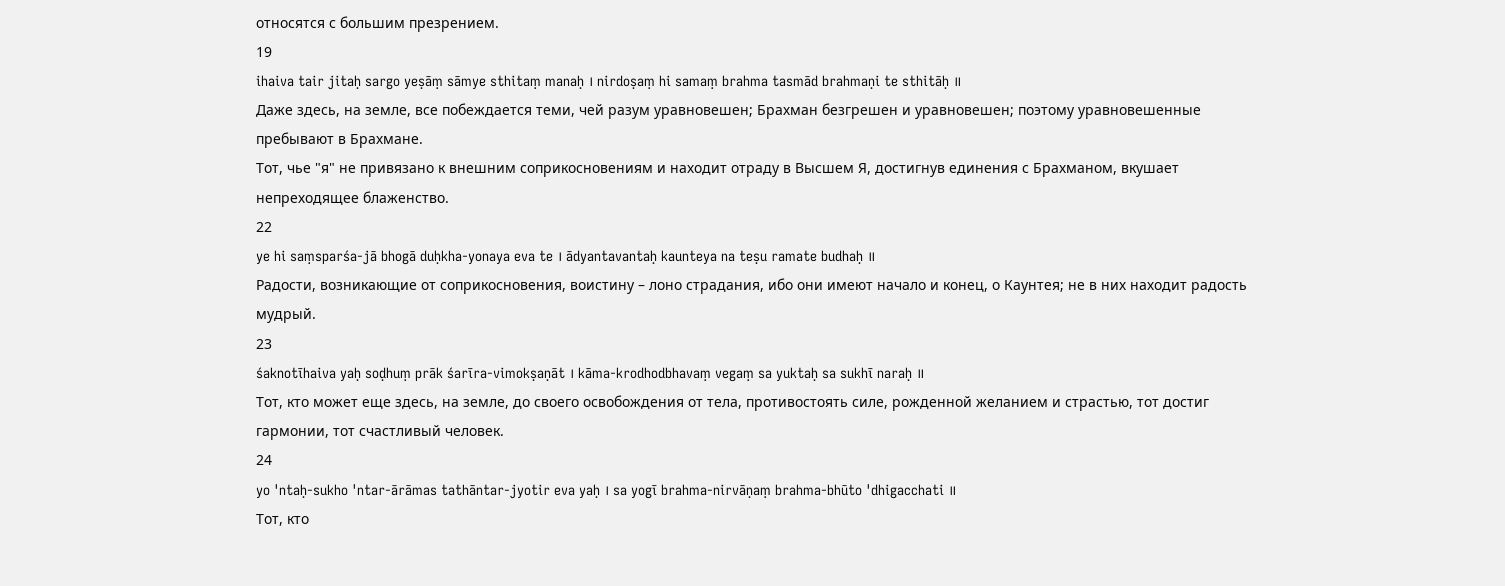относятся с большим презрением.
19
ihaiva tair jitaḥ sargo yeṣāṃ sāmye sthitaṃ manaḥ । nirdoṣaṃ hi samaṃ brahma tasmād brahmaṇi te sthitāḥ ॥
Даже здесь, на земле, все побеждается теми, чей разум уравновешен; Брахман безгрешен и уравновешен; поэтому уравновешенные пребывают в Брахмане.
Тот, чье "я" не привязано к внешним соприкосновениям и находит отраду в Высшем Я, достигнув единения с Брахманом, вкушает непреходящее блаженство.
22
ye hi saṃsparśa-jā bhogā duḥkha-yonaya eva te । ādyantavantaḥ kaunteya na teṣu ramate budhaḥ ॥
Радости, возникающие от соприкосновения, воистину – лоно страдания, ибо они имеют начало и конец, о Каунтея; не в них находит радость мудрый.
23
śaknotīhaiva yaḥ soḍhuṃ prāk śarīra-vimokṣaṇāt । kāma-krodhodbhavaṃ vegaṃ sa yuktaḥ sa sukhī naraḥ ॥
Тот, кто может еще здесь, на земле, до своего освобождения от тела, противостоять силе, рожденной желанием и страстью, тот достиг гармонии, тот счастливый человек.
24
yo 'ntaḥ-sukho 'ntar-ārāmas tathāntar-jyotir eva yaḥ । sa yogī brahma-nirvāṇaṃ brahma-bhūto 'dhigacchati ॥
Тот, кто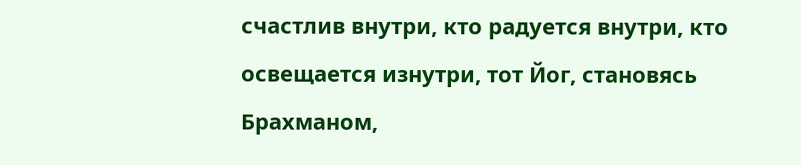счастлив внутри, кто радуется внутри, кто освещается изнутри, тот Йог, становясь Брахманом,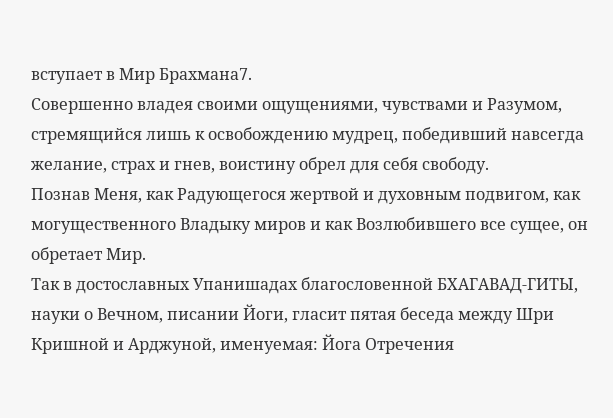вступает в Мир Брахмана7.
Совершенно владея своими ощущениями, чувствами и Разумом, стремящийся лишь к освобождению мудрец, победивший навсегда желание, страх и гнев, воистину обрел для себя свободу.
Познав Меня, как Радующегося жертвой и духовным подвигом, как могущественного Владыку миров и как Возлюбившего все сущее, он обретает Мир.
Так в достославных Упанишадах благословенной БХАГАВАД-ГИТЫ, науки о Вечном, писании Йоги, гласит пятая беседа между Шри Кришной и Арджуной, именуемая: Йога Отречения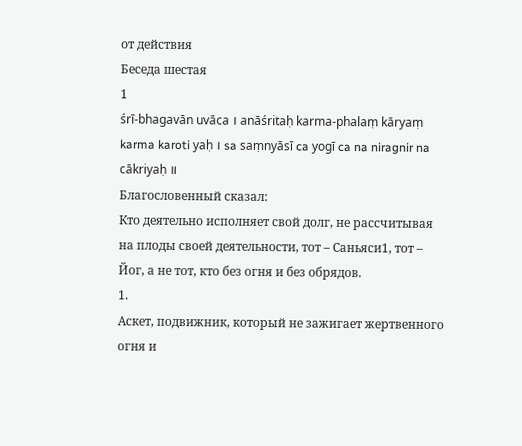от действия
Беседа шестая
1
śrī-bhagavān uvāca । anāśritaḥ karma-phalaṃ kāryaṃ karma karoti yaḥ । sa saṃnyāsī ca yogī ca na niragnir na cākriyaḥ ॥
Благословенный сказал:
Кто деятельно исполняет свой долг, не рассчитывая на плоды своей деятельности, тот – Саньяси1, тот – Йог, а не тот, кто без огня и без обрядов.
1.
Аскет, подвижник, который не зажигает жертвенного огня и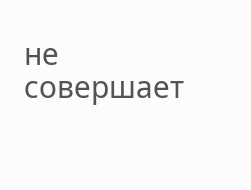не совершает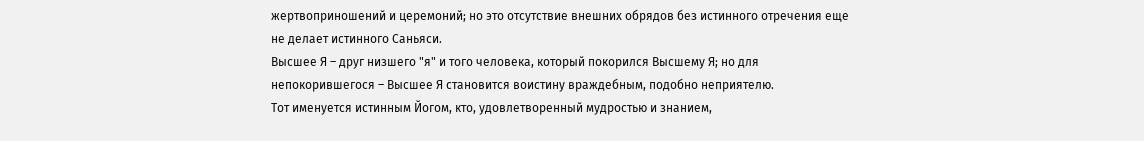жертвоприношений и церемоний; но это отсутствие внешних обрядов без истинного отречения еще не делает истинного Саньяси.
Высшее Я – друг низшего "я" и того человека, который покорился Высшему Я; но для непокорившегося – Высшее Я становится воистину враждебным, подобно неприятелю.
Тот именуется истинным Йогом, кто, удовлетворенный мудростью и знанием,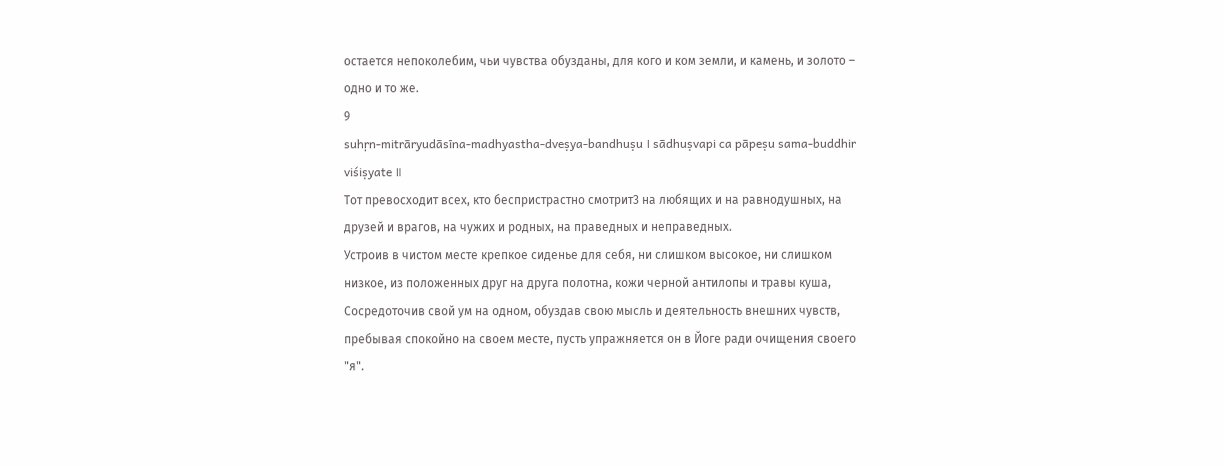остается непоколебим, чьи чувства обузданы, для кого и ком земли, и камень, и золото – одно и то же.
9
suhṛn-mitrāryudāsīna-madhyastha-dveṣya-bandhuṣu । sādhuṣvapi ca pāpeṣu sama-buddhir viśiṣyate ॥
Тот превосходит всех, кто беспристрастно смотрит3 на любящих и на равнодушных, на друзей и врагов, на чужих и родных, на праведных и неправедных.
Устроив в чистом месте крепкое сиденье для себя, ни слишком высокое, ни слишком низкое, из положенных друг на друга полотна, кожи черной антилопы и травы куша,
Сосредоточив свой ум на одном, обуздав свою мысль и деятельность внешних чувств, пребывая спокойно на своем месте, пусть упражняется он в Йоге ради очищения своего "я".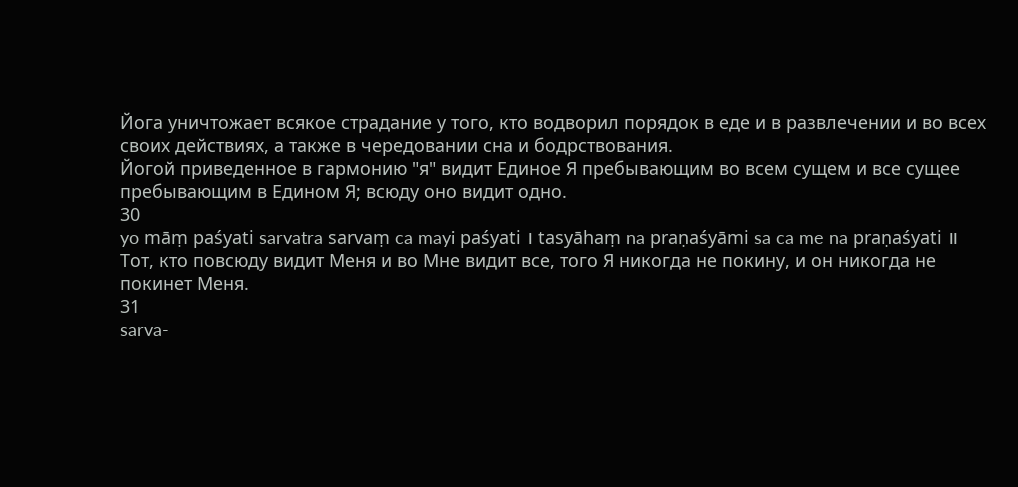Йога уничтожает всякое страдание у того, кто водворил порядок в еде и в развлечении и во всех своих действиях, а также в чередовании сна и бодрствования.
Йогой приведенное в гармонию "я" видит Единое Я пребывающим во всем сущем и все сущее пребывающим в Едином Я; всюду оно видит одно.
30
yo māṃ paśyati sarvatra sarvaṃ ca mayi paśyati । tasyāhaṃ na praṇaśyāmi sa ca me na praṇaśyati ॥
Тот, кто повсюду видит Меня и во Мне видит все, того Я никогда не покину, и он никогда не покинет Меня.
31
sarva-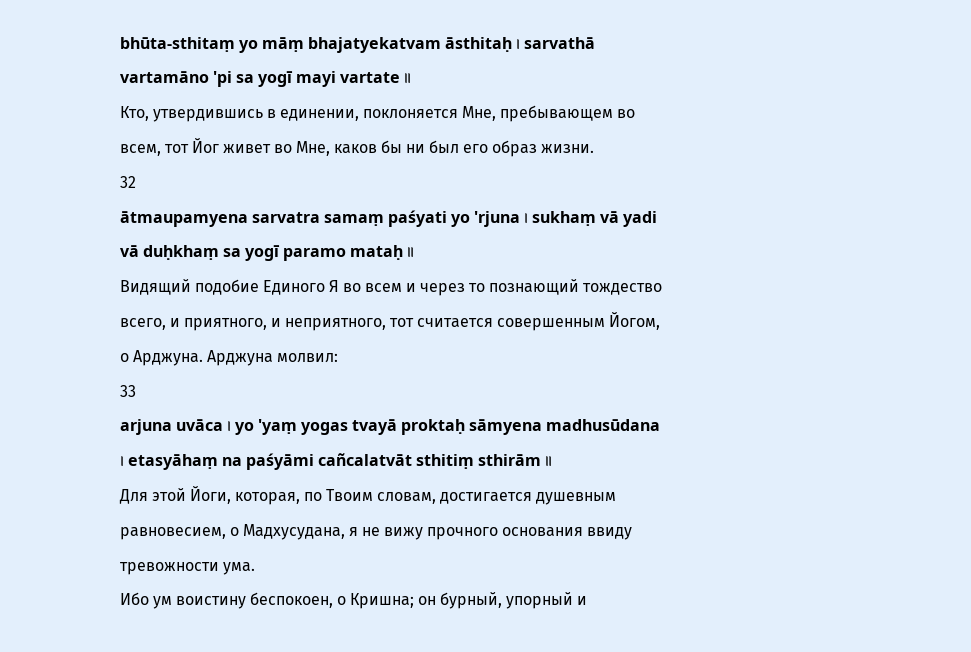bhūta-sthitaṃ yo māṃ bhajatyekatvam āsthitaḥ । sarvathā vartamāno 'pi sa yogī mayi vartate ॥
Кто, утвердившись в единении, поклоняется Мне, пребывающем во всем, тот Йог живет во Мне, каков бы ни был его образ жизни.
32
ātmaupamyena sarvatra samaṃ paśyati yo 'rjuna । sukhaṃ vā yadi vā duḥkhaṃ sa yogī paramo mataḥ ॥
Видящий подобие Единого Я во всем и через то познающий тождество всего, и приятного, и неприятного, тот считается совершенным Йогом, о Арджуна. Арджуна молвил:
33
arjuna uvāca । yo 'yaṃ yogas tvayā proktaḥ sāmyena madhusūdana । etasyāhaṃ na paśyāmi cañcalatvāt sthitiṃ sthirām ॥
Для этой Йоги, которая, по Твоим словам, достигается душевным равновесием, о Мадхусудана, я не вижу прочного основания ввиду тревожности ума.
Ибо ум воистину беспокоен, о Кришна; он бурный, упорный и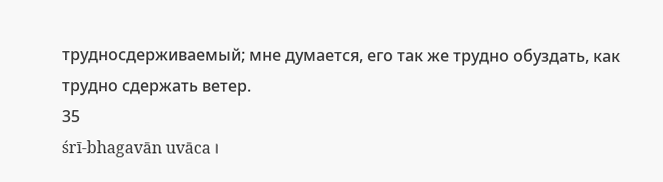трудносдерживаемый; мне думается, его так же трудно обуздать, как трудно сдержать ветер.
35
śrī-bhagavān uvāca ।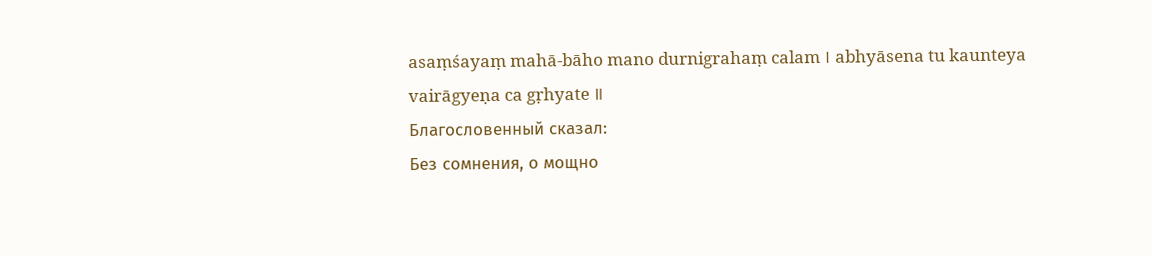asaṃśayaṃ mahā-bāho mano durnigrahaṃ calam । abhyāsena tu kaunteya vairāgyeṇa ca gṛhyate ॥
Благословенный сказал:
Без сомнения, о мощно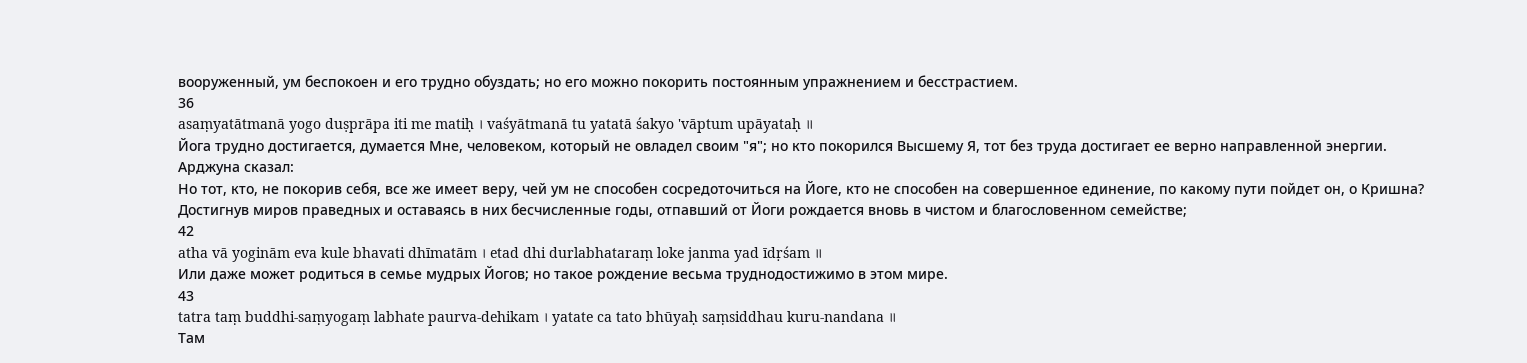вооруженный, ум беспокоен и его трудно обуздать; но его можно покорить постоянным упражнением и бесстрастием.
36
asaṃyatātmanā yogo duṣprāpa iti me matiḥ । vaśyātmanā tu yatatā śakyo 'vāptum upāyataḥ ॥
Йога трудно достигается, думается Мне, человеком, который не овладел своим "я"; но кто покорился Высшему Я, тот без труда достигает ее верно направленной энергии.
Арджуна сказал:
Но тот, кто, не покорив себя, все же имеет веру, чей ум не способен сосредоточиться на Йоге, кто не способен на совершенное единение, по какому пути пойдет он, о Кришна?
Достигнув миров праведных и оставаясь в них бесчисленные годы, отпавший от Йоги рождается вновь в чистом и благословенном семействе;
42
atha vā yoginām eva kule bhavati dhīmatām । etad dhi durlabhataraṃ loke janma yad īdṛśam ॥
Или даже может родиться в семье мудрых Йогов; но такое рождение весьма труднодостижимо в этом мире.
43
tatra taṃ buddhi-saṃyogaṃ labhate paurva-dehikam । yatate ca tato bhūyaḥ saṃsiddhau kuru-nandana ॥
Там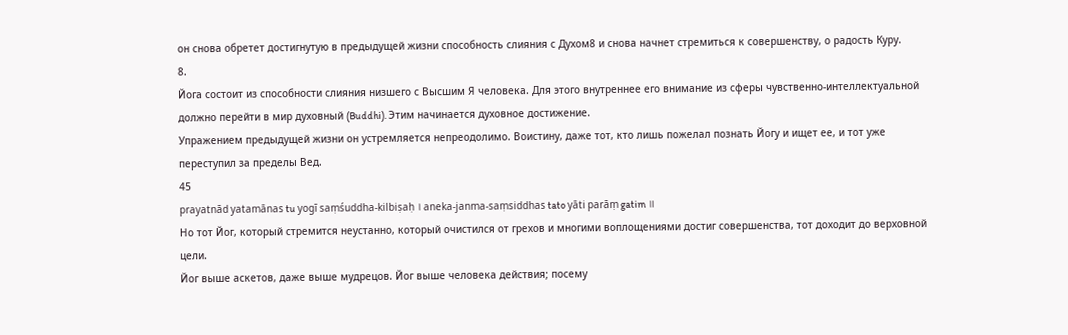он снова обретет достигнутую в предыдущей жизни способность слияния с Духом8 и снова начнет стремиться к совершенству, о радость Куру.
8.
Йога состоит из способности слияния низшего с Высшим Я человека. Для этого внутреннее его внимание из сферы чувственно-интеллектуальной должно перейти в мир духовный (Buddhi). Этим начинается духовное достижение.
Упражением предыдущей жизни он устремляется непреодолимо. Воистину, даже тот, кто лишь пожелал познать Йогу и ищет ее, и тот уже переступил за пределы Вед.
45
prayatnād yatamānas tu yogī saṃśuddha-kilbiṣaḥ । aneka-janma-saṃsiddhas tato yāti parāṃ gatim ॥
Но тот Йог, который стремится неустанно, который очистился от грехов и многими воплощениями достиг совершенства, тот доходит до верховной цели.
Йог выше аскетов, даже выше мудрецов. Йог выше человека действия; посему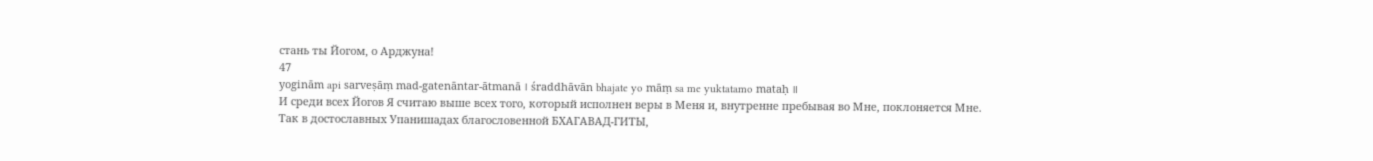стань ты Йогом, о Арджуна!
47
yoginām api sarveṣāṃ mad-gatenāntar-ātmanā । śraddhāvān bhajate yo māṃ sa me yuktatamo mataḥ ॥
И среди всех Йогов Я считаю выше всех того, который исполнен веры в Меня и, внутренне пребывая во Мне, поклоняется Мне.
Так в достославных Упанишадах благословенной БХАГАВАД-ГИТЫ,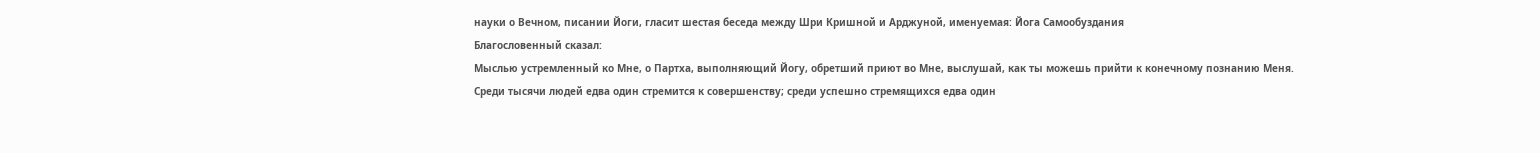науки о Вечном, писании Йоги, гласит шестая беседа между Шри Кришной и Арджуной, именуемая: Йога Самообуздания
Благословенный сказал:
Мыслью устремленный ко Мне, о Партха, выполняющий Йогу, обретший приют во Мне, выслушай, как ты можешь прийти к конечному познанию Меня.
Среди тысячи людей едва один стремится к совершенству; среди успешно стремящихся едва один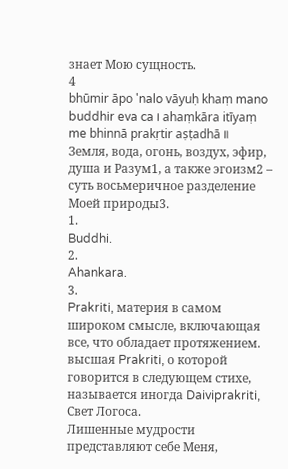знает Мою сущность.
4
bhūmir āpo 'nalo vāyuḥ khaṃ mano buddhir eva ca । ahaṃkāra itīyaṃ me bhinnā prakṛtir aṣṭadhā ॥
Земля, вода, огонь, воздух, эфир, душа и Разум1, а также эгоизм2 – суть восьмеричное разделение Моей природы3.
1.
Buddhi.
2.
Ahankara.
3.
Prakriti, материя в самом широком смысле, включающая все, что обладает протяжением. высшая Prakriti, о которой говорится в следующем стихе, называется иногда Daiviprakriti, Свет Логоса.
Лишенные мудрости представляют себе Меня,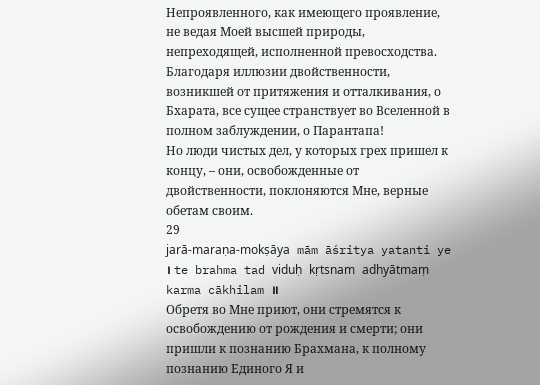Непроявленного, как имеющего проявление, не ведая Моей высшей природы, непреходящей, исполненной превосходства.
Благодаря иллюзии двойственности, возникшей от притяжения и отталкивания, о Бхарата, все сущее странствует во Вселенной в полном заблуждении, о Парантапа!
Но люди чистых дел, у которых грех пришел к концу, – они, освобожденные от двойственности, поклоняются Мне, верные обетам своим.
29
jarā-maraṇa-mokṣāya mām āśritya yatanti ye । te brahma tad viduḥ kṛtsnam adhyātmaṃ karma cākhilam ॥
Обретя во Мне приют, они стремятся к освобождению от рождения и смерти; они пришли к познанию Брахмана, к полному познанию Единого Я и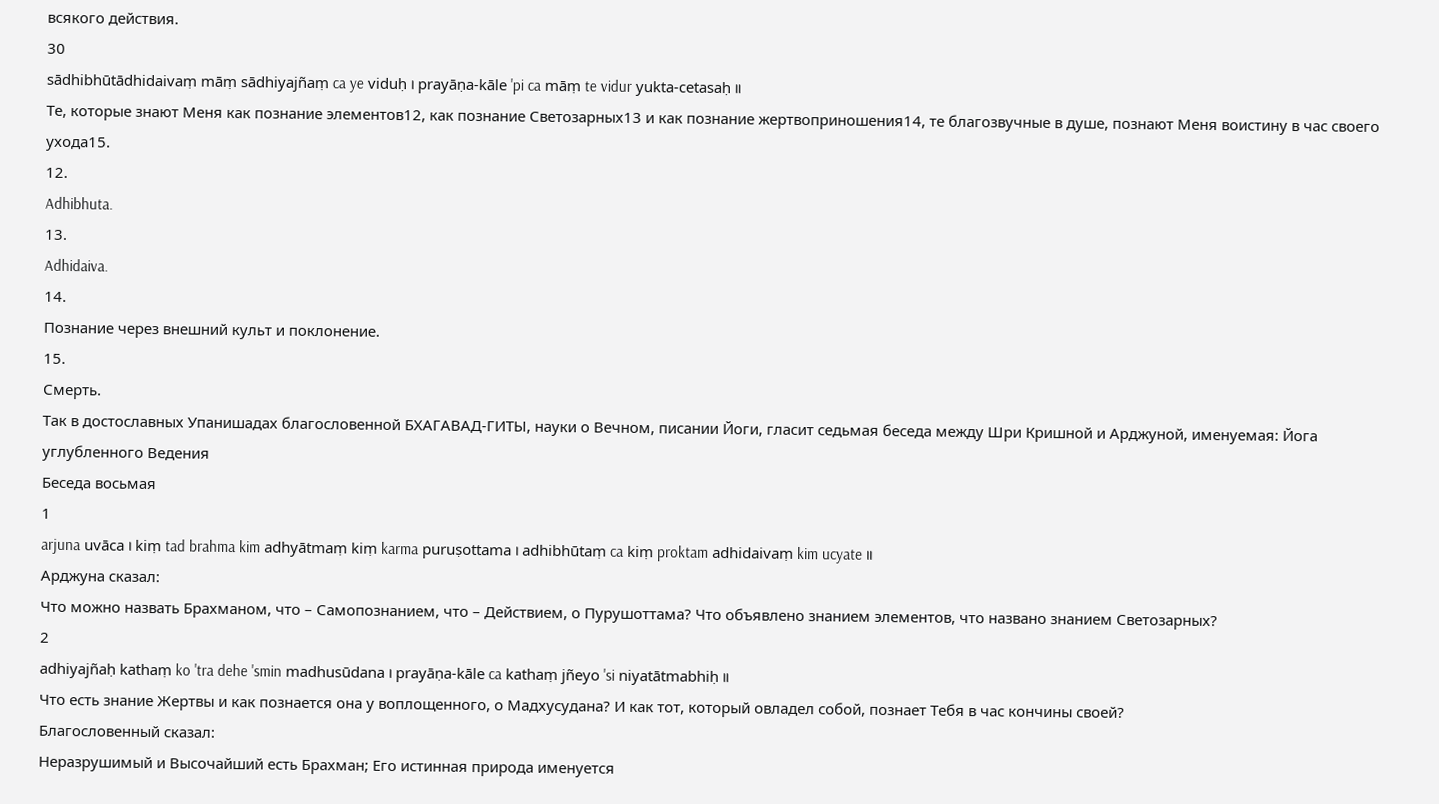всякого действия.
30
sādhibhūtādhidaivaṃ māṃ sādhiyajñaṃ ca ye viduḥ । prayāṇa-kāle 'pi ca māṃ te vidur yukta-cetasaḥ ॥
Те, которые знают Меня как познание элементов12, как познание Светозарных13 и как познание жертвоприношения14, те благозвучные в душе, познают Меня воистину в час своего ухода15.
12.
Adhibhuta.
13.
Adhidaiva.
14.
Познание через внешний культ и поклонение.
15.
Смерть.
Так в достославных Упанишадах благословенной БХАГАВАД-ГИТЫ, науки о Вечном, писании Йоги, гласит седьмая беседа между Шри Кришной и Арджуной, именуемая: Йога углубленного Ведения
Беседа восьмая
1
arjuna uvāca । kiṃ tad brahma kim adhyātmaṃ kiṃ karma puruṣottama । adhibhūtaṃ ca kiṃ proktam adhidaivaṃ kim ucyate ॥
Арджуна сказал:
Что можно назвать Брахманом, что – Самопознанием, что – Действием, о Пурушоттама? Что объявлено знанием элементов, что названо знанием Светозарных?
2
adhiyajñaḥ kathaṃ ko 'tra dehe 'smin madhusūdana । prayāṇa-kāle ca kathaṃ jñeyo 'si niyatātmabhiḥ ॥
Что есть знание Жертвы и как познается она у воплощенного, о Мадхусудана? И как тот, который овладел собой, познает Тебя в час кончины своей?
Благословенный сказал:
Неразрушимый и Высочайший есть Брахман; Его истинная природа именуется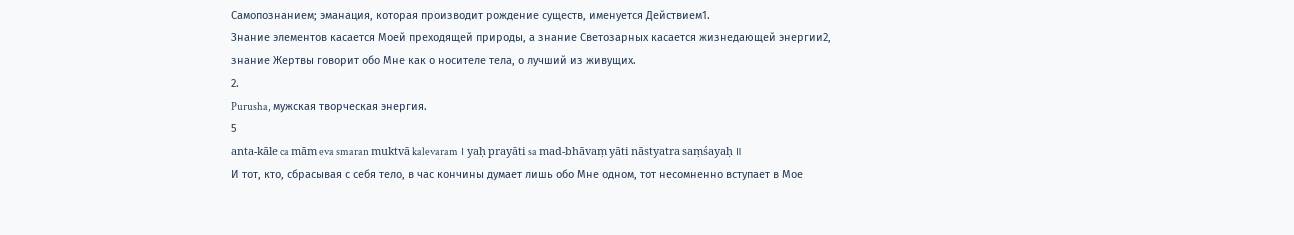Самопознанием; эманация, которая производит рождение существ, именуется Действием1.
Знание элементов касается Моей преходящей природы, а знание Светозарных касается жизнедающей энергии2, знание Жертвы говорит обо Мне как о носителе тела, о лучший из живущих.
2.
Purusha, мужская творческая энергия.
5
anta-kāle ca mām eva smaran muktvā kalevaram । yaḥ prayāti sa mad-bhāvaṃ yāti nāstyatra saṃśayaḥ ॥
И тот, кто, сбрасывая с себя тело, в час кончины думает лишь обо Мне одном, тот несомненно вступает в Мое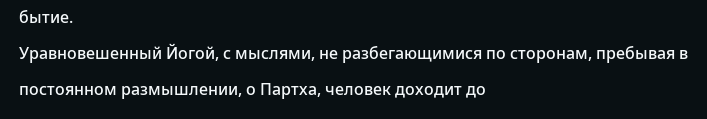бытие.
Уравновешенный Йогой, с мыслями, не разбегающимися по сторонам, пребывая в постоянном размышлении, о Партха, человек доходит до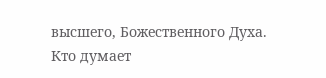высшего, Божественного Духа.
Кто думает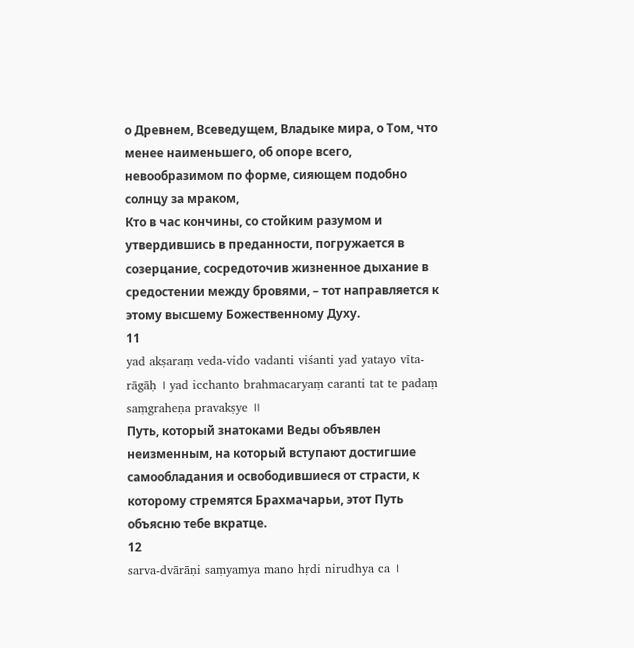о Древнем, Всеведущем, Владыке мира, о Том, что менее наименьшего, об опоре всего, невообразимом по форме, сияющем подобно солнцу за мраком,
Кто в час кончины, со стойким разумом и утвердившись в преданности, погружается в созерцание, сосредоточив жизненное дыхание в средостении между бровями, – тот направляется к этому высшему Божественному Духу.
11
yad akṣaraṃ veda-vido vadanti viśanti yad yatayo vīta-rāgāḥ । yad icchanto brahmacaryaṃ caranti tat te padaṃ saṃgraheṇa pravakṣye ॥
Путь, который знатоками Веды объявлен неизменным, на который вступают достигшие самообладания и освободившиеся от страсти, к которому стремятся Брахмачарьи, этот Путь объясню тебе вкратце.
12
sarva-dvārāṇi saṃyamya mano hṛdi nirudhya ca ।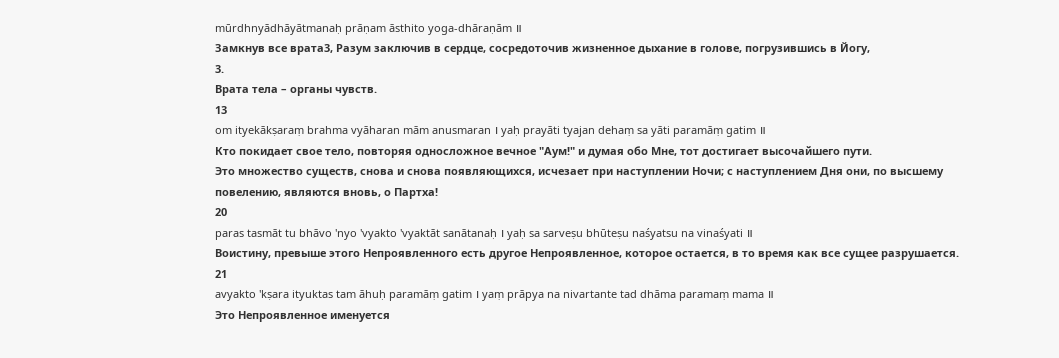mūrdhnyādhāyātmanaḥ prāṇam āsthito yoga-dhāraṇām ॥
Замкнув все врата3, Разум заключив в сердце, сосредоточив жизненное дыхание в голове, погрузившись в Йогу,
3.
Врата тела – органы чувств.
13
om ityekākṣaraṃ brahma vyāharan mām anusmaran । yaḥ prayāti tyajan dehaṃ sa yāti paramāṃ gatim ॥
Кто покидает свое тело, повторяя односложное вечное "Аум!" и думая обо Мне, тот достигает высочайшего пути.
Это множество существ, снова и снова появляющихся, исчезает при наступлении Ночи; с наступлением Дня они, по высшему повелению, являются вновь, о Партха!
20
paras tasmāt tu bhāvo 'nyo 'vyakto 'vyaktāt sanātanaḥ । yaḥ sa sarveṣu bhūteṣu naśyatsu na vinaśyati ॥
Воистину, превыше этого Непроявленного есть другое Непроявленное, которое остается, в то время как все сущее разрушается.
21
avyakto 'kṣara ityuktas tam āhuḥ paramāṃ gatim । yaṃ prāpya na nivartante tad dhāma paramaṃ mama ॥
Это Непроявленное именуется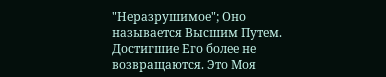"Неразрушимое"; Оно называется Высшим Путем. Достигшие Его более не возвращаются. Это Моя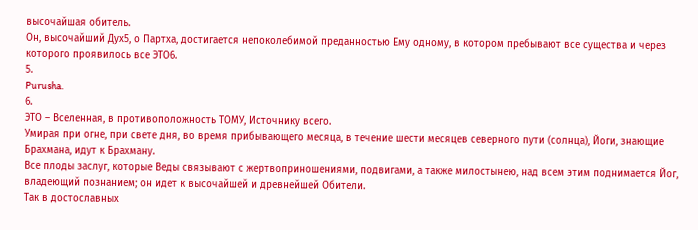высочайшая обитель.
Он, высочайший Дух5, о Партха, достигается непоколебимой преданностью Ему одному, в котором пребывают все существа и через которого проявилось все ЭТО6.
5.
Purusha.
6.
ЭТО – Вселенная, в противоположность ТОМУ, Источнику всего.
Умирая при огне, при свете дня, во время прибывающего месяца, в течение шести месяцев северного пути (солнца), Йоги, знающие Брахмана, идут к Брахману.
Все плоды заслуг, которые Веды связывают с жертвоприношениями, подвигами, а также милостынею, над всем этим поднимается Йог, владеющий познанием; он идет к высочайшей и древнейшей Обители.
Так в достославных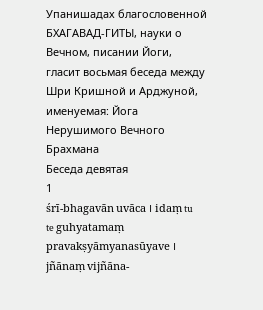Упанишадах благословенной БХАГАВАД-ГИТЫ, науки о Вечном, писании Йоги, гласит восьмая беседа между Шри Кришной и Арджуной, именуемая: Йога Нерушимого Вечного Брахмана
Беседа девятая
1
śrī-bhagavān uvāca । idaṃ tu te guhyatamaṃ pravakṣyāmyanasūyave । jñānaṃ vijñāna-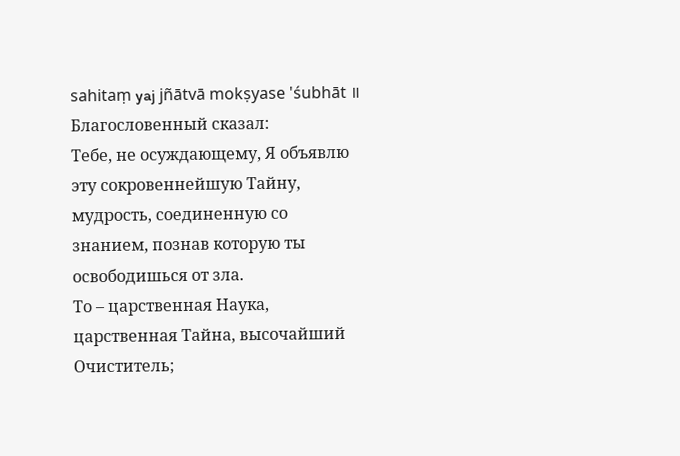sahitaṃ yaj jñātvā mokṣyase 'śubhāt ॥
Благословенный сказал:
Тебе, не осуждающему, Я объявлю эту сокровеннейшую Тайну, мудрость, соединенную со знанием, познав которую ты освободишься от зла.
То – царственная Наука, царственная Тайна, высочайший Очиститель;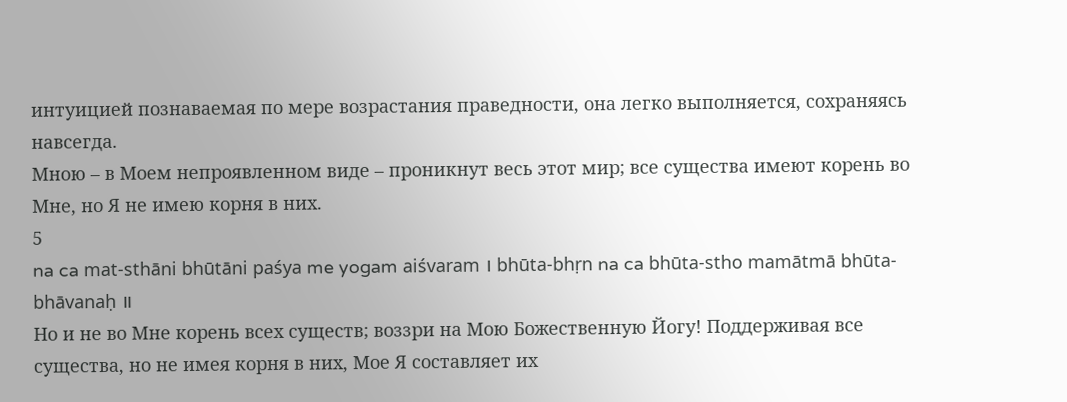интуицией познаваемая по мере возрастания праведности, она легко выполняется, сохраняясь навсегда.
Мною – в Моем непроявленном виде – проникнут весь этот мир; все существа имеют корень во Мне, но Я не имею корня в них.
5
na ca mat-sthāni bhūtāni paśya me yogam aiśvaram । bhūta-bhṛn na ca bhūta-stho mamātmā bhūta-bhāvanaḥ ॥
Но и не во Мне корень всех существ; воззри на Мою Божественную Йогу! Поддерживая все существа, но не имея корня в них, Мое Я составляет их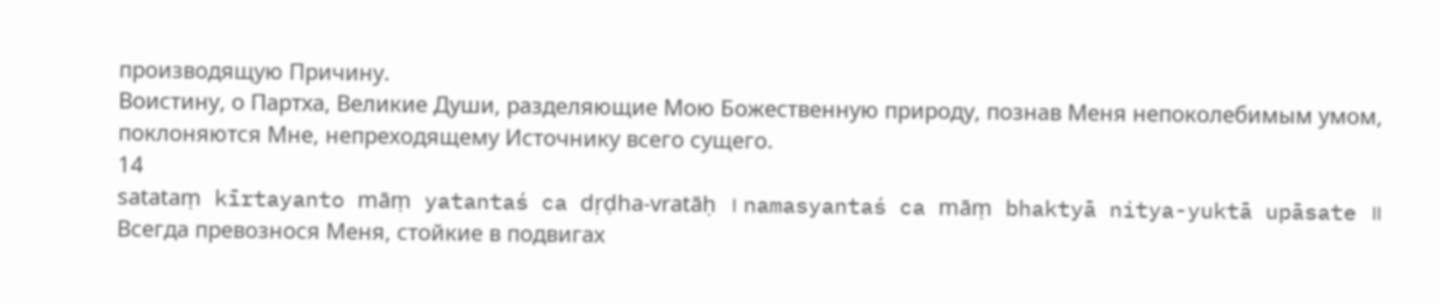производящую Причину.
Воистину, о Партха, Великие Души, разделяющие Мою Божественную природу, познав Меня непоколебимым умом, поклоняются Мне, непреходящему Источнику всего сущего.
14
satataṃ kīrtayanto māṃ yatantaś ca dṛḍha-vratāḥ । namasyantaś ca māṃ bhaktyā nitya-yuktā upāsate ॥
Всегда превознося Меня, стойкие в подвигах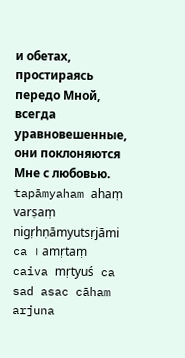и обетах, простираясь передо Мной, всегда уравновешенные, они поклоняются Мне с любовью.
tapāmyaham ahaṃ varṣaṃ nigṛhṇāmyutsṛjāmi ca । amṛtaṃ caiva mṛtyuś ca sad asac cāham arjuna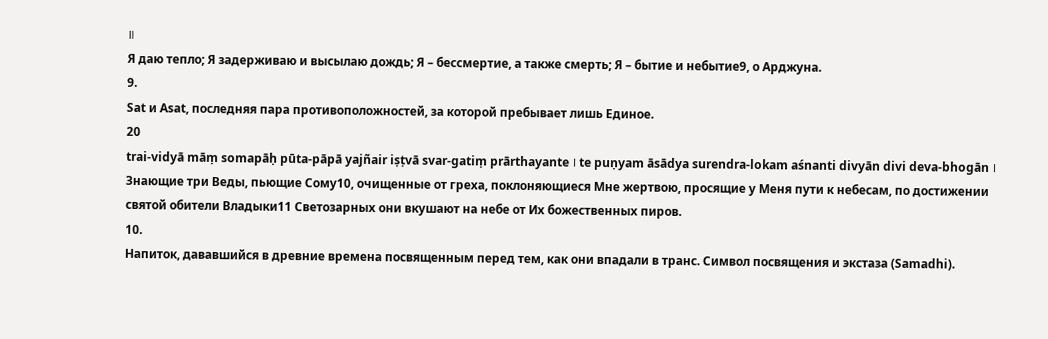॥
Я даю тепло; Я задерживаю и высылаю дождь; Я – бессмертие, а также смерть; Я – бытие и небытие9, о Арджуна.
9.
Sat и Asat, последняя пара противоположностей, за которой пребывает лишь Единое.
20
trai-vidyā māṃ somapāḥ pūta-pāpā yajñair iṣṭvā svar-gatiṃ prārthayante । te puṇyam āsādya surendra-lokam aśnanti divyān divi deva-bhogān ।
Знающие три Веды, пьющие Сому10, очищенные от греха, поклоняющиеся Мне жертвою, просящие у Меня пути к небесам, по достижении святой обители Владыки11 Светозарных они вкушают на небе от Их божественных пиров.
10.
Напиток, дававшийся в древние времена посвященным перед тем, как они впадали в транс. Символ посвящения и экстаза (Samadhi).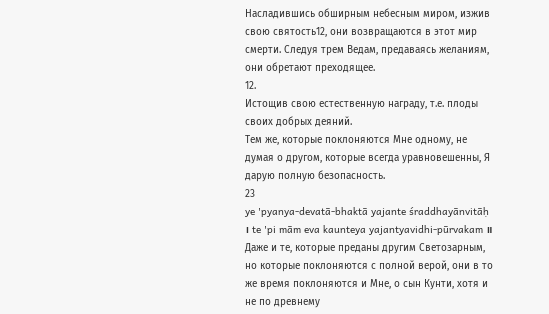Насладившись обширным небесным миром, изжив свою святость12, они возвращаются в этот мир смерти. Следуя трем Ведам, предаваясь желаниям, они обретают преходящее.
12.
Истощив свою естественную награду, т.е. плоды своих добрых деяний.
Тем же, которые поклоняются Мне одному, не думая о другом, которые всегда уравновешенны, Я дарую полную безопасность.
23
ye 'pyanya-devatā-bhaktā yajante śraddhayānvitāḥ । te 'pi mām eva kaunteya yajantyavidhi-pūrvakam ॥
Даже и те, которые преданы другим Светозарным, но которые поклоняются с полной верой, они в то же время поклоняются и Мне, о сын Кунти, хотя и не по древнему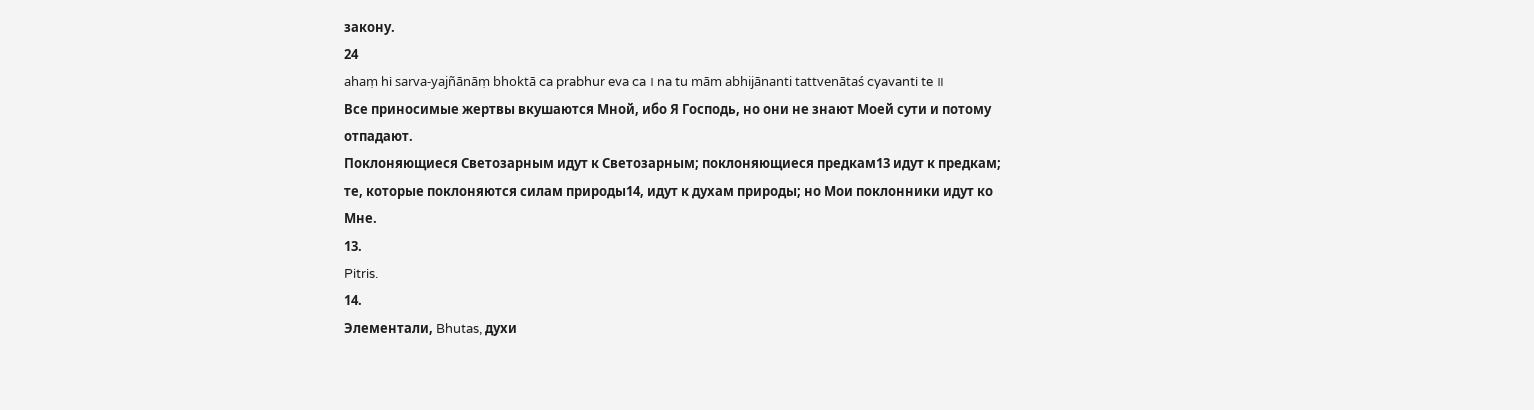закону.
24
ahaṃ hi sarva-yajñānāṃ bhoktā ca prabhur eva ca । na tu mām abhijānanti tattvenātaś cyavanti te ॥
Все приносимые жертвы вкушаются Мной, ибо Я Господь, но они не знают Моей сути и потому отпадают.
Поклоняющиеся Светозарным идут к Светозарным; поклоняющиеся предкам13 идут к предкам; те, которые поклоняются силам природы14, идут к духам природы; но Мои поклонники идут ко Мне.
13.
Pitris.
14.
Элементали, Bhutas, духи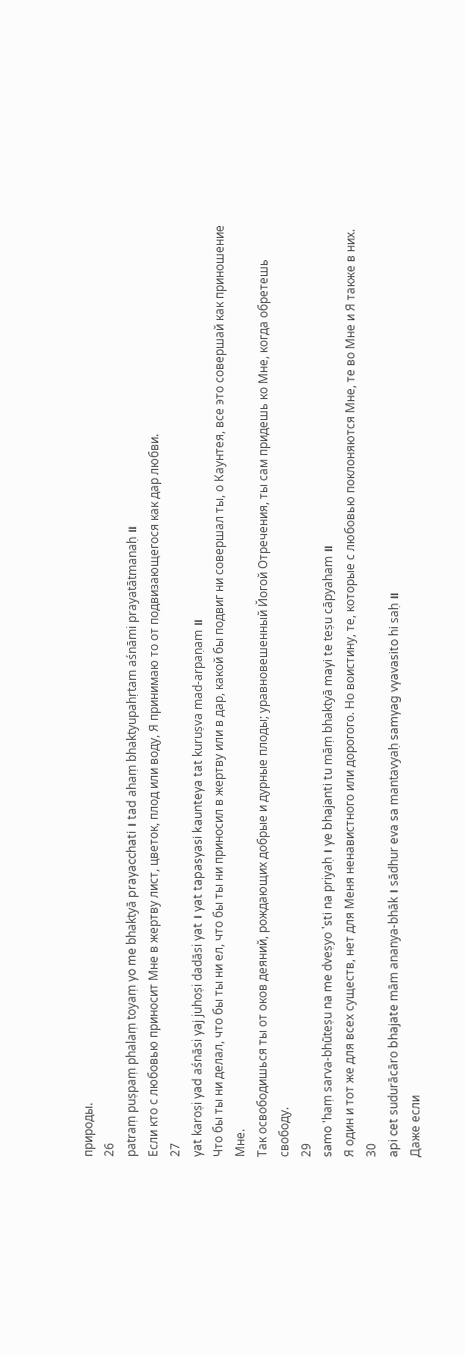природы.
26
patraṃ puṣpaṃ phalaṃ toyaṃ yo me bhaktyā prayacchati । tad ahaṃ bhaktyupahṛtam aśnāmi prayatātmanaḥ ॥
Если кто с любовью приносит Мне в жертву лист, цветок, плод или воду, Я принимаю то от подвизающегося как дар любви.
27
yat karoṣi yad aśnāsi yaj juhoṣi dadāsi yat । yat tapasyasi kaunteya tat kuruṣva mad-arpaṇam ॥
Что бы ты ни делал, что бы ты ни ел, что бы ты ни приносил в жертву или в дар, какой бы подвиг ни совершал ты, о Каунтея, все это совершай как приношение Мне.
Так освободишься ты от оков деяний, рождающих добрые и дурные плоды; уравновешенный Йогой Отречения, ты сам придешь ко Мне, когда обретешь свободу.
29
samo 'haṃ sarva-bhūteṣu na me dveṣyo 'sti na priyaḥ । ye bhajanti tu māṃ bhaktyā mayi te teṣu cāpyaham ॥
Я один и тот же для всех существ, нет для Меня ненавистного или дорогого. Но воистину, те, которые с любовью поклоняются Мне, те во Мне и Я также в них.
30
api cet sudurācāro bhajate mām ananya-bhāk । sādhur eva sa mantavyaḥ samyag vyavasito hi saḥ ॥
Даже если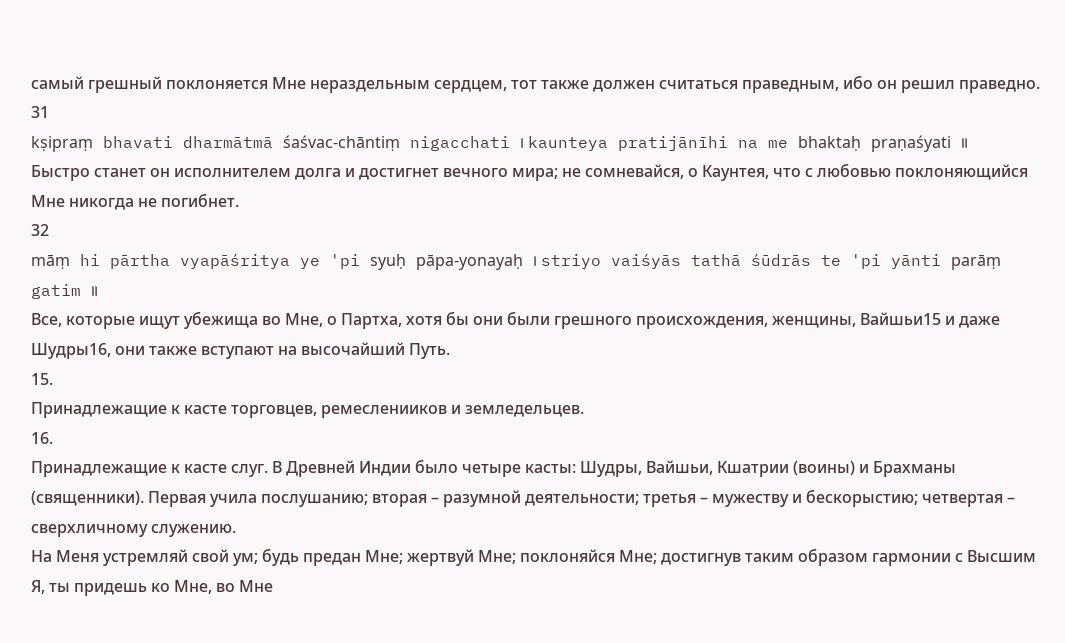самый грешный поклоняется Мне нераздельным сердцем, тот также должен считаться праведным, ибо он решил праведно.
31
kṣipraṃ bhavati dharmātmā śaśvac-chāntiṃ nigacchati । kaunteya pratijānīhi na me bhaktaḥ praṇaśyati ॥
Быстро станет он исполнителем долга и достигнет вечного мира; не сомневайся, о Каунтея, что с любовью поклоняющийся Мне никогда не погибнет.
32
māṃ hi pārtha vyapāśritya ye 'pi syuḥ pāpa-yonayaḥ । striyo vaiśyās tathā śūdrās te 'pi yānti parāṃ gatim ॥
Все, которые ищут убежища во Мне, о Партха, хотя бы они были грешного происхождения, женщины, Вайшьи15 и даже Шудры16, они также вступают на высочайший Путь.
15.
Принадлежащие к касте торговцев, ремесленииков и земледельцев.
16.
Принадлежащие к касте слуг. В Древней Индии было четыре касты: Шудры, Вайшьи, Кшатрии (воины) и Брахманы (священники). Первая учила послушанию; вторая – разумной деятельности; третья – мужеству и бескорыстию; четвертая – сверхличному служению.
На Меня устремляй свой ум; будь предан Мне; жертвуй Мне; поклоняйся Мне; достигнув таким образом гармонии с Высшим Я, ты придешь ко Мне, во Мне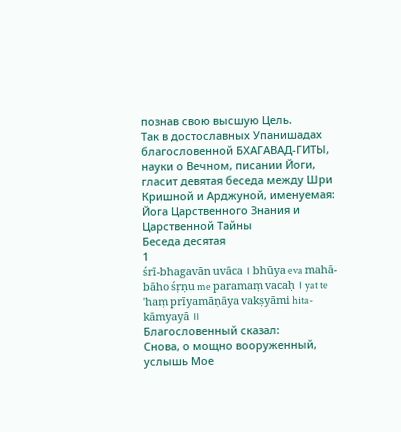познав свою высшую Цель.
Так в достославных Упанишадах благословенной БХАГАВАД-ГИТЫ, науки о Вечном, писании Йоги, гласит девятая беседа между Шри Кришной и Арджуной, именуемая: Йога Царственного Знания и Царственной Тайны
Беседа десятая
1
śrī-bhagavān uvāca । bhūya eva mahā-bāho śṛṇu me paramaṃ vacaḥ । yat te 'haṃ prīyamāṇāya vakṣyāmi hita-kāmyayā ॥
Благословенный сказал:
Снова, о мощно вооруженный, услышь Мое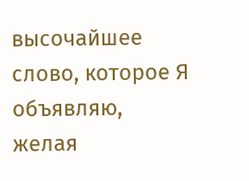высочайшее слово, которое Я объявляю, желая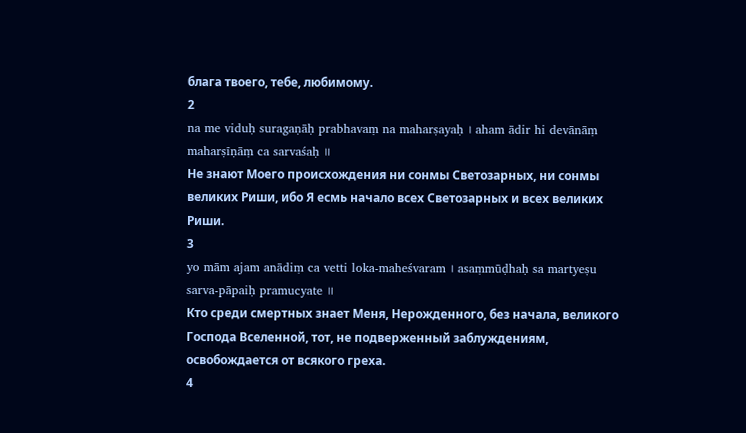блага твоего, тебе, любимому.
2
na me viduḥ suragaṇāḥ prabhavaṃ na maharṣayaḥ । aham ādir hi devānāṃ maharṣīṇāṃ ca sarvaśaḥ ॥
Не знают Моего происхождения ни сонмы Светозарных, ни сонмы великих Риши, ибо Я есмь начало всех Светозарных и всех великих Риши.
3
yo mām ajam anādiṃ ca vetti loka-maheśvaram । asaṃmūḍhaḥ sa martyeṣu sarva-pāpaiḥ pramucyate ॥
Кто среди смертных знает Меня, Нерожденного, без начала, великого Господа Вселенной, тот, не подверженный заблуждениям, освобождается от всякого греха.
4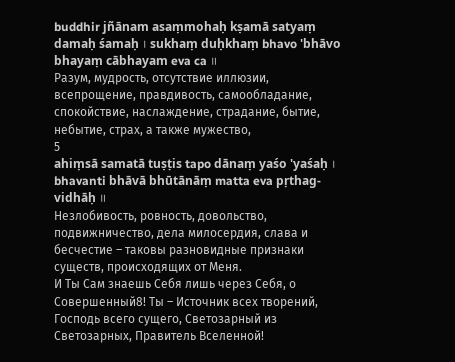buddhir jñānam asaṃmohaḥ kṣamā satyaṃ damaḥ śamaḥ । sukhaṃ duḥkhaṃ bhavo 'bhāvo bhayaṃ cābhayam eva ca ॥
Разум, мудрость, отсутствие иллюзии, всепрощение, правдивость, самообладание, спокойствие, наслаждение, страдание, бытие, небытие, страх, а также мужество,
5
ahiṃsā samatā tuṣṭis tapo dānaṃ yaśo 'yaśaḥ । bhavanti bhāvā bhūtānāṃ matta eva pṛthag-vidhāḥ ॥
Незлобивость, ровность, довольство, подвижничество, дела милосердия, слава и бесчестие – таковы разновидные признаки существ, происходящих от Меня.
И Ты Сам знаешь Себя лишь через Себя, о Совершенный8! Ты – Источник всех творений, Господь всего сущего, Светозарный из Светозарных, Правитель Вселенной!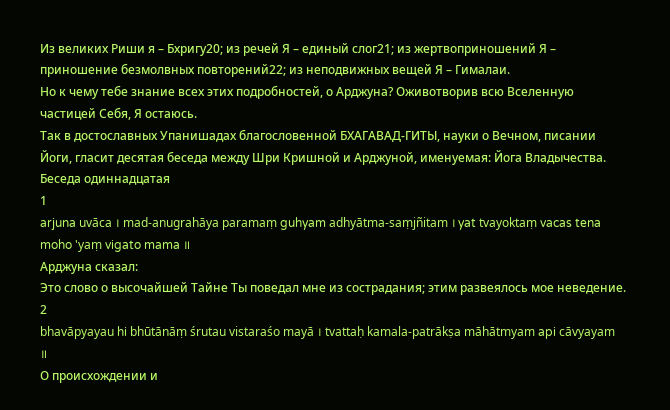Из великих Риши я – Бхригу20; из речей Я – единый слог21; из жертвоприношений Я – приношение безмолвных повторений22; из неподвижных вещей Я – Гималаи.
Но к чему тебе знание всех этих подробностей, о Арджуна? Оживотворив всю Вселенную частицей Себя, Я остаюсь.
Так в достославных Упанишадах благословенной БХАГАВАД-ГИТЫ, науки о Вечном, писании Йоги, гласит десятая беседа между Шри Кришной и Арджуной, именуемая: Йога Владычества.
Беседа одиннадцатая
1
arjuna uvāca । mad-anugrahāya paramaṃ guhyam adhyātma-saṃjñitam । yat tvayoktaṃ vacas tena moho 'yaṃ vigato mama ॥
Арджуна сказал:
Это слово о высочайшей Тайне Ты поведал мне из сострадания; этим развеялось мое неведение.
2
bhavāpyayau hi bhūtānāṃ śrutau vistaraśo mayā । tvattaḥ kamala-patrākṣa māhātmyam api cāvyayam ॥
О происхождении и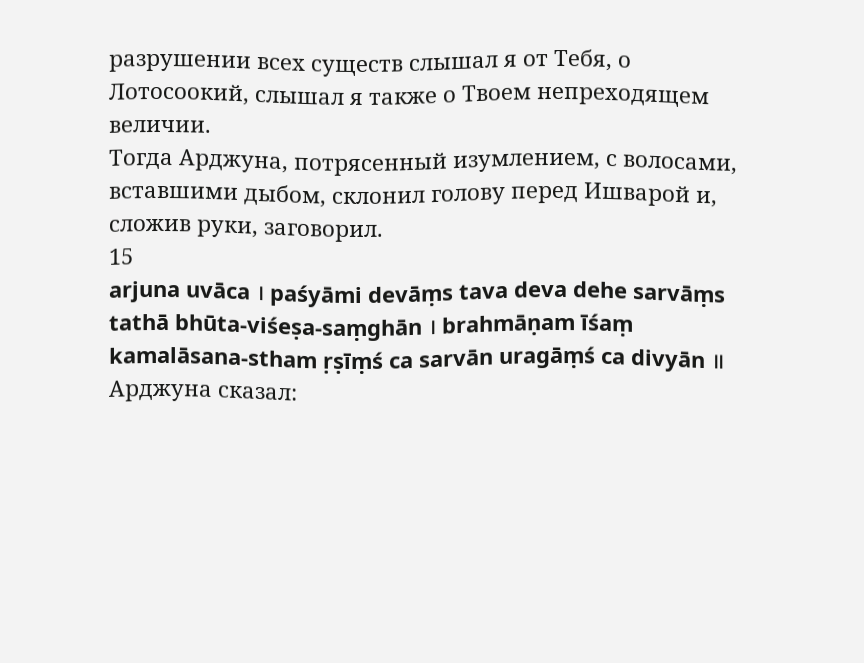разрушении всех существ слышал я от Тебя, о Лотосоокий, слышал я также о Твоем непреходящем величии.
Тогда Арджуна, потрясенный изумлением, с волосами, вставшими дыбом, склонил голову перед Ишварой и, сложив руки, заговорил.
15
arjuna uvāca । paśyāmi devāṃs tava deva dehe sarvāṃs tathā bhūta-viśeṣa-saṃghān । brahmāṇam īśaṃ kamalāsana-stham ṛṣīṃś ca sarvān uragāṃś ca divyān ॥
Арджуна сказал: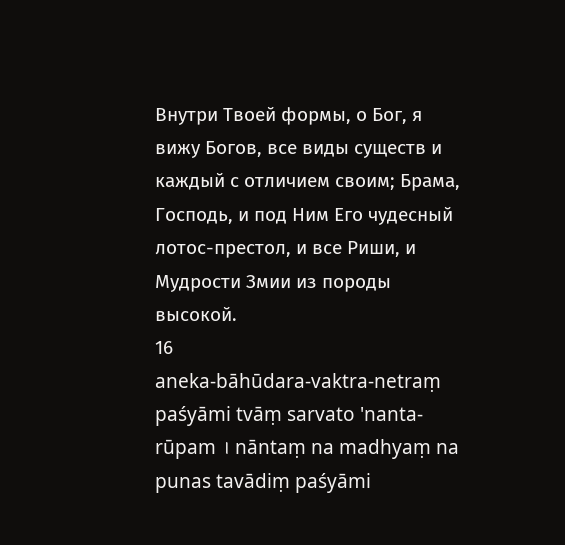Внутри Твоей формы, о Бог, я вижу Богов, все виды существ и каждый с отличием своим; Брама, Господь, и под Ним Его чудесный лотос-престол, и все Риши, и Мудрости Змии из породы высокой.
16
aneka-bāhūdara-vaktra-netraṃ paśyāmi tvāṃ sarvato 'nanta-rūpam । nāntaṃ na madhyaṃ na punas tavādiṃ paśyāmi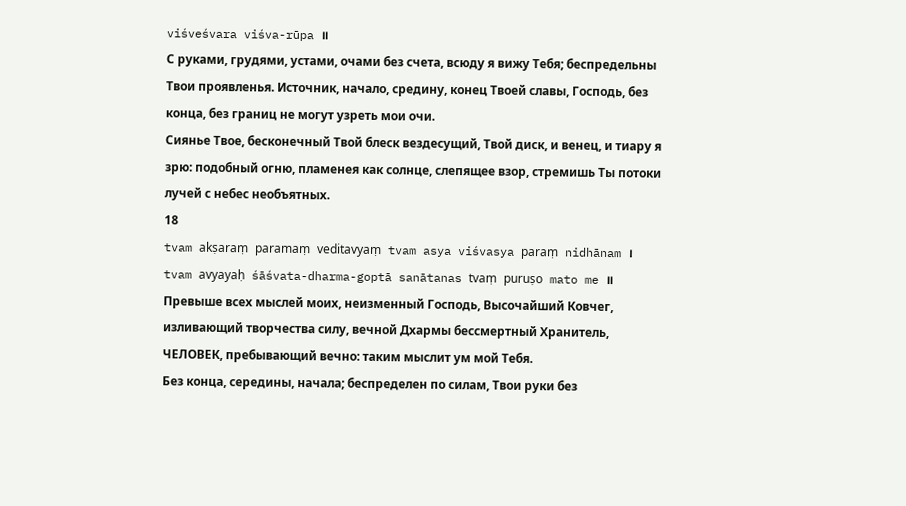viśveśvara viśva-rūpa ॥
С руками, грудями, устами, очами без счета, всюду я вижу Тебя; беспредельны Твои проявленья. Источник, начало, средину, конец Твоей славы, Господь, без конца, без границ не могут узреть мои очи.
Сиянье Твое, бесконечный Твой блеск вездесущий, Твой диск, и венец, и тиару я зрю: подобный огню, пламенея как солнце, слепящее взор, стремишь Ты потоки лучей с небес необъятных.
18
tvam akṣaraṃ paramaṃ veditavyaṃ tvam asya viśvasya paraṃ nidhānam । tvam avyayaḥ śāśvata-dharma-goptā sanātanas tvaṃ puruṣo mato me ॥
Превыше всех мыслей моих, неизменный Господь, Высочайший Ковчег, изливающий творчества силу, вечной Дхармы бессмертный Хранитель, ЧЕЛОВЕК, пребывающий вечно: таким мыслит ум мой Тебя.
Без конца, середины, начала; беспределен по силам, Твои руки без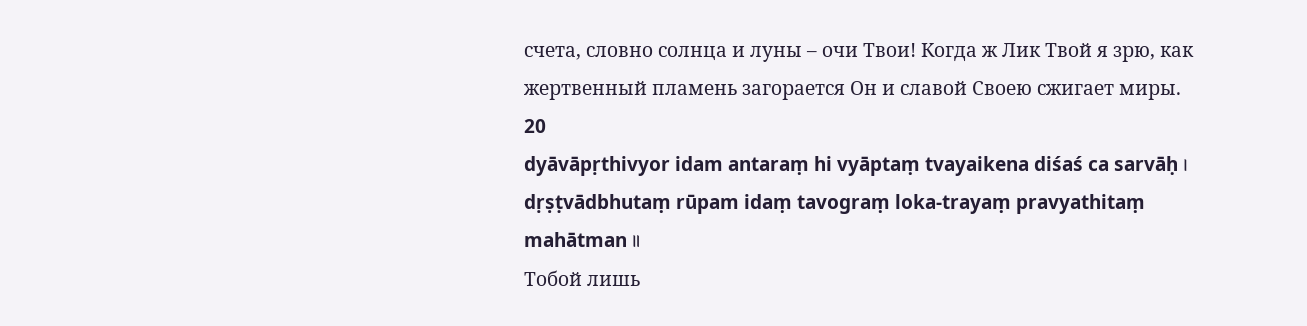счета, словно солнца и луны – очи Твои! Когда ж Лик Твой я зрю, как жертвенный пламень загорается Он и славой Своею сжигает миры.
20
dyāvāpṛthivyor idam antaraṃ hi vyāptaṃ tvayaikena diśaś ca sarvāḥ । dṛṣṭvādbhutaṃ rūpam idaṃ tavograṃ loka-trayaṃ pravyathitaṃ mahātman ॥
Тобой лишь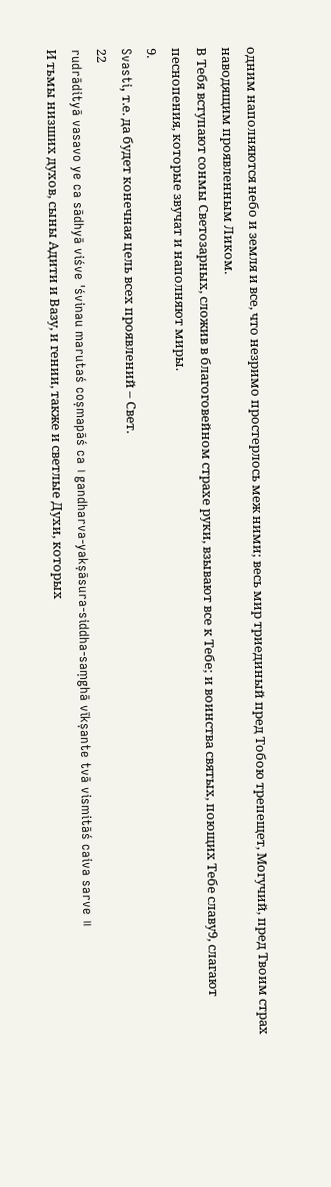одним наполняются небо и земля и все, что незримо простерлось меж ними; весь мир триединый пред Тобою трепещет, Могучий, пред Твоим страх наводящим проявленным Ликом.
В Тебя вступают сонмы Светозарных, сложив в благоговейном страхе руки, взывают все к Тебе; и воинства святых, поющих Тебе славу9, слагают песнопения, которые звучат и наполняют миры.
9.
Svasti, т.е. да будет конечная цель всех проявлений – Свет.
22
rudrādityā vasavo ye ca sādhyā viśve 'śvinau marutaś coṣmapāś ca । gandharva-yakṣāsura-siddha-saṃghā vīkṣante tvā vismitāś caiva sarve ॥
И тьмы низших духов, сыны Адити и Вазу, и гении, также и светлые Духи, которых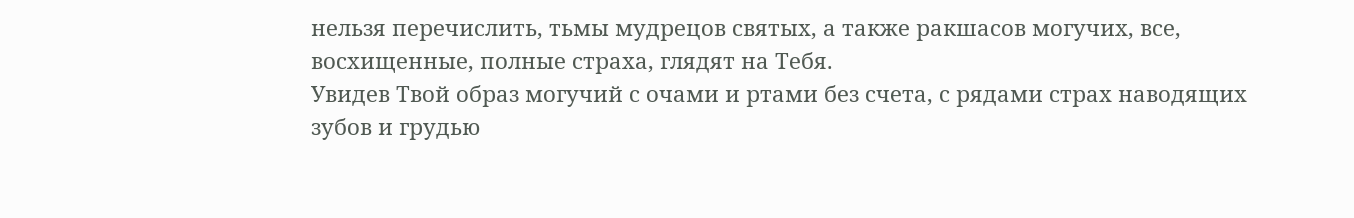нельзя перечислить, тьмы мудрецов святых, а также ракшасов могучих, все, восхищенные, полные страха, глядят на Тебя.
Увидев Твой образ могучий с очами и ртами без счета, с рядами страх наводящих зубов и грудью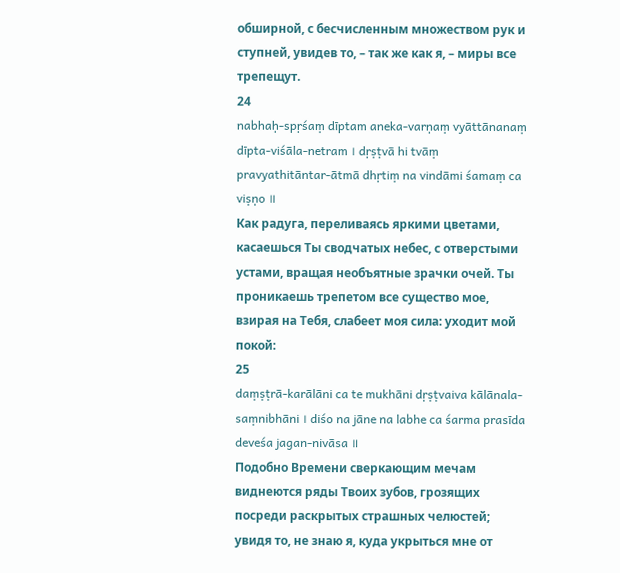обширной, с бесчисленным множеством рук и ступней, увидев то, – так же как я, – миры все трепещут.
24
nabhaḥ-spṛśaṃ dīptam aneka-varṇaṃ vyāttānanaṃ dīpta-viśāla-netram । dṛṣṭvā hi tvāṃ pravyathitāntar-ātmā dhṛtiṃ na vindāmi śamaṃ ca viṣṇo ॥
Как радуга, переливаясь яркими цветами, касаешься Ты сводчатых небес, с отверстыми устами, вращая необъятные зрачки очей. Ты проникаешь трепетом все существо мое, взирая на Тебя, слабеет моя сила: уходит мой покой:
25
daṃṣṭrā-karālāni ca te mukhāni dṛṣṭvaiva kālānala-saṃnibhāni । diśo na jāne na labhe ca śarma prasīda deveśa jagan-nivāsa ॥
Подобно Времени сверкающим мечам виднеются ряды Твоих зубов, грозящих посреди раскрытых страшных челюстей; увидя то, не знаю я, куда укрыться мне от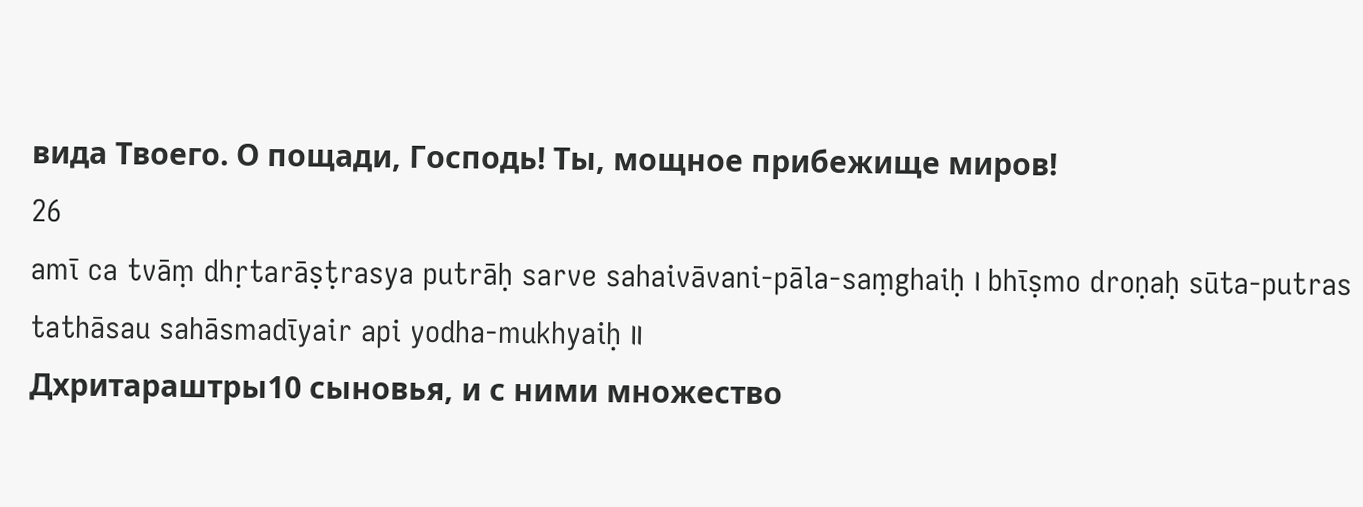вида Твоего. О пощади, Господь! Ты, мощное прибежище миров!
26
amī ca tvāṃ dhṛtarāṣṭrasya putrāḥ sarve sahaivāvani-pāla-saṃghaiḥ । bhīṣmo droṇaḥ sūta-putras tathāsau sahāsmadīyair api yodha-mukhyaiḥ ॥
Дхритараштры10 сыновья, и с ними множество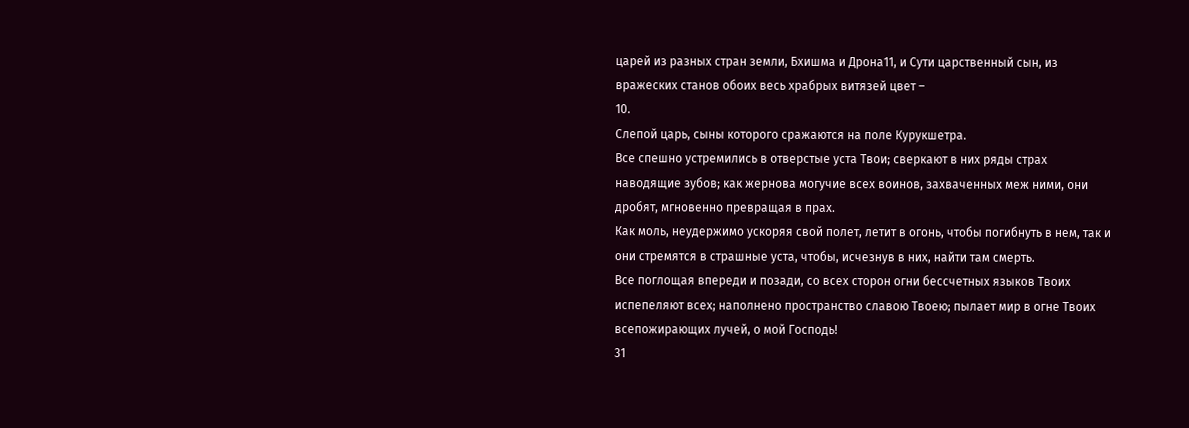царей из разных стран земли, Бхишма и Дрона11, и Сути царственный сын, из вражеских станов обоих весь храбрых витязей цвет –
10.
Слепой царь, сыны которого сражаются на поле Курукшетра.
Все спешно устремились в отверстые уста Твои; сверкают в них ряды страх наводящие зубов; как жернова могучие всех воинов, захваченных меж ними, они дробят, мгновенно превращая в прах.
Как моль, неудержимо ускоряя свой полет, летит в огонь, чтобы погибнуть в нем, так и они стремятся в страшные уста, чтобы, исчезнув в них, найти там смерть.
Все поглощая впереди и позади, со всех сторон огни бессчетных языков Твоих испепеляют всех; наполнено пространство славою Твоею; пылает мир в огне Твоих всепожирающих лучей, о мой Господь!
31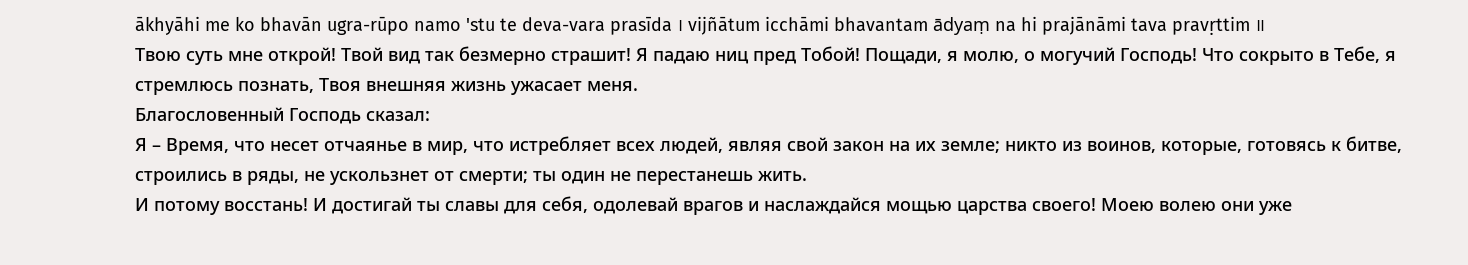ākhyāhi me ko bhavān ugra-rūpo namo 'stu te deva-vara prasīda । vijñātum icchāmi bhavantam ādyaṃ na hi prajānāmi tava pravṛttim ॥
Твою суть мне открой! Твой вид так безмерно страшит! Я падаю ниц пред Тобой! Пощади, я молю, о могучий Господь! Что сокрыто в Тебе, я стремлюсь познать, Твоя внешняя жизнь ужасает меня.
Благословенный Господь сказал:
Я – Время, что несет отчаянье в мир, что истребляет всех людей, являя свой закон на их земле; никто из воинов, которые, готовясь к битве, строились в ряды, не ускользнет от смерти; ты один не перестанешь жить.
И потому восстань! И достигай ты славы для себя, одолевай врагов и наслаждайся мощью царства своего! Моею волею они уже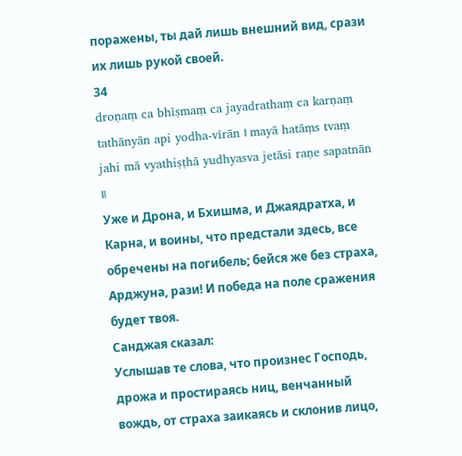поражены, ты дай лишь внешний вид, срази их лишь рукой своей.
34
droṇaṃ ca bhīṣmaṃ ca jayadrathaṃ ca karṇaṃ tathānyān api yodha-vīrān । mayā hatāṃs tvaṃ jahi mā vyathiṣṭhā yudhyasva jetāsi raṇe sapatnān ॥
Уже и Дрона, и Бхишма, и Джаядратха, и Карна, и воины, что предстали здесь, все обречены на погибель; бейся же без страха, Арджуна, рази! И победа на поле сражения будет твоя.
Санджая сказал:
Услышав те слова, что произнес Господь, дрожа и простираясь ниц, венчанный вождь, от страха заикаясь и склонив лицо,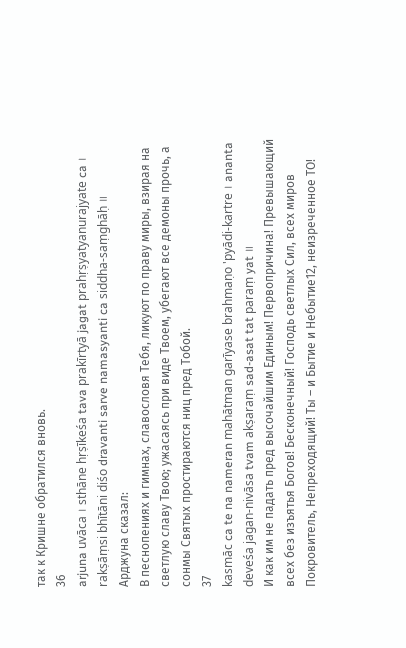так к Кришне обратился вновь.
36
arjuna uvāca । sthāne hṛṣīkeśa tava prakīrtyā jagat prahṛṣyatyanurajyate ca । rakṣāṃsi bhītāni diśo dravanti sarve namasyanti ca siddha-saṃghāḥ ॥
Арджуна сказал:
В песнопениях и гимнах, славословя Тебя, ликуют по праву миры, взирая на светлую славу Твою; ужасаясь при виде Твоем, убегают все демоны прочь, а сонмы Святых простираются ниц пред Тобой.
37
kasmāc ca te na nameran mahātman garīyase brahmaṇo 'pyādi-kartre । ananta deveśa jagan-nivāsa tvam akṣaraṃ sad-asat tat paraṃ yat ॥
И как им не падать пред высочайшим Единым! Первопричина! Превышающий всех без изъятья Богов! Бесконечный! Господь светлых Сил, всех миров Покровитель, Непреходящий! Ты – и Бытие и Небытие12, неизреченное ТО!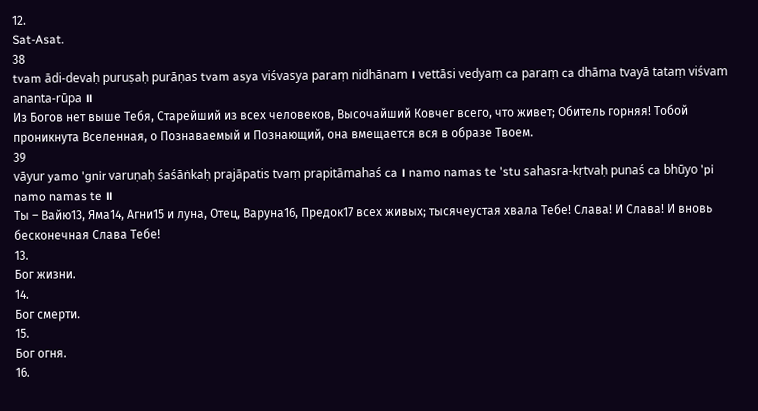12.
Sat-Asat.
38
tvam ādi-devaḥ puruṣaḥ purāṇas tvam asya viśvasya paraṃ nidhānam । vettāsi vedyaṃ ca paraṃ ca dhāma tvayā tataṃ viśvam ananta-rūpa ॥
Из Богов нет выше Тебя, Старейший из всех человеков, Высочайший Ковчег всего, что живет; Обитель горняя! Тобой проникнута Вселенная, о Познаваемый и Познающий, она вмещается вся в образе Твоем.
39
vāyur yamo 'gnir varuṇaḥ śaśāṅkaḥ prajāpatis tvaṃ prapitāmahaś ca । namo namas te 'stu sahasra-kṛtvaḥ punaś ca bhūyo 'pi namo namas te ॥
Ты – Вайю13, Яма14, Агни15 и луна, Отец, Варуна16, Предок17 всех живых; тысячеустая хвала Тебе! Слава! И Слава! И вновь бесконечная Слава Тебе!
13.
Бог жизни.
14.
Бог смерти.
15.
Бог огня.
16.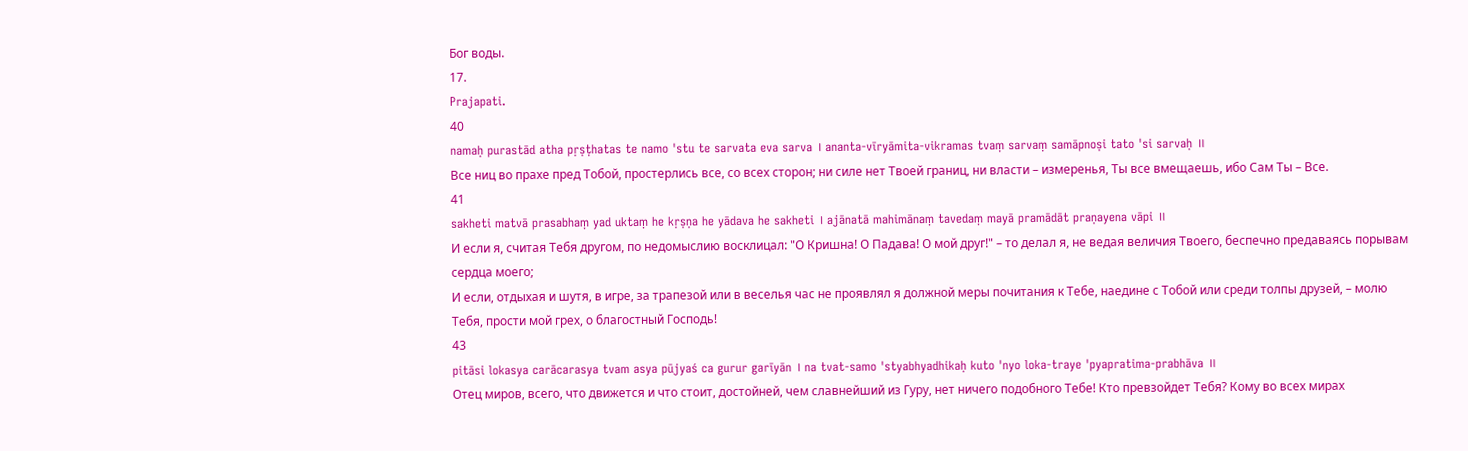Бог воды.
17.
Prajapati.
40
namaḥ purastād atha pṛṣṭhatas te namo 'stu te sarvata eva sarva । ananta-vīryāmita-vikramas tvaṃ sarvaṃ samāpnoṣi tato 'si sarvaḥ ॥
Все ниц во прахе пред Тобой, простерлись все, со всех сторон; ни силе нет Твоей границ, ни власти – измеренья, Ты все вмещаешь, ибо Сам Ты – Все.
41
sakheti matvā prasabhaṃ yad uktaṃ he kṛṣṇa he yādava he sakheti । ajānatā mahimānaṃ tavedaṃ mayā pramādāt praṇayena vāpi ॥
И если я, считая Тебя другом, по недомыслию восклицал: "О Кришна! О Падава! О мой друг!" – то делал я, не ведая величия Твоего, беспечно предаваясь порывам сердца моего;
И если, отдыхая и шутя, в игре, за трапезой или в веселья час не проявлял я должной меры почитания к Тебе, наедине с Тобой или среди толпы друзей, – молю Тебя, прости мой грех, о благостный Господь!
43
pitāsi lokasya carācarasya tvam asya pūjyaś ca gurur garīyān । na tvat-samo 'styabhyadhikaḥ kuto 'nyo loka-traye 'pyapratima-prabhāva ॥
Отец миров, всего, что движется и что стоит, достойней, чем славнейший из Гуру, нет ничего подобного Тебе! Кто превзойдет Тебя? Кому во всех мирах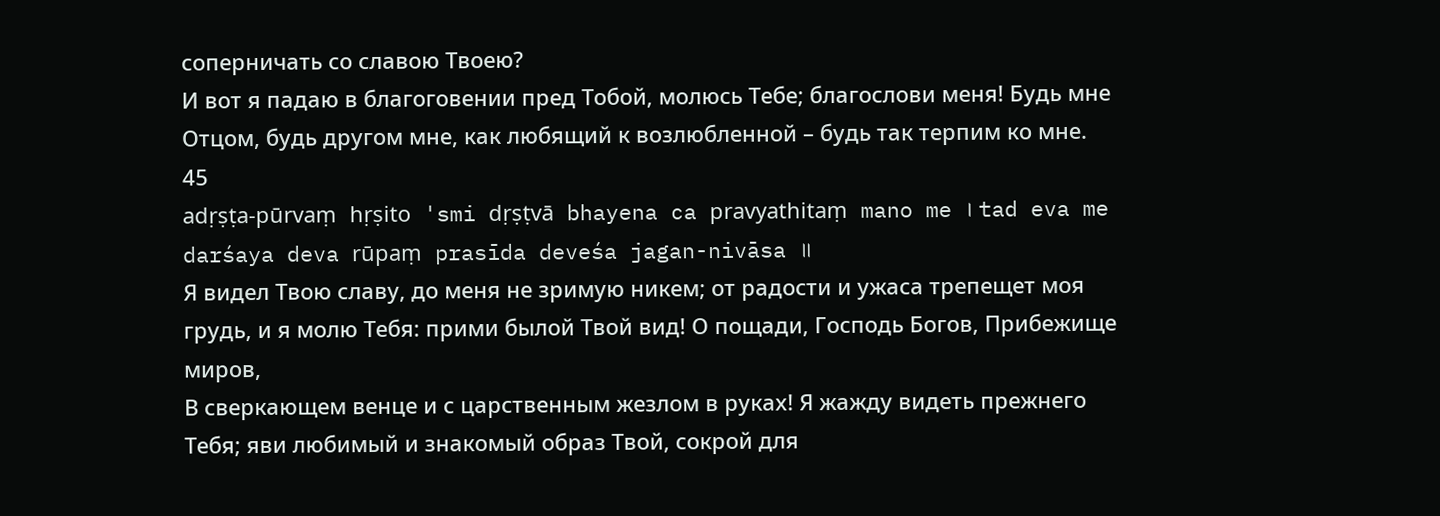соперничать со славою Твоею?
И вот я падаю в благоговении пред Тобой, молюсь Тебе; благослови меня! Будь мне Отцом, будь другом мне, как любящий к возлюбленной – будь так терпим ко мне.
45
adṛṣṭa-pūrvaṃ hṛṣito 'smi dṛṣṭvā bhayena ca pravyathitaṃ mano me । tad eva me darśaya deva rūpaṃ prasīda deveśa jagan-nivāsa ॥
Я видел Твою славу, до меня не зримую никем; от радости и ужаса трепещет моя грудь, и я молю Тебя: прими былой Твой вид! О пощади, Господь Богов, Прибежище миров,
В сверкающем венце и с царственным жезлом в руках! Я жажду видеть прежнего Тебя; яви любимый и знакомый образ Твой, сокрой для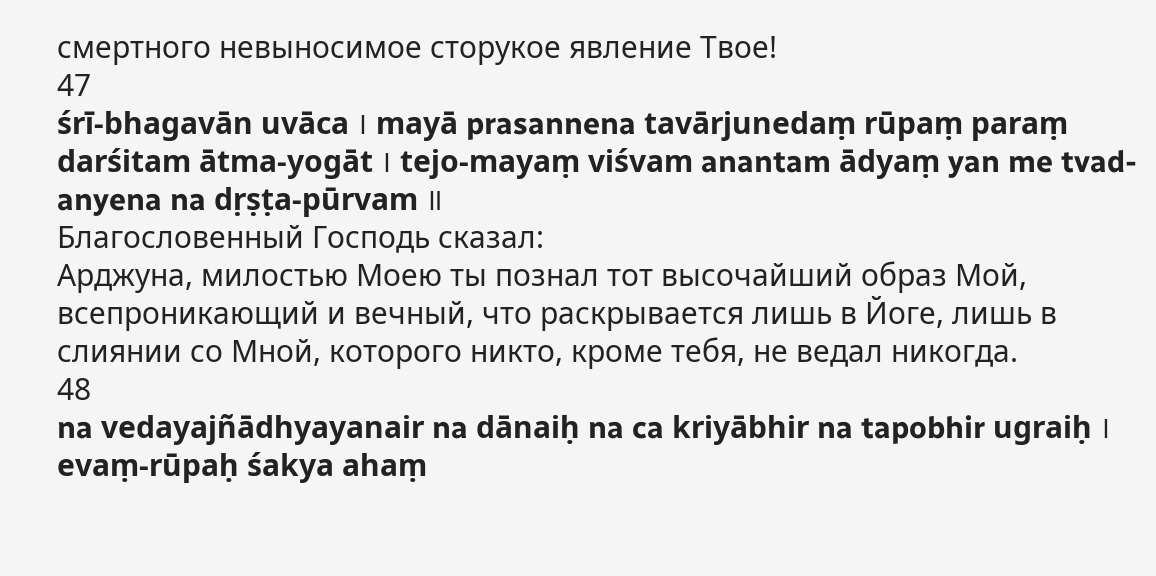смертного невыносимое сторукое явление Твое!
47
śrī-bhagavān uvāca । mayā prasannena tavārjunedaṃ rūpaṃ paraṃ darśitam ātma-yogāt । tejo-mayaṃ viśvam anantam ādyaṃ yan me tvad-anyena na dṛṣṭa-pūrvam ॥
Благословенный Господь сказал:
Арджуна, милостью Моею ты познал тот высочайший образ Мой, всепроникающий и вечный, что раскрывается лишь в Йоге, лишь в слиянии со Мной, которого никто, кроме тебя, не ведал никогда.
48
na vedayajñādhyayanair na dānaiḥ na ca kriyābhir na tapobhir ugraiḥ । evaṃ-rūpaḥ śakya ahaṃ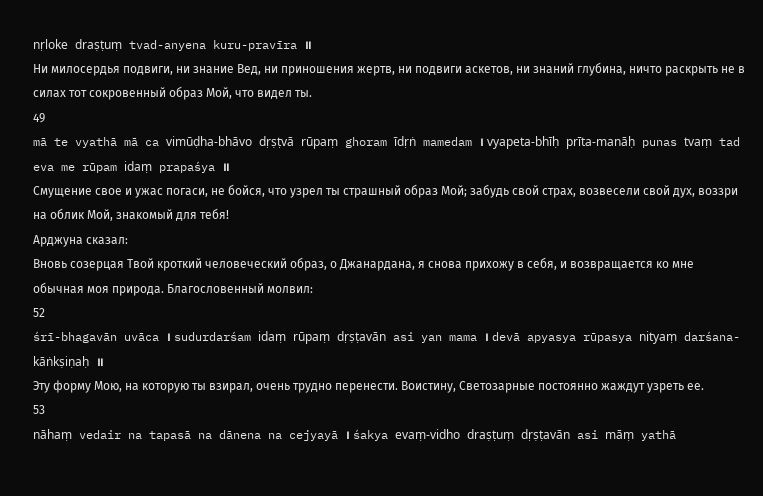nṛloke draṣṭuṃ tvad-anyena kuru-pravīra ॥
Ни милосердья подвиги, ни знание Вед, ни приношения жертв, ни подвиги аскетов, ни знаний глубина, ничто раскрыть не в силах тот сокровенный образ Мой, что видел ты.
49
mā te vyathā mā ca vimūḍha-bhāvo dṛṣṭvā rūpaṃ ghoram īdṛṅ mamedam । vyapeta-bhīḥ prīta-manāḥ punas tvaṃ tad eva me rūpam idaṃ prapaśya ॥
Смущение свое и ужас погаси, не бойся, что узрел ты страшный образ Мой; забудь свой страх, возвесели свой дух, воззри на облик Мой, знакомый для тебя!
Арджуна сказал:
Вновь созерцая Твой кроткий человеческий образ, о Джанардана, я снова прихожу в себя, и возвращается ко мне обычная моя природа. Благословенный молвил:
52
śrī-bhagavān uvāca । sudurdarśam idaṃ rūpaṃ dṛṣṭavān asi yan mama । devā apyasya rūpasya nityaṃ darśana-kāṅkṣiṇaḥ ॥
Эту форму Мою, на которую ты взирал, очень трудно перенести. Воистину, Светозарные постоянно жаждут узреть ее.
53
nāhaṃ vedair na tapasā na dānena na cejyayā । śakya evaṃ-vidho draṣṭuṃ dṛṣṭavān asi māṃ yathā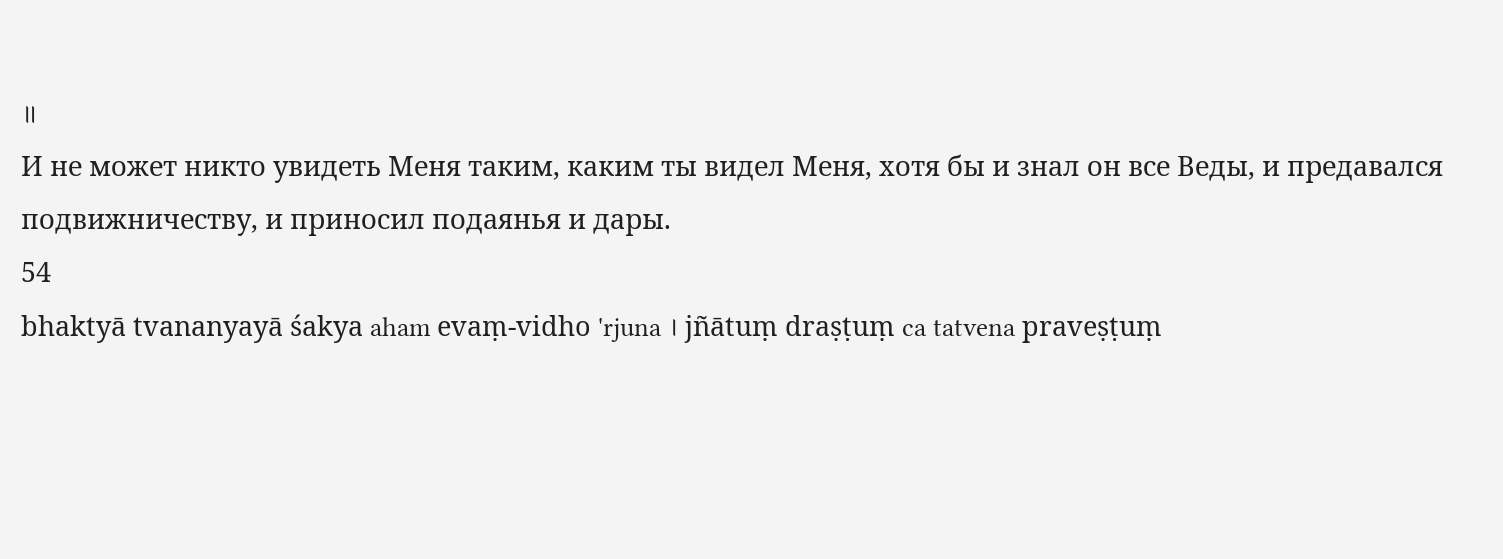॥
И не может никто увидеть Меня таким, каким ты видел Меня, хотя бы и знал он все Веды, и предавался подвижничеству, и приносил подаянья и дары.
54
bhaktyā tvananyayā śakya aham evaṃ-vidho 'rjuna । jñātuṃ draṣṭuṃ ca tatvena praveṣṭuṃ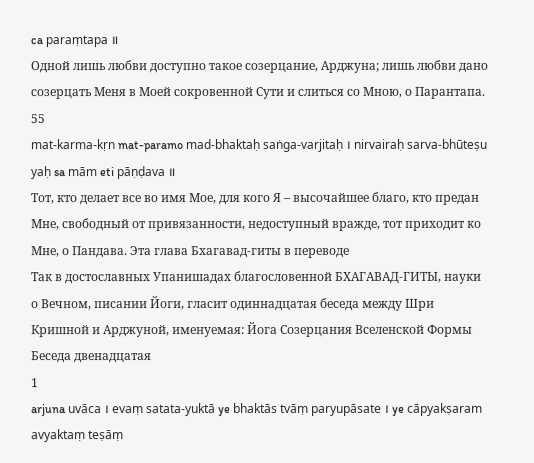ca paraṃtapa ॥
Одной лишь любви доступно такое созерцание, Арджуна; лишь любви дано созерцать Меня в Моей сокровенной Сути и слиться со Мною, о Парантапа.
55
mat-karma-kṛn mat-paramo mad-bhaktaḥ saṅga-varjitaḥ । nirvairaḥ sarva-bhūteṣu yaḥ sa mām eti pāṇḍava ॥
Тот, кто делает все во имя Мое, для кого Я – высочайшее благо, кто предан Мне, свободный от привязанности, недоступный вражде, тот приходит ко Мне, о Пандава. Эта глава Бхагавад-гиты в переводе
Так в достославных Упанишадах благословенной БХАГАВАД-ГИТЫ, науки о Вечном, писании Йоги, гласит одиннадцатая беседа между Шри Кришной и Арджуной, именуемая: Йога Созерцания Вселенской Формы
Беседа двенадцатая
1
arjuna uvāca । evaṃ satata-yuktā ye bhaktās tvāṃ paryupāsate । ye cāpyakṣaram avyaktaṃ teṣāṃ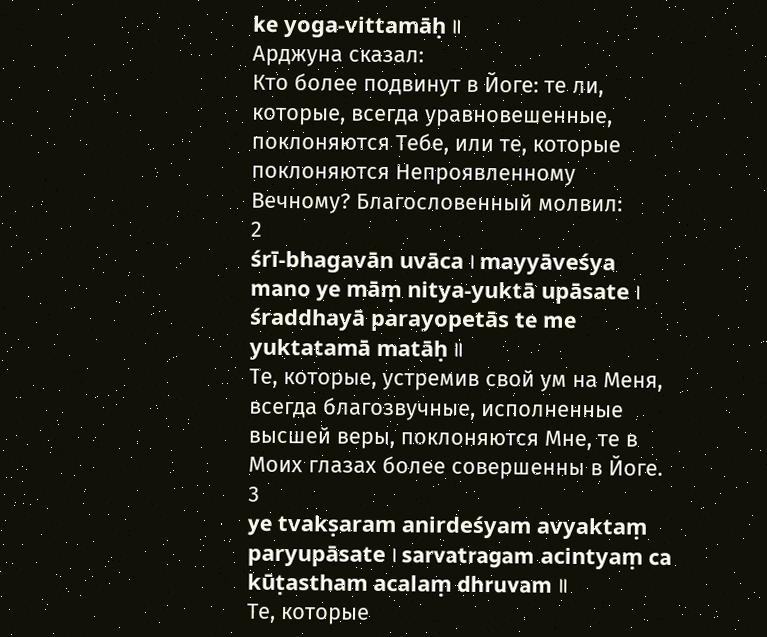ke yoga-vittamāḥ ॥
Арджуна сказал:
Кто более подвинут в Йоге: те ли, которые, всегда уравновешенные, поклоняются Тебе, или те, которые поклоняются Непроявленному Вечному? Благословенный молвил:
2
śrī-bhagavān uvāca । mayyāveśya mano ye māṃ nitya-yuktā upāsate । śraddhayā parayopetās te me yuktatamā matāḥ ॥
Те, которые, устремив свой ум на Меня, всегда благозвучные, исполненные высшей веры, поклоняются Мне, те в Моих глазах более совершенны в Йоге.
3
ye tvakṣaram anirdeśyam avyaktaṃ paryupāsate । sarvatragam acintyaṃ ca kūṭastham acalaṃ dhruvam ॥
Те, которые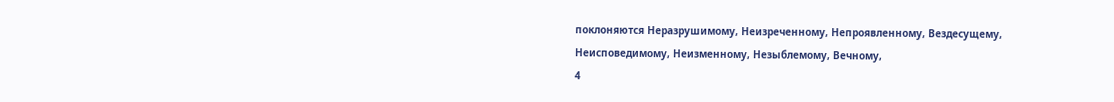поклоняются Неразрушимому, Неизреченному, Непроявленному, Вездесущему, Неисповедимому, Неизменному, Незыблемому, Вечному,
4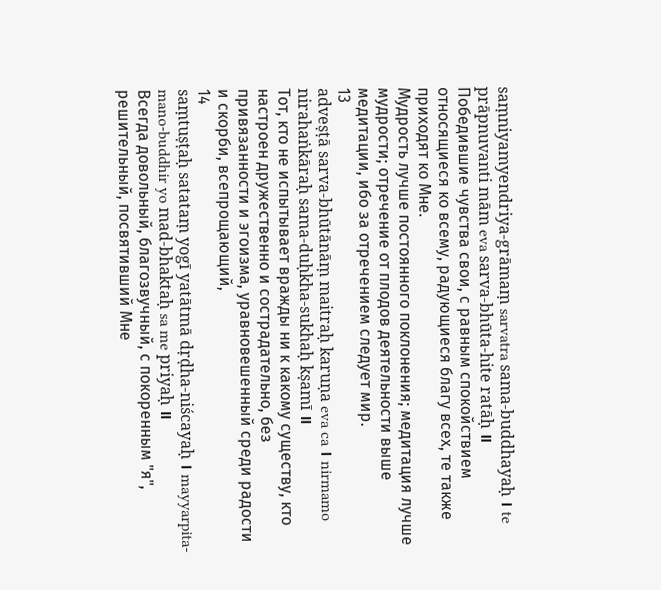saṃniyamyendriya-grāmaṃ sarvatra sama-buddhayaḥ । te prāpnuvanti mām eva sarva-bhūta-hite ratāḥ ॥
Победившие чувства свои, с равным спокойствием относящиеся ко всему, радующиеся благу всех, те также приходят ко Мне.
Мудрость лучше постоянного поклонения; медитация лучше мудрости; отречение от плодов деятельности выше медитации, ибо за отречением следует мир.
13
adveṣṭā sarva-bhūtānāṃ maitraḥ karuṇa eva ca । nirmamo nirahaṅkāraḥ sama-duḥkha-sukhaḥ kṣamī ॥
Тот, кто не испытывает вражды ни к какому существу, кто настроен дружественно и сострадательно, без привязанности и эгоизма, уравновешенный среди радости и скорби, всепрощающий,
14
saṃtuṣṭaḥ satataṃ yogī yatātmā dṛḍha-niścayaḥ । mayyarpita-mano-buddhir yo mad-bhaktaḥ sa me priyaḥ ॥
Всегда довольный, благозвучный, с покоренным "я", решительный, посвятивший Мне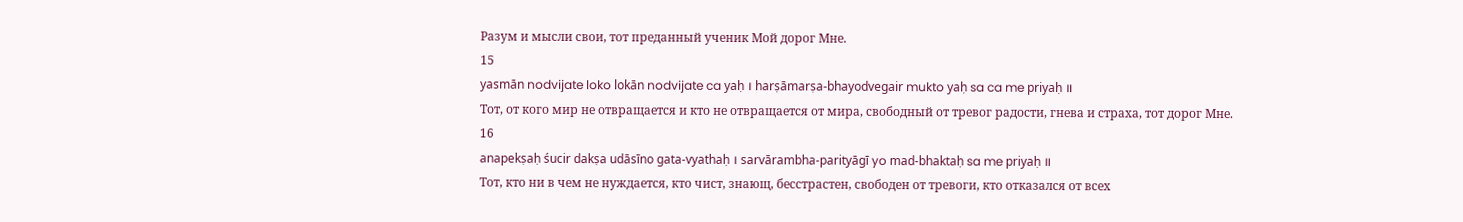Разум и мысли свои, тот преданный ученик Мой дорог Мне.
15
yasmān nodvijate loko lokān nodvijate ca yaḥ । harṣāmarṣa-bhayodvegair mukto yaḥ sa ca me priyaḥ ॥
Тот, от кого мир не отвращается и кто не отвращается от мира, свободный от тревог радости, гнева и страха, тот дорог Мне.
16
anapekṣaḥ śucir dakṣa udāsīno gata-vyathaḥ । sarvārambha-parityāgī yo mad-bhaktaḥ sa me priyaḥ ॥
Тот, кто ни в чем не нуждается, кто чист, знающ, бесстрастен, свободен от тревоги, кто отказался от всех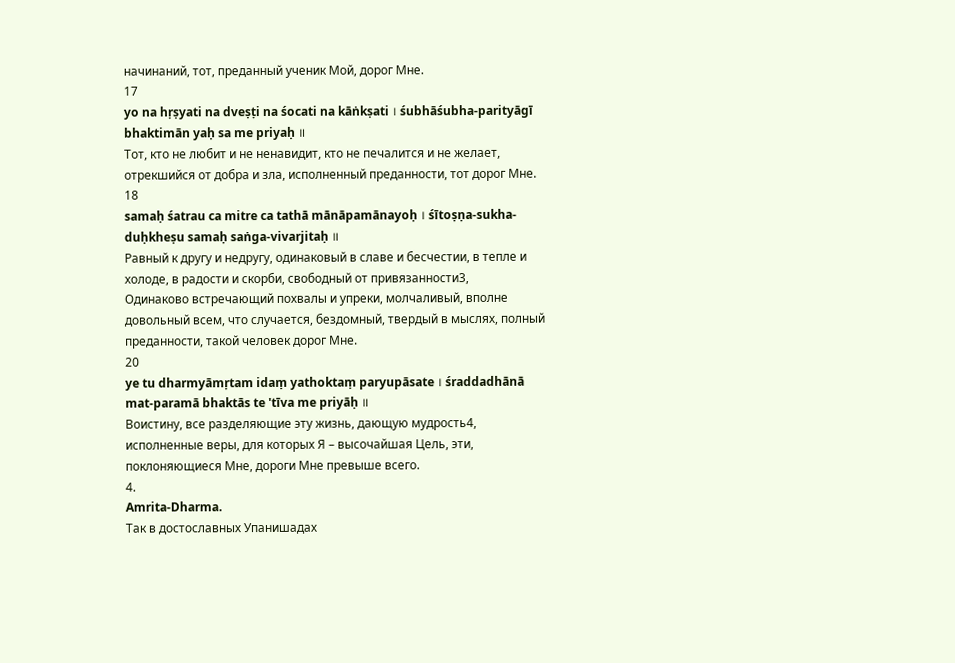начинаний, тот, преданный ученик Мой, дорог Мне.
17
yo na hṛṣyati na dveṣṭi na śocati na kāṅkṣati । śubhāśubha-parityāgī bhaktimān yaḥ sa me priyaḥ ॥
Тот, кто не любит и не ненавидит, кто не печалится и не желает, отрекшийся от добра и зла, исполненный преданности, тот дорог Мне.
18
samaḥ śatrau ca mitre ca tathā mānāpamānayoḥ । śītoṣṇa-sukha-duḥkheṣu samaḥ saṅga-vivarjitaḥ ॥
Равный к другу и недругу, одинаковый в славе и бесчестии, в тепле и холоде, в радости и скорби, свободный от привязанности3,
Одинаково встречающий похвалы и упреки, молчаливый, вполне довольный всем, что случается, бездомный, твердый в мыслях, полный преданности, такой человек дорог Мне.
20
ye tu dharmyāmṛtam idaṃ yathoktaṃ paryupāsate । śraddadhānā mat-paramā bhaktās te 'tīva me priyāḥ ॥
Воистину, все разделяющие эту жизнь, дающую мудрость4, исполненные веры, для которых Я – высочайшая Цель, эти, поклоняющиеся Мне, дороги Мне превыше всего.
4.
Amrita-Dharma.
Так в достославных Упанишадах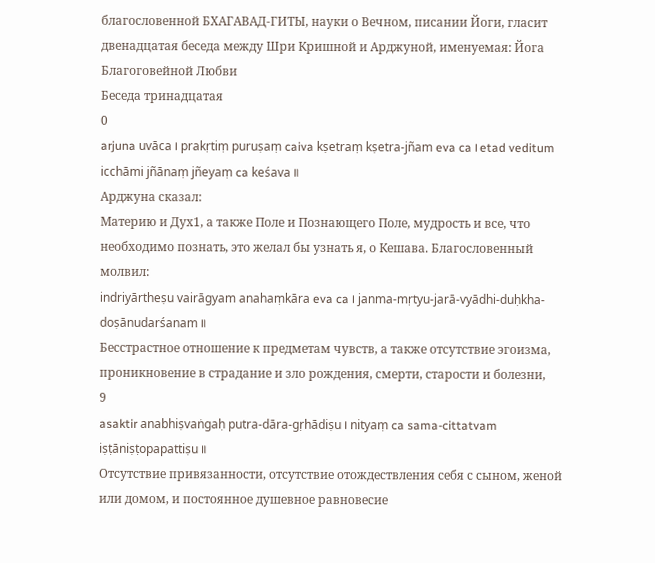благословенной БХАГАВАД-ГИТЫ, науки о Вечном, писании Йоги, гласит двенадцатая беседа между Шри Кришной и Арджуной, именуемая: Йога Благоговейной Любви
Беседа тринадцатая
0
arjuna uvāca । prakṛtiṃ puruṣaṃ caiva kṣetraṃ kṣetra-jñam eva ca । etad veditum icchāmi jñānaṃ jñeyaṃ ca keśava ॥
Арджуна сказал:
Материю и Дух1, а также Поле и Познающего Поле, мудрость и все, что необходимо познать, это желал бы узнать я, о Кешава. Благословенный молвил:
indriyārtheṣu vairāgyam anahaṃkāra eva ca । janma-mṛtyu-jarā-vyādhi-duḥkha-doṣānudarśanam ॥
Бесстрастное отношение к предметам чувств, а также отсутствие эгоизма, проникновение в страдание и зло рождения, смерти, старости и болезни,
9
asaktir anabhiṣvaṅgaḥ putra-dāra-gṛhādiṣu । nityaṃ ca sama-cittatvam iṣṭāniṣṭopapattiṣu ॥
Отсутствие привязанности, отсутствие отождествления себя с сыном, женой или домом, и постоянное душевное равновесие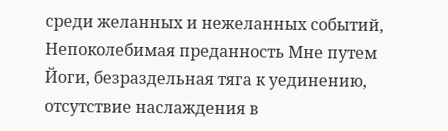среди желанных и нежеланных событий,
Непоколебимая преданность Мне путем Йоги, безраздельная тяга к уединению, отсутствие наслаждения в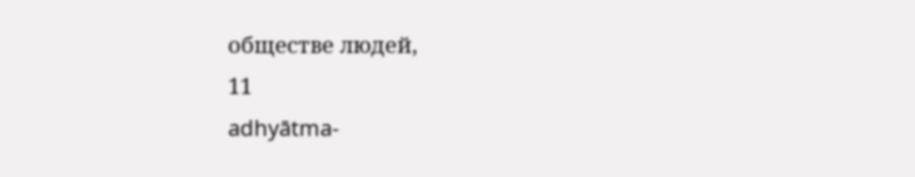обществе людей,
11
adhyātma-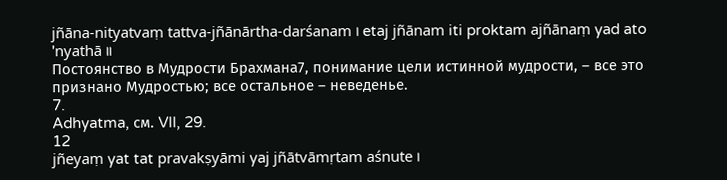jñāna-nityatvaṃ tattva-jñānārtha-darśanam । etaj jñānam iti proktam ajñānaṃ yad ato 'nyathā ॥
Постоянство в Мудрости Брахмана7, понимание цели истинной мудрости, – все это признано Мудростью; все остальное – неведенье.
7.
Adhyatma, см. VII, 29.
12
jñeyaṃ yat tat pravakṣyāmi yaj jñātvāmṛtam aśnute ।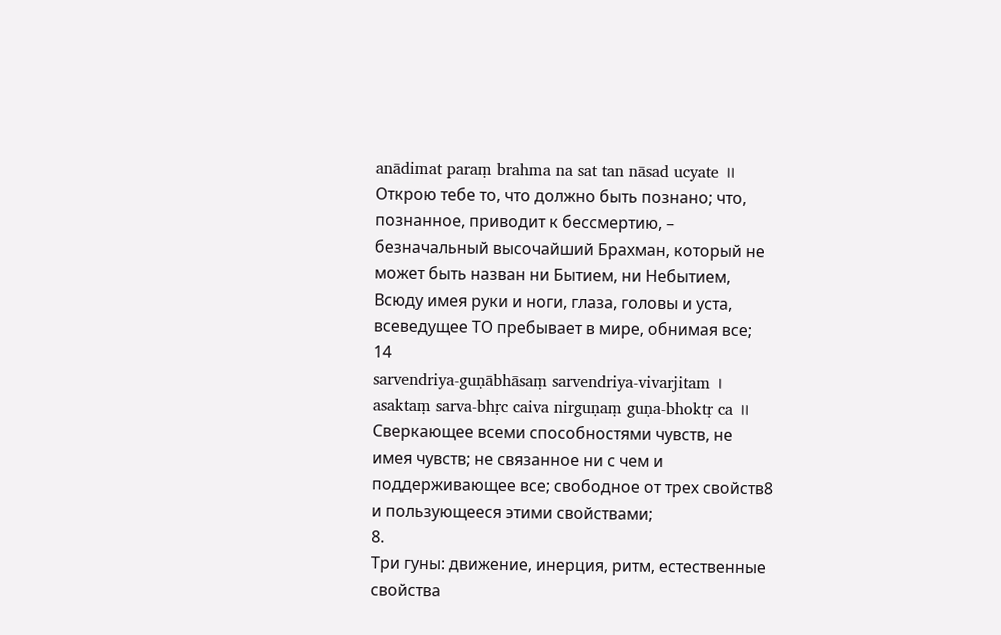anādimat paraṃ brahma na sat tan nāsad ucyate ॥
Открою тебе то, что должно быть познано; что, познанное, приводит к бессмертию, – безначальный высочайший Брахман, который не может быть назван ни Бытием, ни Небытием,
Всюду имея руки и ноги, глаза, головы и уста, всеведущее ТО пребывает в мире, обнимая все;
14
sarvendriya-guṇābhāsaṃ sarvendriya-vivarjitam । asaktaṃ sarva-bhṛc caiva nirguṇaṃ guṇa-bhoktṛ ca ॥
Сверкающее всеми способностями чувств, не имея чувств; не связанное ни с чем и поддерживающее все; свободное от трех свойств8 и пользующееся этими свойствами;
8.
Три гуны: движение, инерция, ритм, естественные свойства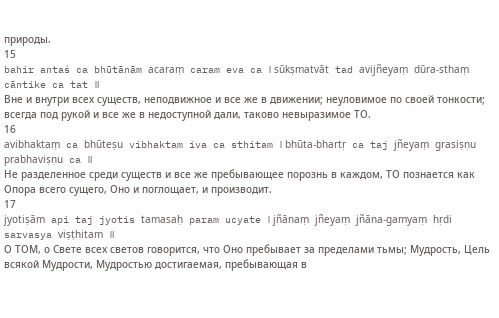природы.
15
bahir antaś ca bhūtānām acaraṃ caram eva ca । sūkṣmatvāt tad avijñeyaṃ dūra-sthaṃ cāntike ca tat ॥
Вне и внутри всех существ, неподвижное и все же в движении; неуловимое по своей тонкости; всегда под рукой и все же в недоступной дали, таково невыразимое ТО.
16
avibhaktaṃ ca bhūteṣu vibhaktam iva ca sthitam । bhūta-bhartṛ ca taj jñeyaṃ grasiṣṇu prabhaviṣṇu ca ॥
Не разделенное среди существ и все же пребывающее порознь в каждом, ТО познается как Опора всего сущего, Оно и поглощает, и производит.
17
jyotiṣām api taj jyotis tamasaḥ param ucyate । jñānaṃ jñeyaṃ jñāna-gamyaṃ hṛdi sarvasya viṣṭhitam ॥
О ТОМ, о Свете всех светов говорится, что Оно пребывает за пределами тьмы; Мудрость, Цель всякой Мудрости, Мудростью достигаемая, пребывающая в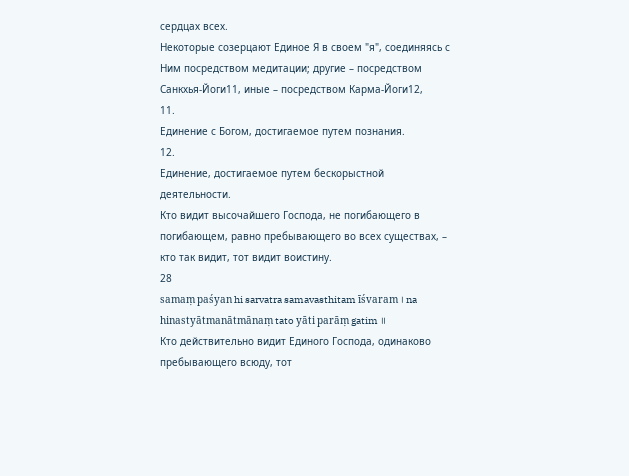сердцах всех.
Некоторые созерцают Единое Я в своем "я", соединяясь с Ним посредством медитации; другие – посредством Санкхья-Йоги11, иные – посредством Карма-Йоги12,
11.
Единение с Богом, достигаемое путем познания.
12.
Единение, достигаемое путем бескорыстной деятельности.
Кто видит высочайшего Господа, не погибающего в погибающем, равно пребывающего во всех существах, – кто так видит, тот видит воистину.
28
samaṃ paśyan hi sarvatra samavasthitam īśvaram । na hinastyātmanātmānaṃ tato yāti parāṃ gatim ॥
Кто действительно видит Единого Господа, одинаково пребывающего всюду, тот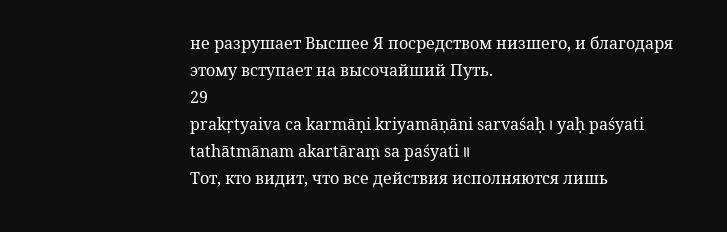не разрушает Высшее Я посредством низшего, и благодаря этому вступает на высочайший Путь.
29
prakṛtyaiva ca karmāṇi kriyamāṇāni sarvaśaḥ । yaḥ paśyati tathātmānam akartāraṃ sa paśyati ॥
Тот, кто видит, что все действия исполняются лишь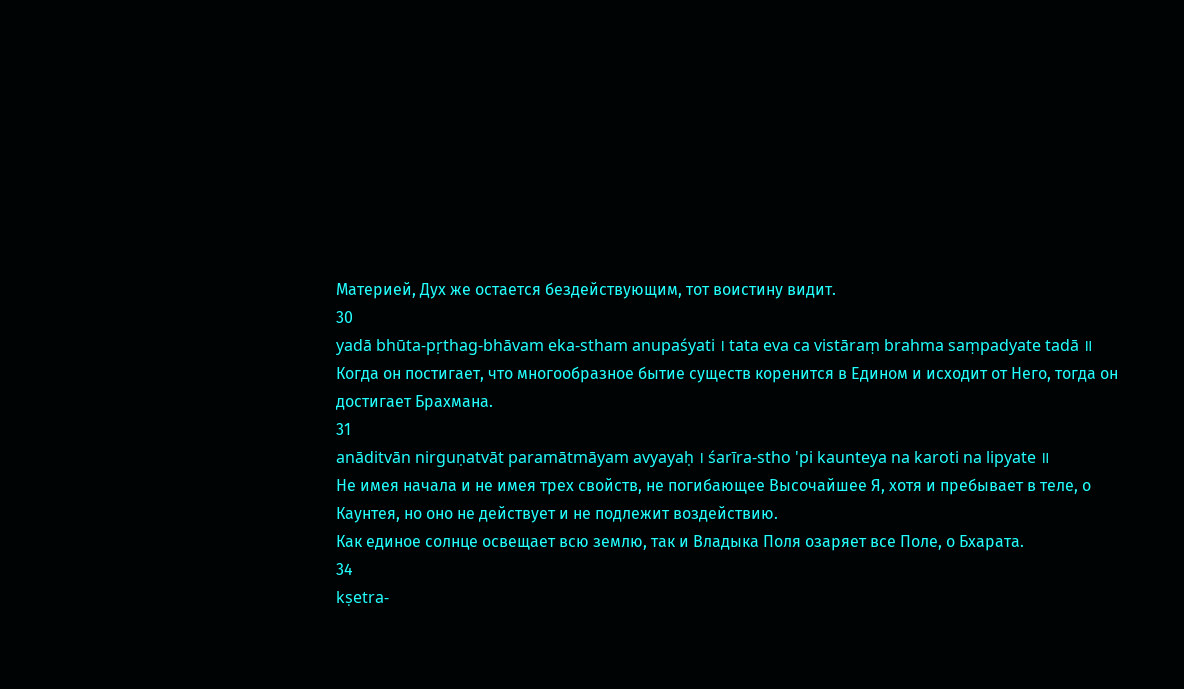Материей, Дух же остается бездействующим, тот воистину видит.
30
yadā bhūta-pṛthag-bhāvam eka-stham anupaśyati । tata eva ca vistāraṃ brahma saṃpadyate tadā ॥
Когда он постигает, что многообразное бытие существ коренится в Едином и исходит от Него, тогда он достигает Брахмана.
31
anāditvān nirguṇatvāt paramātmāyam avyayaḥ । śarīra-stho 'pi kaunteya na karoti na lipyate ॥
Не имея начала и не имея трех свойств, не погибающее Высочайшее Я, хотя и пребывает в теле, о Каунтея, но оно не действует и не подлежит воздействию.
Как единое солнце освещает всю землю, так и Владыка Поля озаряет все Поле, о Бхарата.
34
kṣetra-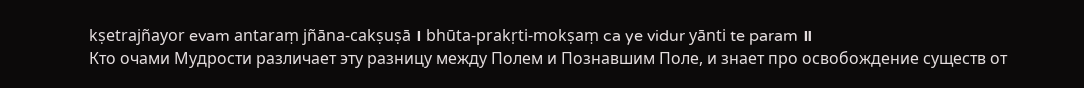kṣetrajñayor evam antaraṃ jñāna-cakṣuṣā । bhūta-prakṛti-mokṣaṃ ca ye vidur yānti te param ॥
Кто очами Мудрости различает эту разницу между Полем и Познавшим Поле, и знает про освобождение существ от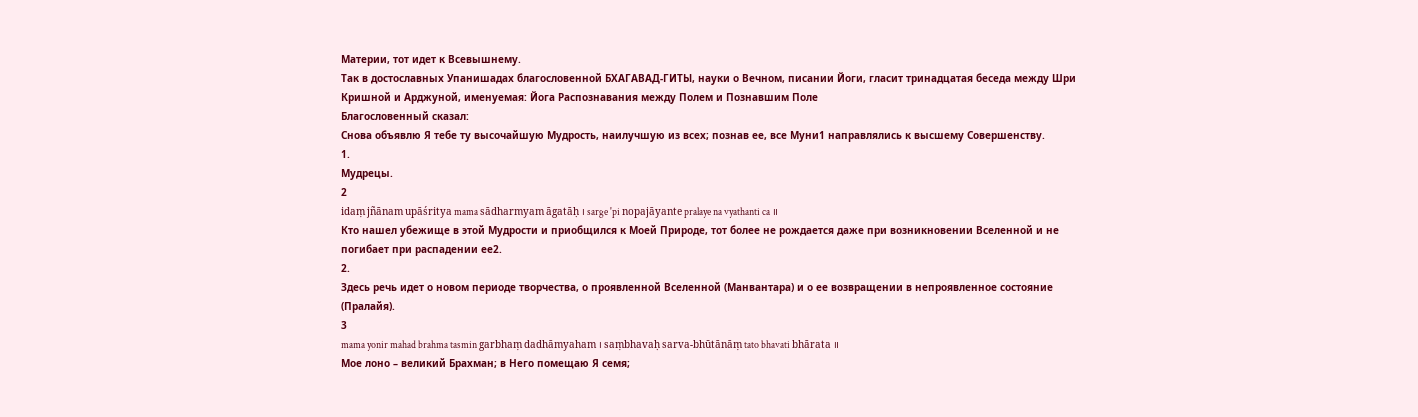Материи, тот идет к Всевышнему.
Так в достославных Упанишадах благословенной БХАГАВАД-ГИТЫ, науки о Вечном, писании Йоги, гласит тринадцатая беседа между Шри Кришной и Арджуной, именуемая: Йога Распознавания между Полем и Познавшим Поле
Благословенный сказал:
Снова объявлю Я тебе ту высочайшую Мудрость, наилучшую из всех; познав ее, все Муни1 направлялись к высшему Совершенству.
1.
Мудрецы.
2
idaṃ jñānam upāśritya mama sādharmyam āgatāḥ । sarge 'pi nopajāyante pralaye na vyathanti ca ॥
Кто нашел убежище в этой Мудрости и приобщился к Моей Природе, тот более не рождается даже при возникновении Вселенной и не погибает при распадении ее2.
2.
Здесь речь идет о новом периоде творчества, о проявленной Вселенной (Манвантара) и о ее возвращении в непроявленное состояние (Пралайя).
3
mama yonir mahad brahma tasmin garbhaṃ dadhāmyaham । saṃbhavaḥ sarva-bhūtānāṃ tato bhavati bhārata ॥
Мое лоно – великий Брахман; в Него помещаю Я семя;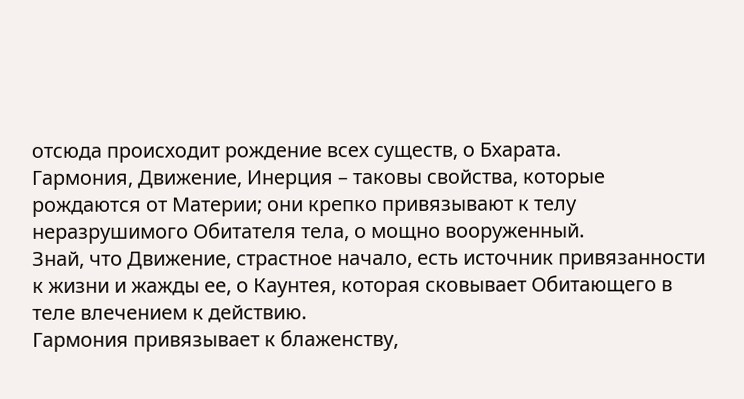отсюда происходит рождение всех существ, о Бхарата.
Гармония, Движение, Инерция – таковы свойства, которые рождаются от Материи; они крепко привязывают к телу неразрушимого Обитателя тела, о мощно вооруженный.
Знай, что Движение, страстное начало, есть источник привязанности к жизни и жажды ее, о Каунтея, которая сковывает Обитающего в теле влечением к действию.
Гармония привязывает к блаженству,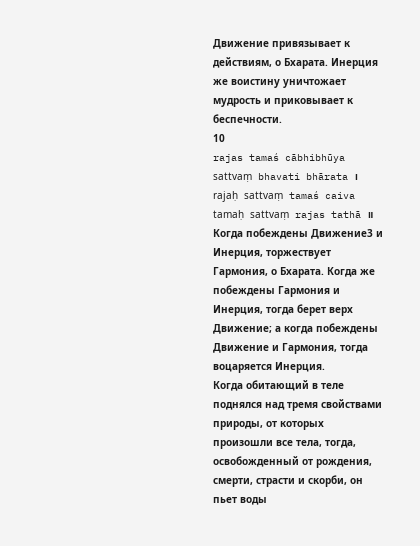Движение привязывает к действиям, о Бхарата. Инерция же воистину уничтожает мудрость и приковывает к беспечности.
10
rajas tamaś cābhibhūya sattvaṃ bhavati bhārata । rajaḥ sattvaṃ tamaś caiva tamaḥ sattvaṃ rajas tathā ॥
Когда побеждены Движение3 и Инерция, торжествует Гармония, о Бхарата. Когда же побеждены Гармония и Инерция, тогда берет верх Движение; а когда побеждены Движение и Гармония, тогда воцаряется Инерция.
Когда обитающий в теле поднялся над тремя свойствами природы, от которых произошли все тела, тогда, освобожденный от рождения, смерти, страсти и скорби, он пьет воды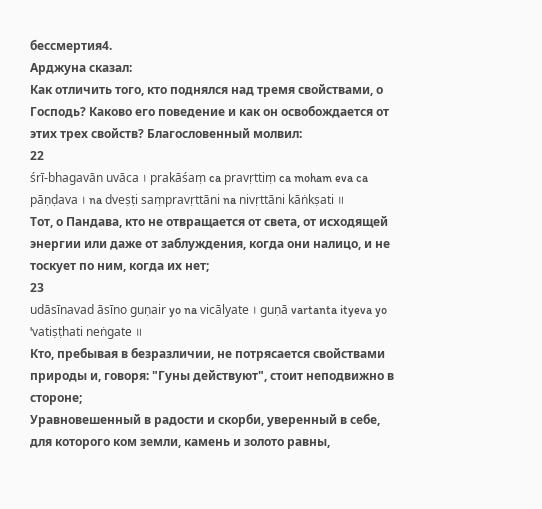бессмертия4.
Арджуна сказал:
Как отличить того, кто поднялся над тремя свойствами, о Господь? Каково его поведение и как он освобождается от этих трех свойств? Благословенный молвил:
22
śrī-bhagavān uvāca । prakāśaṃ ca pravṛttiṃ ca moham eva ca pāṇḍava । na dveṣṭi saṃpravṛttāni na nivṛttāni kāṅkṣati ॥
Тот, о Пандава, кто не отвращается от света, от исходящей энергии или даже от заблуждения, когда они налицо, и не тоскует по ним, когда их нет;
23
udāsīnavad āsīno guṇair yo na vicālyate । guṇā vartanta ityeva yo 'vatiṣṭhati neṅgate ॥
Кто, пребывая в безразличии, не потрясается свойствами природы и, говоря: "Гуны действуют", стоит неподвижно в стороне;
Уравновешенный в радости и скорби, уверенный в себе, для которого ком земли, камень и золото равны,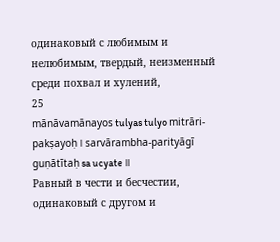одинаковый с любимым и нелюбимым, твердый, неизменный среди похвал и хулений,
25
mānāvamānayos tulyas tulyo mitrāri-pakṣayoḥ । sarvārambha-parityāgī guṇātītaḥ sa ucyate ॥
Равный в чести и бесчестии, одинаковый с другом и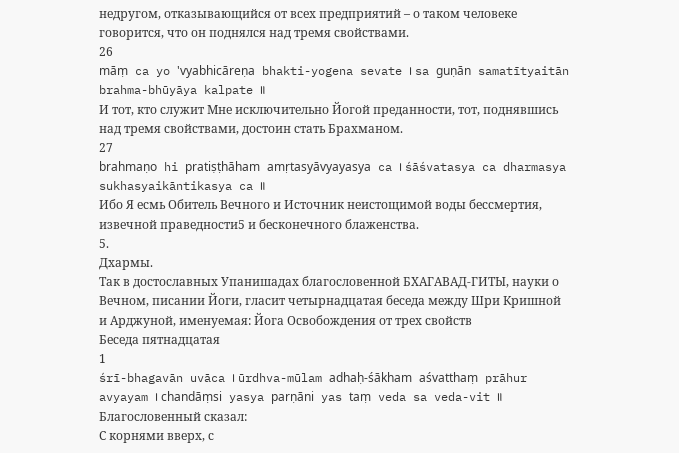недругом, отказывающийся от всех предприятий – о таком человеке говорится, что он поднялся над тремя свойствами.
26
māṃ ca yo 'vyabhicāreṇa bhakti-yogena sevate । sa guṇān samatītyaitān brahma-bhūyāya kalpate ॥
И тот, кто служит Мне исключительно Йогой преданности, тот, поднявшись над тремя свойствами, достоин стать Брахманом.
27
brahmaṇo hi pratiṣṭhāham amṛtasyāvyayasya ca । śāśvatasya ca dharmasya sukhasyaikāntikasya ca ॥
Ибо Я есмь Обитель Вечного и Источник неистощимой воды бессмертия, извечной праведности5 и бесконечного блаженства.
5.
Дхармы.
Так в достославных Упанишадах благословенной БХАГАВАД-ГИТЫ, науки о Вечном, писании Йоги, гласит четырнадцатая беседа между Шри Кришной и Арджуной, именуемая: Йога Освобождения от трех свойств
Беседа пятнадцатая
1
śrī-bhagavān uvāca । ūrdhva-mūlam adhaḥ-śākham aśvatthaṃ prāhur avyayam । chandāṃsi yasya parṇāni yas taṃ veda sa veda-vit ॥
Благословенный сказал:
С корнями вверх, с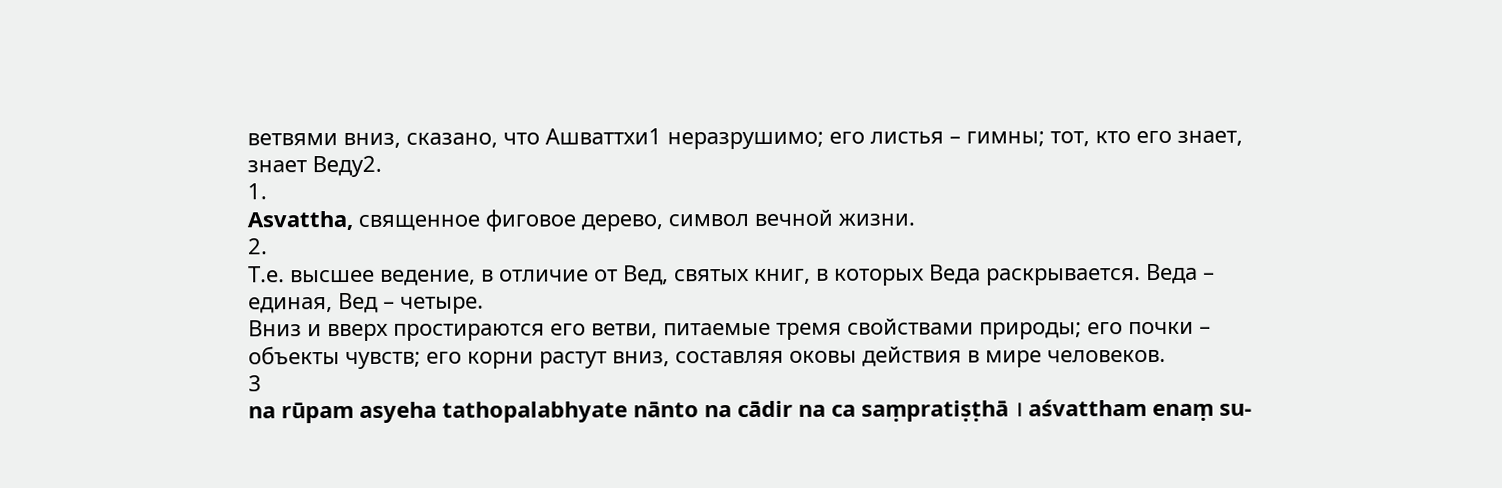ветвями вниз, сказано, что Ашваттхи1 неразрушимо; его листья – гимны; тот, кто его знает, знает Веду2.
1.
Asvattha, священное фиговое дерево, символ вечной жизни.
2.
Т.е. высшее ведение, в отличие от Вед, святых книг, в которых Веда раскрывается. Веда – единая, Вед – четыре.
Вниз и вверх простираются его ветви, питаемые тремя свойствами природы; его почки – объекты чувств; его корни растут вниз, составляя оковы действия в мире человеков.
3
na rūpam asyeha tathopalabhyate nānto na cādir na ca saṃpratiṣṭhā । aśvattham enaṃ su-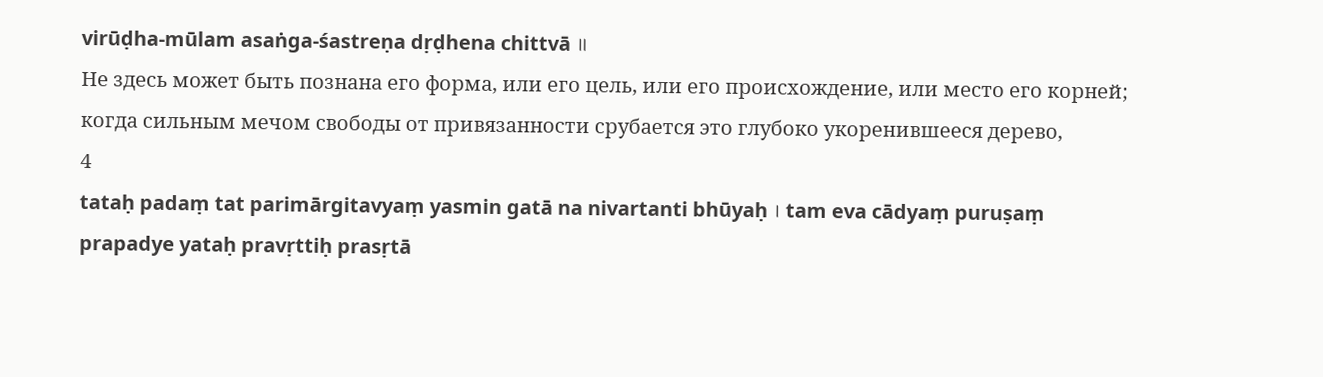virūḍha-mūlam asaṅga-śastreṇa dṛḍhena chittvā ॥
Не здесь может быть познана его форма, или его цель, или его происхождение, или место его корней; когда сильным мечом свободы от привязанности срубается это глубоко укоренившееся дерево,
4
tataḥ padaṃ tat parimārgitavyaṃ yasmin gatā na nivartanti bhūyaḥ । tam eva cādyaṃ puruṣaṃ prapadye yataḥ pravṛttiḥ prasṛtā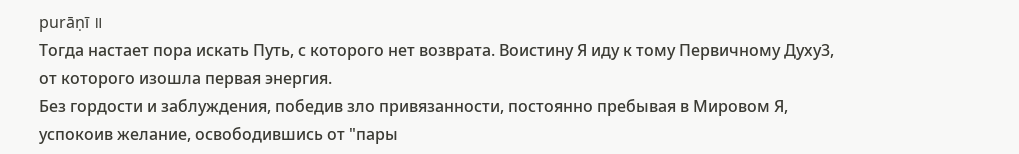purāṇī ॥
Тогда настает пора искать Путь, с которого нет возврата. Воистину Я иду к тому Первичному Духу3, от которого изошла первая энергия.
Без гордости и заблуждения, победив зло привязанности, постоянно пребывая в Мировом Я, успокоив желание, освободившись от "пары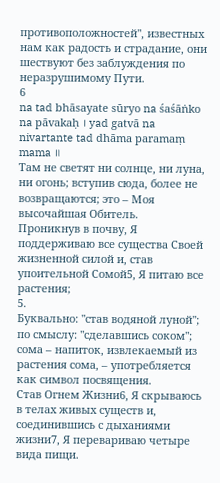противоположностей", известных нам как радость и страдание, они шествуют без заблуждения по неразрушимому Пути.
6
na tad bhāsayate sūryo na śaśāṅko na pāvakaḥ । yad gatvā na nivartante tad dhāma paramaṃ mama ॥
Там не светят ни солнце, ни луна, ни огонь; вступив сюда, более не возвращаются; это – Моя высочайшая Обитель.
Проникнув в почву, Я поддерживаю все существа Своей жизненной силой и, став упоительной Сомой5, Я питаю все растения;
5.
Буквально: "став водяной луной"; по смыслу: "сделавшись соком"; сома – напиток, извлекаемый из растения сома, – употребляется как символ посвящения.
Став Огнем Жизни6, Я скрываюсь в телах живых существ и, соединившись с дыханиями жизни7, Я перевариваю четыре вида пищи.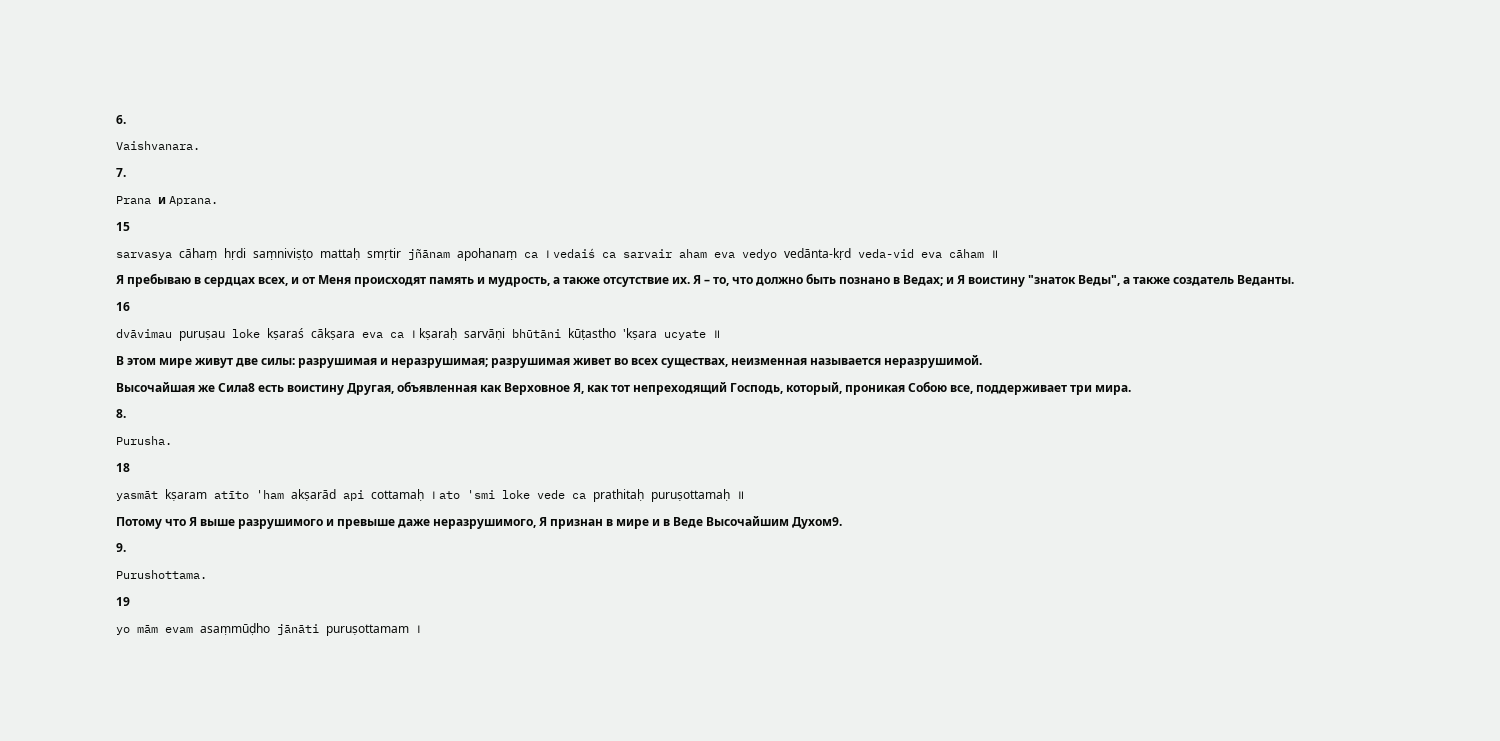6.
Vaishvanara.
7.
Prana и Aprana.
15
sarvasya cāhaṃ hṛdi saṃniviṣṭo mattaḥ smṛtir jñānam apohanaṃ ca । vedaiś ca sarvair aham eva vedyo vedānta-kṛd veda-vid eva cāham ॥
Я пребываю в сердцах всех, и от Меня происходят память и мудрость, а также отсутствие их. Я – то, что должно быть познано в Ведах; и Я воистину "знаток Веды", а также создатель Веданты.
16
dvāvimau puruṣau loke kṣaraś cākṣara eva ca । kṣaraḥ sarvāṇi bhūtāni kūṭastho 'kṣara ucyate ॥
В этом мире живут две силы: разрушимая и неразрушимая; разрушимая живет во всех существах, неизменная называется неразрушимой.
Высочайшая же Сила8 есть воистину Другая, объявленная как Верховное Я, как тот непреходящий Господь, который, проникая Собою все, поддерживает три мира.
8.
Purusha.
18
yasmāt kṣaram atīto 'ham akṣarād api cottamaḥ । ato 'smi loke vede ca prathitaḥ puruṣottamaḥ ॥
Потому что Я выше разрушимого и превыше даже неразрушимого, Я признан в мире и в Веде Высочайшим Духом9.
9.
Purushottama.
19
yo mām evam asaṃmūḍho jānāti puruṣottamam ।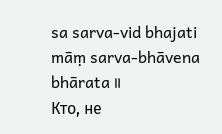sa sarva-vid bhajati māṃ sarva-bhāvena bhārata ॥
Кто, не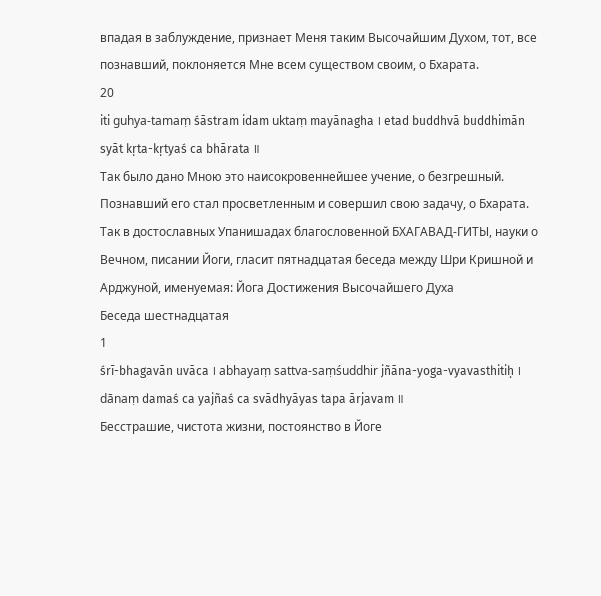впадая в заблуждение, признает Меня таким Высочайшим Духом, тот, все познавший, поклоняется Мне всем существом своим, о Бхарата.
20
iti guhya-tamaṃ śāstram idam uktaṃ mayānagha । etad buddhvā buddhimān syāt kṛta-kṛtyaś ca bhārata ॥
Так было дано Мною это наисокровеннейшее учение, о безгрешный. Познавший его стал просветленным и совершил свою задачу, о Бхарата.
Так в достославных Упанишадах благословенной БХАГАВАД-ГИТЫ, науки о Вечном, писании Йоги, гласит пятнадцатая беседа между Шри Кришной и Арджуной, именуемая: Йога Достижения Высочайшего Духа
Беседа шестнадцатая
1
śrī-bhagavān uvāca । abhayaṃ sattva-saṃśuddhir jñāna-yoga-vyavasthitiḥ । dānaṃ damaś ca yajñaś ca svādhyāyas tapa ārjavam ॥
Бесстрашие, чистота жизни, постоянство в Йоге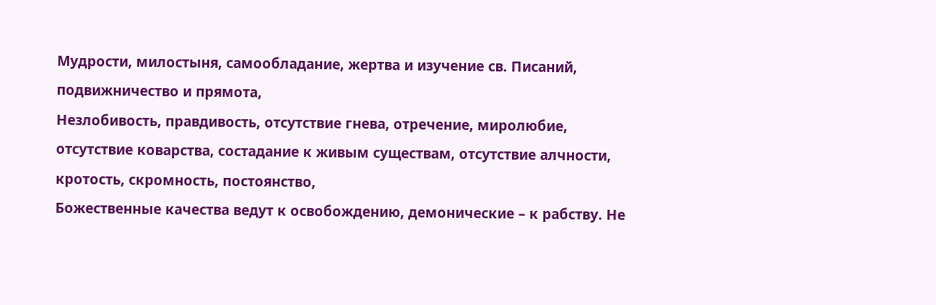Мудрости, милостыня, самообладание, жертва и изучение св. Писаний, подвижничество и прямота,
Незлобивость, правдивость, отсутствие гнева, отречение, миролюбие, отсутствие коварства, состадание к живым существам, отсутствие алчности, кротость, скромность, постоянство,
Божественные качества ведут к освобождению, демонические – к рабству. Не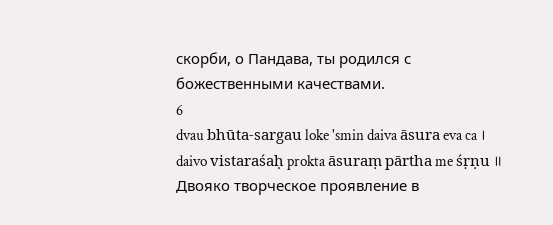скорби, о Пандава, ты родился с божественными качествами.
6
dvau bhūta-sargau loke 'smin daiva āsura eva ca । daivo vistaraśaḥ prokta āsuraṃ pārtha me śṛṇu ॥
Двояко творческое проявление в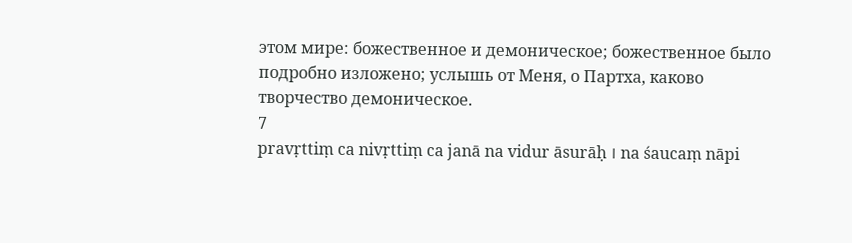этом мире: божественное и демоническое; божественное было подробно изложено; услышь от Меня, о Партха, каково творчество демоническое.
7
pravṛttiṃ ca nivṛttiṃ ca janā na vidur āsurāḥ । na śaucaṃ nāpi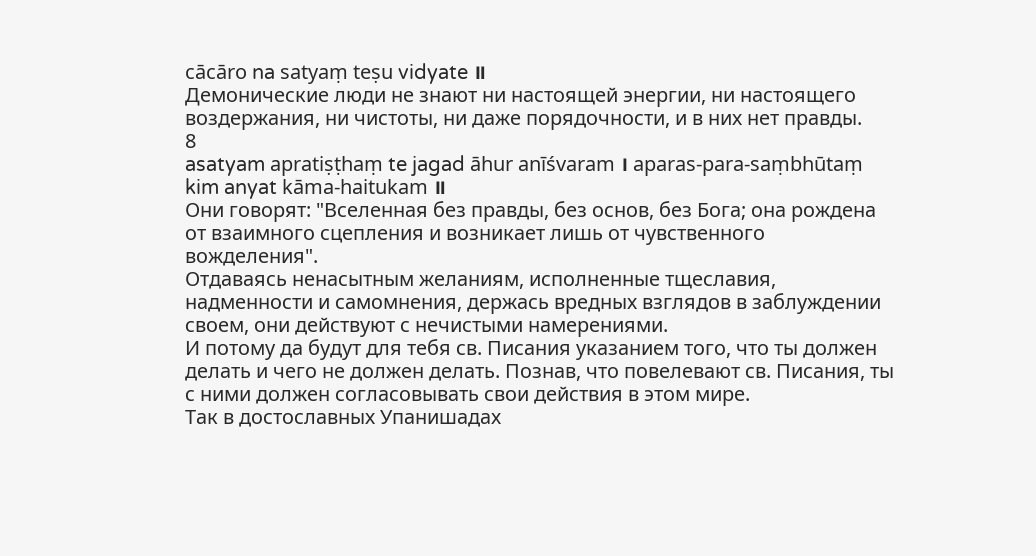cācāro na satyaṃ teṣu vidyate ॥
Демонические люди не знают ни настоящей энергии, ни настоящего воздержания, ни чистоты, ни даже порядочности, и в них нет правды.
8
asatyam apratiṣṭhaṃ te jagad āhur anīśvaram । aparas-para-saṃbhūtaṃ kim anyat kāma-haitukam ॥
Они говорят: "Вселенная без правды, без основ, без Бога; она рождена от взаимного сцепления и возникает лишь от чувственного вожделения".
Отдаваясь ненасытным желаниям, исполненные тщеславия, надменности и самомнения, держась вредных взглядов в заблуждении своем, они действуют с нечистыми намерениями.
И потому да будут для тебя св. Писания указанием того, что ты должен делать и чего не должен делать. Познав, что повелевают св. Писания, ты с ними должен согласовывать свои действия в этом мире.
Так в достославных Упанишадах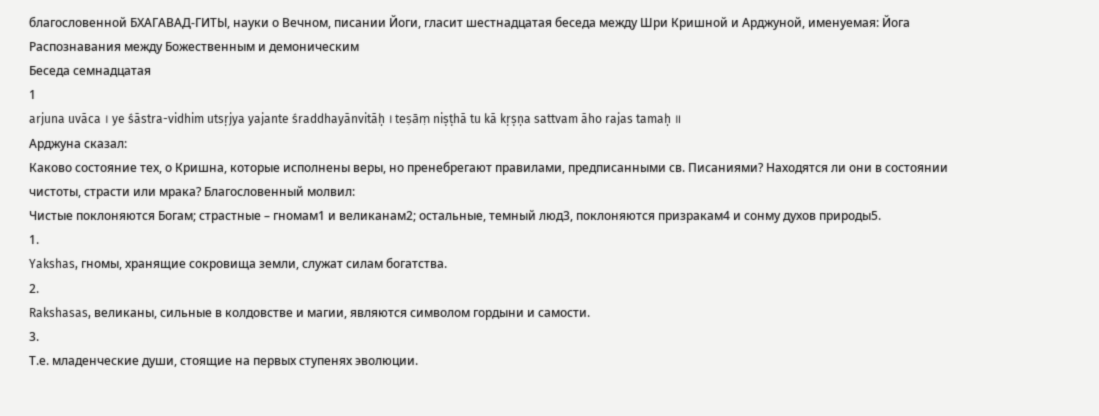благословенной БХАГАВАД-ГИТЫ, науки о Вечном, писании Йоги, гласит шестнадцатая беседа между Шри Кришной и Арджуной, именуемая: Йога Распознавания между Божественным и демоническим
Беседа семнадцатая
1
arjuna uvāca । ye śāstra-vidhim utsṛjya yajante śraddhayānvitāḥ । teṣāṃ niṣṭhā tu kā kṛṣṇa sattvam āho rajas tamaḥ ॥
Арджуна сказал:
Каково состояние тех, о Кришна, которые исполнены веры, но пренебрегают правилами, предписанными св. Писаниями? Находятся ли они в состоянии чистоты, страсти или мрака? Благословенный молвил:
Чистые поклоняются Богам; страстные – гномам1 и великанам2; остальные, темный люд3, поклоняются призракам4 и сонму духов природы5.
1.
Yakshas, гномы, хранящие сокровища земли, служат силам богатства.
2.
Rakshasas, великаны, сильные в колдовстве и магии, являются символом гордыни и самости.
3.
Т.е. младенческие души, стоящие на первых ступенях эволюции.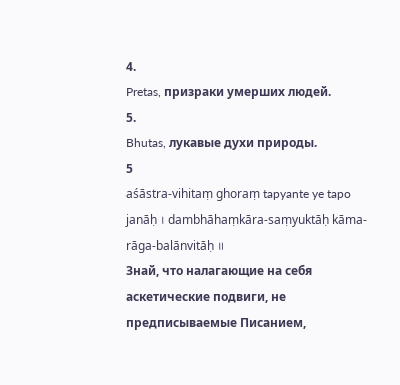4.
Pretas, призраки умерших людей.
5.
Bhutas, лукавые духи природы.
5
aśāstra-vihitaṃ ghoraṃ tapyante ye tapo janāḥ । dambhāhaṃkāra-saṃyuktāḥ kāma-rāga-balānvitāḥ ॥
Знай, что налагающие на себя аскетические подвиги, не предписываемые Писанием,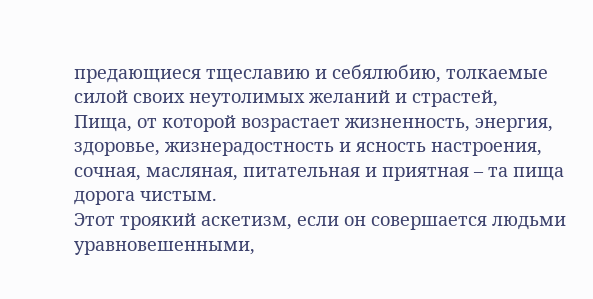предающиеся тщеславию и себялюбию, толкаемые силой своих неутолимых желаний и страстей,
Пища, от которой возрастает жизненность, энергия, здоровье, жизнерадостность и ясность настроения, сочная, масляная, питательная и приятная – та пища дорога чистым.
Этот троякий аскетизм, если он совершается людьми уравновешенными,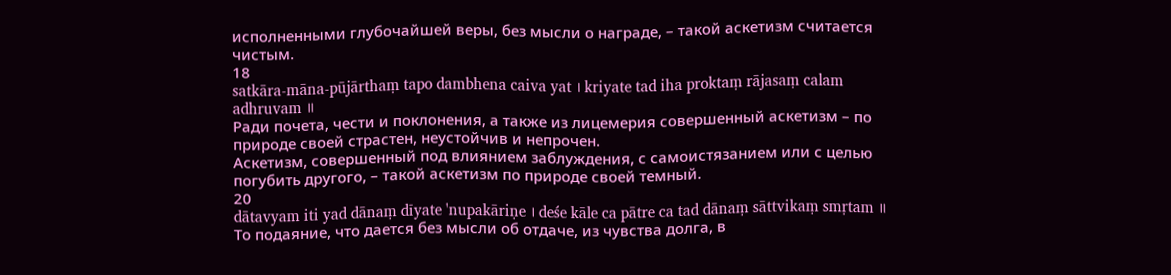исполненными глубочайшей веры, без мысли о награде, – такой аскетизм считается чистым.
18
satkāra-māna-pūjārthaṃ tapo dambhena caiva yat । kriyate tad iha proktaṃ rājasaṃ calam adhruvam ॥
Ради почета, чести и поклонения, а также из лицемерия совершенный аскетизм – по природе своей страстен, неустойчив и непрочен.
Аскетизм, совершенный под влиянием заблуждения, с самоистязанием или с целью погубить другого, – такой аскетизм по природе своей темный.
20
dātavyam iti yad dānaṃ dīyate 'nupakāriṇe । deśe kāle ca pātre ca tad dānaṃ sāttvikaṃ smṛtam ॥
То подаяние, что дается без мысли об отдаче, из чувства долга, в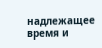надлежащее время и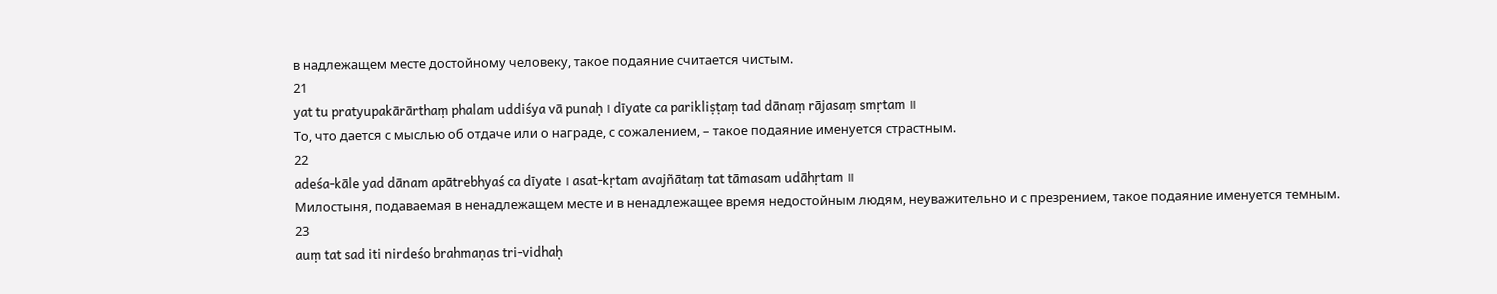в надлежащем месте достойному человеку, такое подаяние считается чистым.
21
yat tu pratyupakārārthaṃ phalam uddiśya vā punaḥ । dīyate ca parikliṣṭaṃ tad dānaṃ rājasaṃ smṛtam ॥
То, что дается с мыслью об отдаче или о награде, с сожалением, – такое подаяние именуется страстным.
22
adeśa-kāle yad dānam apātrebhyaś ca dīyate । asat-kṛtam avajñātaṃ tat tāmasam udāhṛtam ॥
Милостыня, подаваемая в ненадлежащем месте и в ненадлежащее время недостойным людям, неуважительно и с презрением, такое подаяние именуется темным.
23
auṃ tat sad iti nirdeśo brahmaṇas tri-vidhaḥ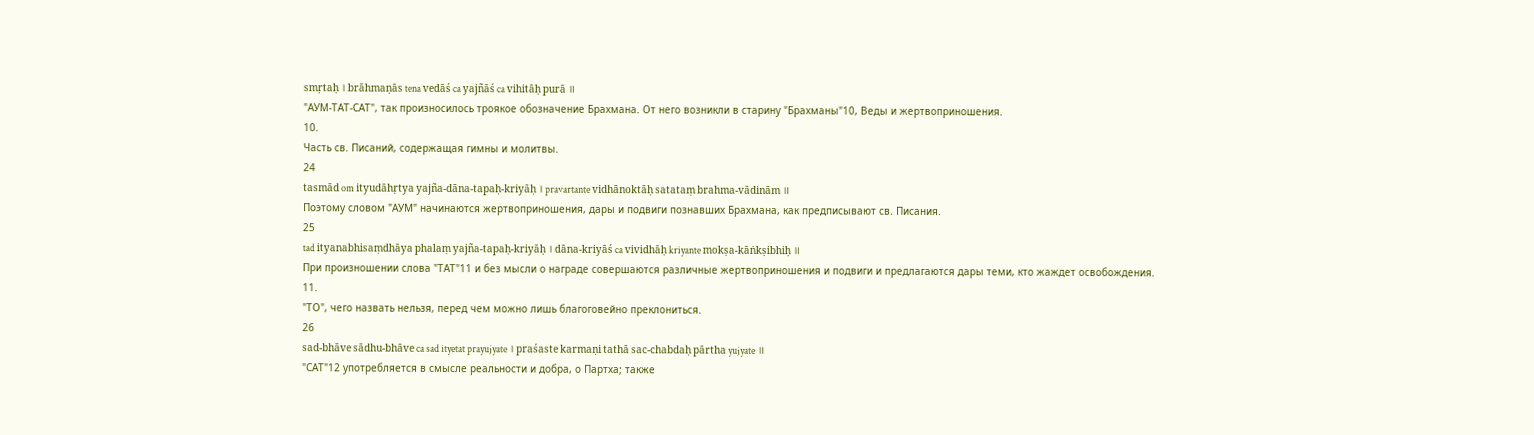smṛtaḥ । brāhmaṇās tena vedāś ca yajñāś ca vihitāḥ purā ॥
"АУМ-ТАТ-САТ", так произносилось троякое обозначение Брахмана. От него возникли в старину "Брахманы"10, Веды и жертвоприношения.
10.
Часть св. Писаний, содержащая гимны и молитвы.
24
tasmād om ityudāhṛtya yajña-dāna-tapaḥ-kriyāḥ । pravartante vidhānoktāḥ satataṃ brahma-vādinām ॥
Поэтому словом "АУМ" начинаются жертвоприношения, дары и подвиги познавших Брахмана, как предписывают св. Писания.
25
tad ityanabhisaṃdhāya phalaṃ yajña-tapaḥ-kriyāḥ । dāna-kriyāś ca vividhāḥ kriyante mokṣa-kāṅkṣibhiḥ ॥
При произношении слова "ТАТ"11 и без мысли о награде совершаются различные жертвоприношения и подвиги и предлагаются дары теми, кто жаждет освобождения.
11.
"ТО", чего назвать нельзя, перед чем можно лишь благоговейно преклониться.
26
sad-bhāve sādhu-bhāve ca sad ityetat prayujyate । praśaste karmaṇi tathā sac-chabdaḥ pārtha yujyate ॥
"САТ"12 употребляется в смысле реальности и добра, о Партха; также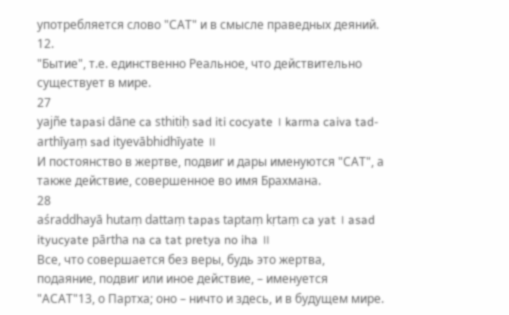употребляется слово "САТ" и в смысле праведных деяний.
12.
"Бытие", т.е. единственно Реальное, что действительно существует в мире.
27
yajñe tapasi dāne ca sthitiḥ sad iti cocyate । karma caiva tad-arthīyaṃ sad ityevābhidhīyate ॥
И постоянство в жертве, подвиг и дары именуются "САТ", а также действие, совершенное во имя Брахмана.
28
aśraddhayā hutaṃ dattaṃ tapas taptaṃ kṛtaṃ ca yat । asad ityucyate pārtha na ca tat pretya no iha ॥
Все, что совершается без веры, будь это жертва, подаяние, подвиг или иное действие, – именуется "АСАТ"13, о Партха; оно – ничто и здесь, и в будущем мире.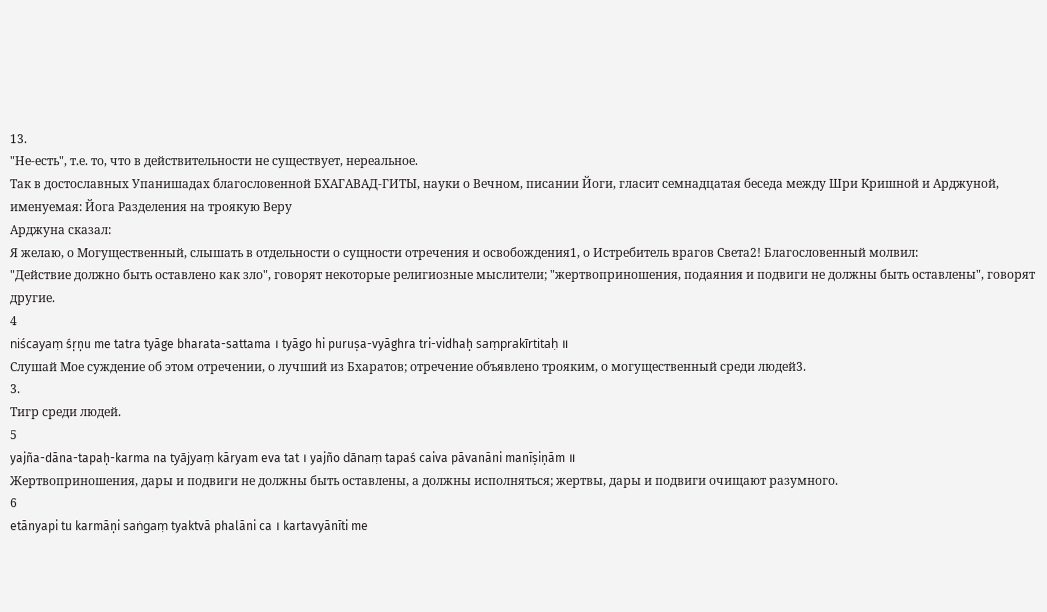13.
"Не-есть", т.е. то, что в действительности не существует, нереальное.
Так в достославных Упанишадах благословенной БХАГАВАД-ГИТЫ, науки о Вечном, писании Йоги, гласит семнадцатая беседа между Шри Кришной и Арджуной, именуемая: Йога Разделения на троякую Веру
Арджуна сказал:
Я желаю, о Могущественный, слышать в отдельности о сущности отречения и освобождения1, о Истребитель врагов Света2! Благословенный молвил:
"Действие должно быть оставлено как зло", говорят некоторые религиозные мыслители; "жертвоприношения, подаяния и подвиги не должны быть оставлены", говорят другие.
4
niścayaṃ śṛṇu me tatra tyāge bharata-sattama । tyāgo hi puruṣa-vyāghra tri-vidhaḥ saṃprakīrtitaḥ ॥
Слушай Мое суждение об этом отречении, о лучший из Бхаратов; отречение объявлено трояким, о могущественный среди людей3.
3.
Тигр среди людей.
5
yajña-dāna-tapaḥ-karma na tyājyaṃ kāryam eva tat । yajño dānaṃ tapaś caiva pāvanāni manīṣiṇām ॥
Жертвоприношения, дары и подвиги не должны быть оставлены, а должны исполняться; жертвы, дары и подвиги очищают разумного.
6
etānyapi tu karmāṇi saṅgaṃ tyaktvā phalāni ca । kartavyānīti me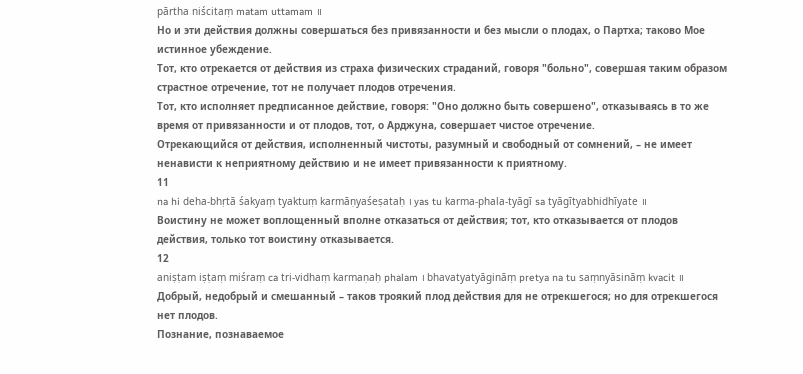pārtha niścitaṃ matam uttamam ॥
Но и эти действия должны совершаться без привязанности и без мысли о плодах, о Партха; таково Мое истинное убеждение.
Тот, кто отрекается от действия из страха физических страданий, говоря "больно", совершая таким образом страстное отречение, тот не получает плодов отречения.
Тот, кто исполняет предписанное действие, говоря: "Оно должно быть совершено", отказываясь в то же время от привязанности и от плодов, тот, о Арджуна, совершает чистое отречение.
Отрекающийся от действия, исполненный чистоты, разумный и свободный от сомнений, – не имеет ненависти к неприятному действию и не имеет привязанности к приятному.
11
na hi deha-bhṛtā śakyaṃ tyaktuṃ karmāṇyaśeṣataḥ । yas tu karma-phala-tyāgī sa tyāgītyabhidhīyate ॥
Воистину не может воплощенный вполне отказаться от действия; тот, кто отказывается от плодов действия, только тот воистину отказывается.
12
aniṣṭam iṣṭaṃ miśraṃ ca tri-vidhaṃ karmaṇaḥ phalam । bhavatyatyāgināṃ pretya na tu saṃnyāsināṃ kvacit ॥
Добрый, недобрый и смешанный – таков троякий плод действия для не отрекшегося; но для отрекшегося нет плодов.
Познание, познаваемое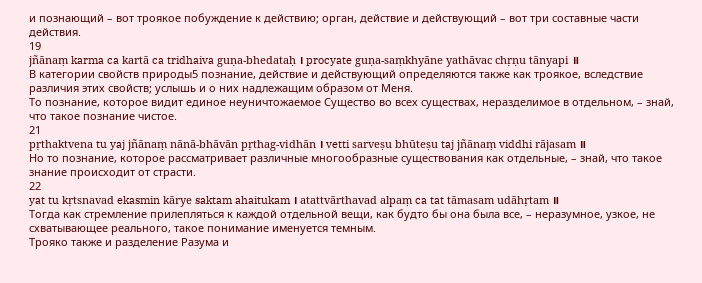и познающий – вот троякое побуждение к действию; орган, действие и действующий – вот три составные части действия.
19
jñānaṃ karma ca kartā ca tridhaiva guṇa-bhedataḥ । procyate guṇa-saṃkhyāne yathāvac chṛṇu tānyapi ॥
В категории свойств природы5 познание, действие и действующий определяются также как троякое, вследствие различия этих свойств; услышь и о них надлежащим образом от Меня.
То познание, которое видит единое неуничтожаемое Существо во всех существах, неразделимое в отдельном, – знай, что такое познание чистое.
21
pṛthaktvena tu yaj jñānaṃ nānā-bhāvān pṛthag-vidhān । vetti sarveṣu bhūteṣu taj jñānaṃ viddhi rājasam ॥
Но то познание, которое рассматривает различные многообразные существования как отдельные, – знай, что такое знание происходит от страсти.
22
yat tu kṛtsnavad ekasmin kārye saktam ahaitukam । atattvārthavad alpaṃ ca tat tāmasam udāhṛtam ॥
Тогда как стремление прилепляться к каждой отдельной вещи, как будто бы она была все, – неразумное, узкое, не схватывающее реального, такое понимание именуется темным.
Трояко также и разделение Разума и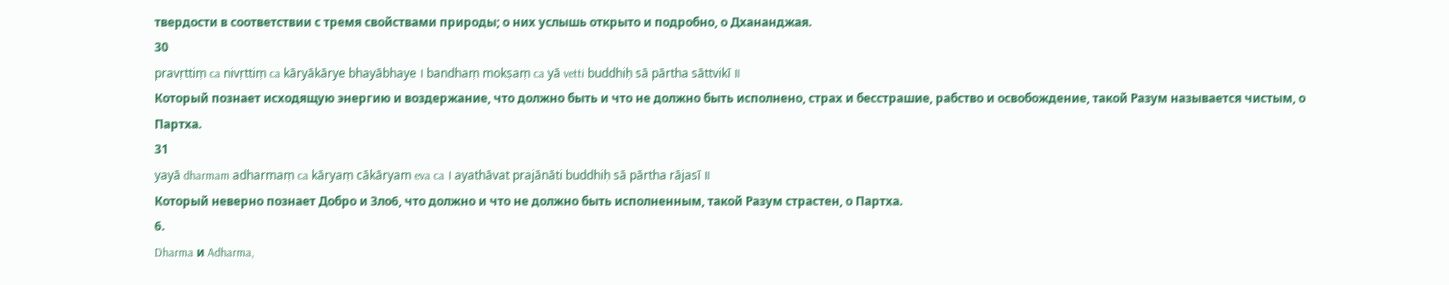твердости в соответствии с тремя свойствами природы; о них услышь открыто и подробно, о Дхананджая.
30
pravṛttiṃ ca nivṛttiṃ ca kāryākārye bhayābhaye । bandhaṃ mokṣaṃ ca yā vetti buddhiḥ sā pārtha sāttvikī ॥
Который познает исходящую энергию и воздержание, что должно быть и что не должно быть исполнено, страх и бесстрашие, рабство и освобождение, такой Разум называется чистым, о Партха.
31
yayā dharmam adharmaṃ ca kāryaṃ cākāryam eva ca । ayathāvat prajānāti buddhiḥ sā pārtha rājasī ॥
Который неверно познает Добро и Зло6, что должно и что не должно быть исполненным, такой Разум страстен, о Партха.
6.
Dharma и Adharma,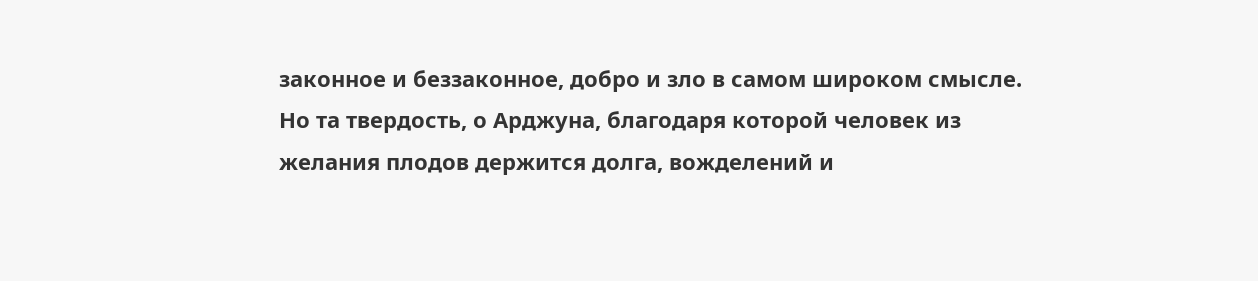законное и беззаконное, добро и зло в самом широком смысле.
Но та твердость, о Арджуна, благодаря которой человек из желания плодов держится долга, вожделений и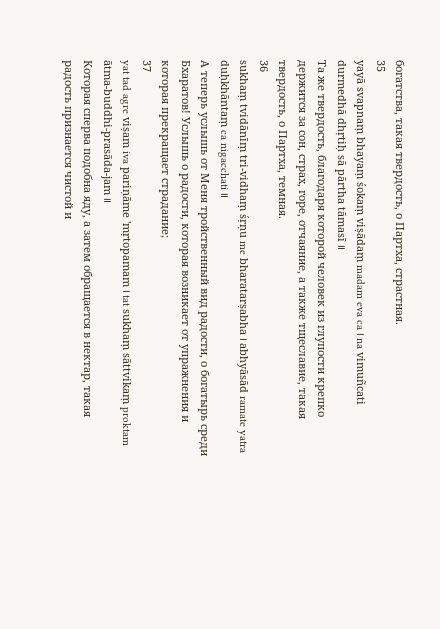богатства, такая твердость, о Партха, страстная.
35
yayā svapnaṃ bhayaṃ śokaṃ viṣādaṃ madam eva ca । na vimuñcati durmedhā dhṛtiḥ sā pārtha tāmasī ॥
Та же твердость, благодаря которой человек из глупости крепко держится за сон, страх, горе, отчаяние, а также тщеславие, такая твердость, о Партха, темная.
36
sukhaṃ tvidānīṃ tri-vidhaṃ śṛṇu me bharatarṣabha । abhyāsād ramate yatra duḥkhāntaṃ ca nigacchati ॥
А теперь услышь от Меня тройственный вид радости, о богатырь среди Бхаратов! Услышь о радости, которая возникает от упражнения и которая прекращает страдание;
37
yat tad agre viṣam iva pariṇāme 'mṛtopamam । tat sukhaṃ sāttvikaṃ proktam ātma-buddhi-prasāda-jam ॥
Которая сперва подобна яду, а затем обращается в нектар, такая радость признается чистой и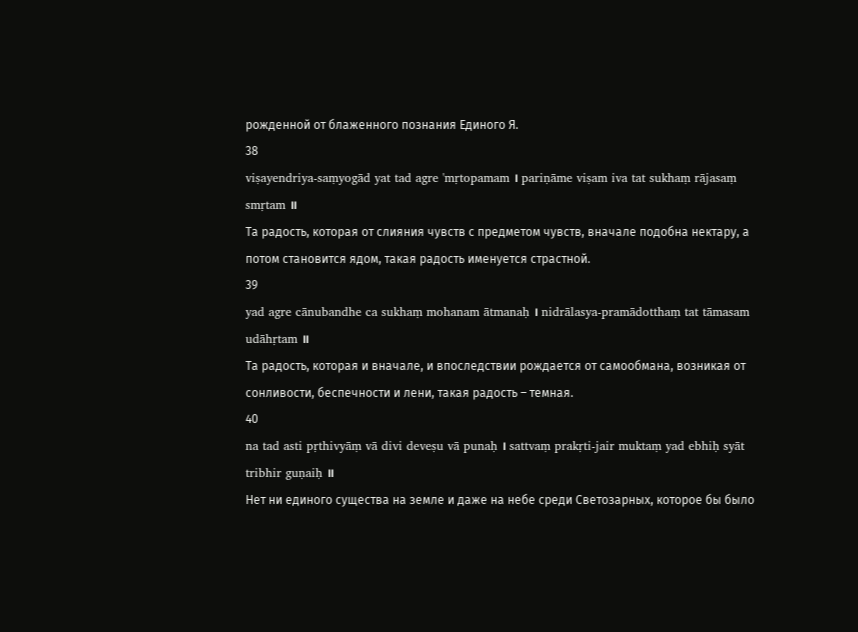рожденной от блаженного познания Единого Я.
38
viṣayendriya-saṃyogād yat tad agre 'mṛtopamam । pariṇāme viṣam iva tat sukhaṃ rājasaṃ smṛtam ॥
Та радость, которая от слияния чувств с предметом чувств, вначале подобна нектару, а потом становится ядом, такая радость именуется страстной.
39
yad agre cānubandhe ca sukhaṃ mohanam ātmanaḥ । nidrālasya-pramādotthaṃ tat tāmasam udāhṛtam ॥
Та радость, которая и вначале, и впоследствии рождается от самообмана, возникая от сонливости, беспечности и лени, такая радость – темная.
40
na tad asti pṛthivyāṃ vā divi deveṣu vā punaḥ । sattvaṃ prakṛti-jair muktaṃ yad ebhiḥ syāt tribhir guṇaiḥ ॥
Нет ни единого существа на земле и даже на небе среди Светозарных, которое бы было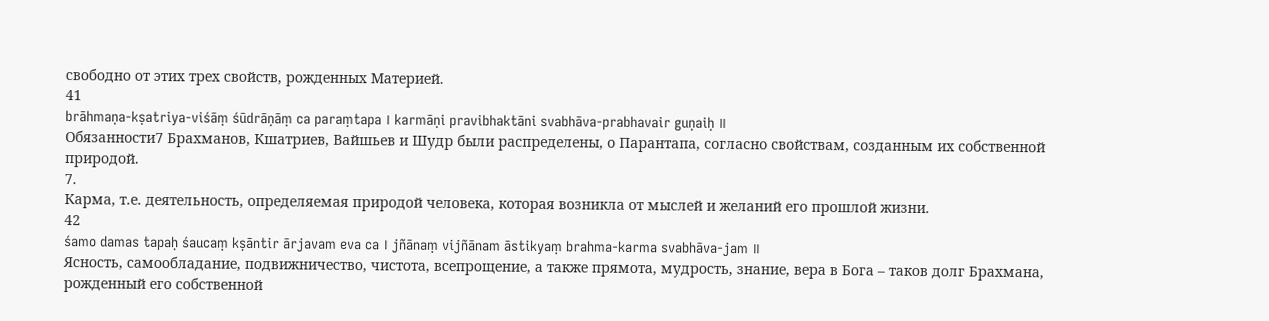свободно от этих трех свойств, рожденных Материей.
41
brāhmaṇa-kṣatriya-viśāṃ śūdrāṇāṃ ca paraṃtapa । karmāṇi pravibhaktāni svabhāva-prabhavair guṇaiḥ ॥
Обязанности7 Брахманов, Кшатриев, Вайшьев и Шудр были распределены, о Парантапа, согласно свойствам, созданным их собственной природой.
7.
Карма, т.е. деятельность, определяемая природой человека, которая возникла от мыслей и желаний его прошлой жизни.
42
śamo damas tapaḥ śaucaṃ kṣāntir ārjavam eva ca । jñānaṃ vijñānam āstikyaṃ brahma-karma svabhāva-jam ॥
Ясность, самообладание, подвижничество, чистота, всепрощение, а также прямота, мудрость, знание, вера в Бога – таков долг Брахмана, рожденный его собственной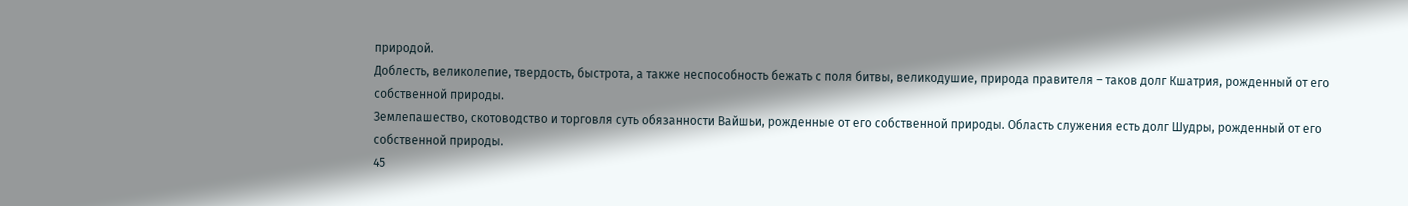природой.
Доблесть, великолепие, твердость, быстрота, а также неспособность бежать с поля битвы, великодушие, природа правителя – таков долг Кшатрия, рожденный от его собственной природы.
Землепашество, скотоводство и торговля суть обязанности Вайшьи, рожденные от его собственной природы. Область служения есть долг Шудры, рожденный от его собственной природы.
45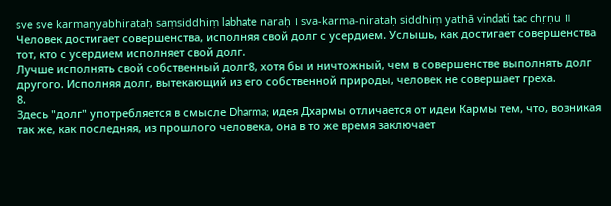sve sve karmaṇyabhirataḥ saṃsiddhiṃ labhate naraḥ । sva-karma-nirataḥ siddhiṃ yathā vindati tac chṛṇu ॥
Человек достигает совершенства, исполняя свой долг с усердием. Услышь, как достигает совершенства тот, кто с усердием исполняет свой долг.
Лучше исполнять свой собственный долг8, хотя бы и ничтожный, чем в совершенстве выполнять долг другого. Исполняя долг, вытекающий из его собственной природы, человек не совершает греха.
8.
Здесь "долг" употребляется в смысле Dharma; идея Дхармы отличается от идеи Кармы тем, что, возникая так же, как последняя, из прошлого человека, она в то же время заключает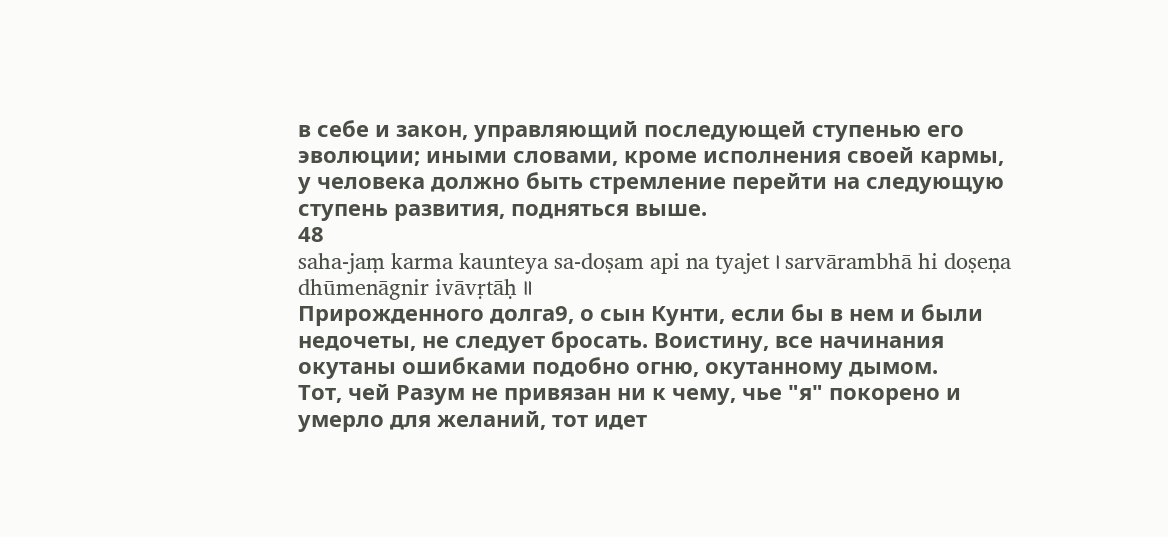в себе и закон, управляющий последующей ступенью его эволюции; иными словами, кроме исполнения своей кармы, у человека должно быть стремление перейти на следующую ступень развития, подняться выше.
48
saha-jaṃ karma kaunteya sa-doṣam api na tyajet । sarvārambhā hi doṣeṇa dhūmenāgnir ivāvṛtāḥ ॥
Прирожденного долга9, о сын Кунти, если бы в нем и были недочеты, не следует бросать. Воистину, все начинания окутаны ошибками подобно огню, окутанному дымом.
Тот, чей Разум не привязан ни к чему, чье "я" покорено и умерло для желаний, тот идет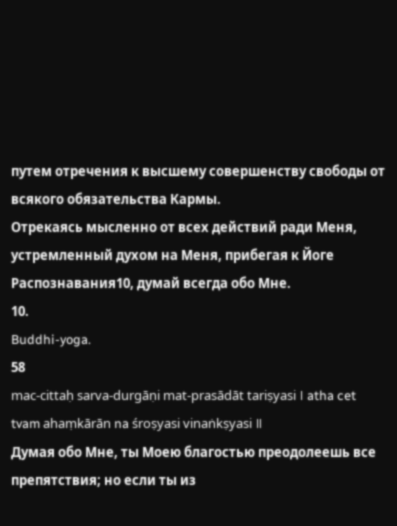путем отречения к высшему совершенству свободы от всякого обязательства Кармы.
Отрекаясь мысленно от всех действий ради Меня, устремленный духом на Меня, прибегая к Йоге Распознавания10, думай всегда обо Мне.
10.
Buddhi-yoga.
58
mac-cittaḥ sarva-durgāṇi mat-prasādāt tariṣyasi । atha cet tvam ahaṃkārān na śroṣyasi vinaṅkṣyasi ॥
Думая обо Мне, ты Моею благостью преодолеешь все препятствия; но если ты из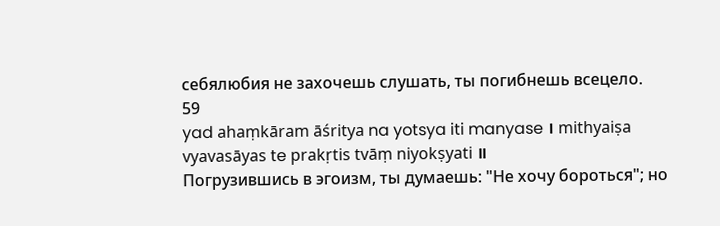себялюбия не захочешь слушать, ты погибнешь всецело.
59
yad ahaṃkāram āśritya na yotsya iti manyase । mithyaiṣa vyavasāyas te prakṛtis tvāṃ niyokṣyati ॥
Погрузившись в эгоизм, ты думаешь: "Не хочу бороться"; но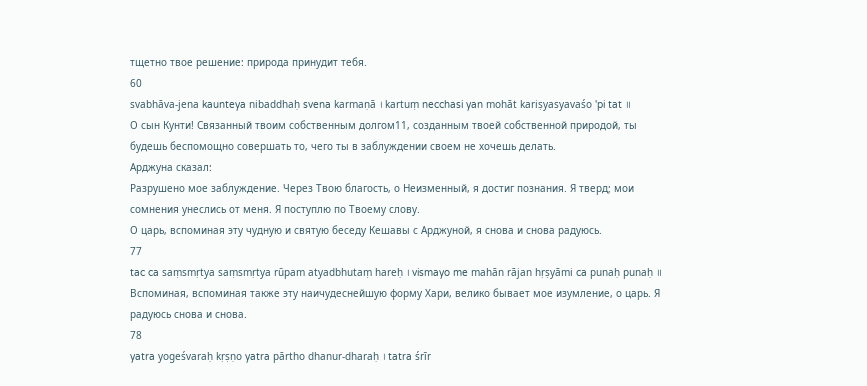тщетно твое решение: природа принудит тебя.
60
svabhāva-jena kaunteya nibaddhaḥ svena karmaṇā । kartuṃ necchasi yan mohāt kariṣyasyavaśo 'pi tat ॥
О сын Кунти! Связанный твоим собственным долгом11, созданным твоей собственной природой, ты будешь беспомощно совершать то, чего ты в заблуждении своем не хочешь делать.
Арджуна сказал:
Разрушено мое заблуждение. Через Твою благость, о Неизменный, я достиг познания. Я тверд; мои сомнения унеслись от меня. Я поступлю по Твоему слову.
О царь, вспоминая эту чудную и святую беседу Кешавы с Арджуной, я снова и снова радуюсь.
77
tac ca saṃsmṛtya saṃsmṛtya rūpam atyadbhutaṃ hareḥ । vismayo me mahān rājan hṛṣyāmi ca punaḥ punaḥ ॥
Вспоминая, вспоминая также эту наичудеснейшую форму Хари, велико бывает мое изумление, о царь. Я радуюсь снова и снова.
78
yatra yogeśvaraḥ kṛṣṇo yatra pārtho dhanur-dharaḥ । tatra śrīr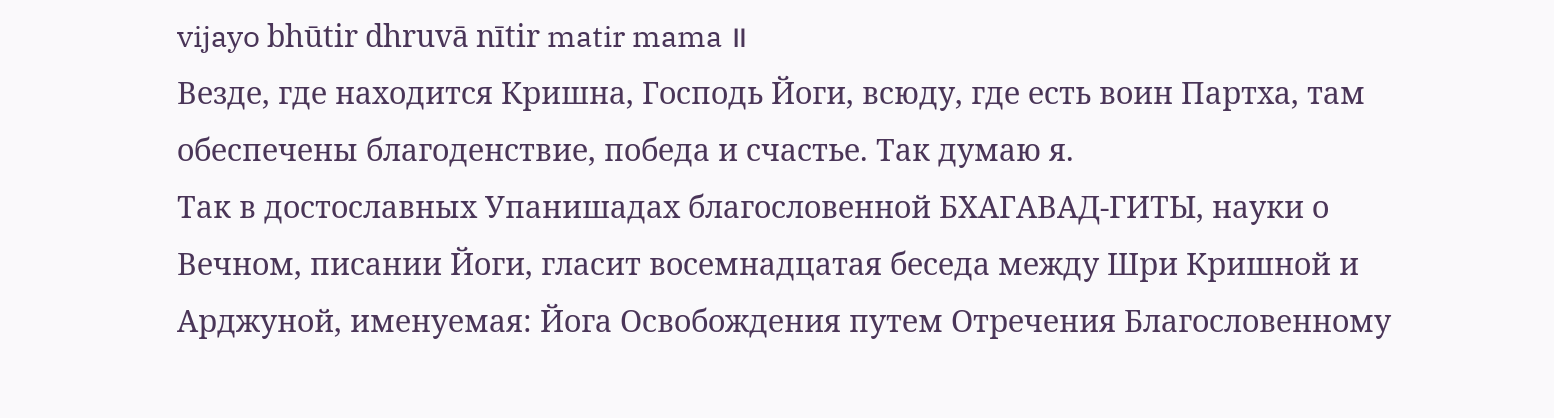vijayo bhūtir dhruvā nītir matir mama ॥
Везде, где находится Кришна, Господь Йоги, всюду, где есть воин Партха, там обеспечены благоденствие, победа и счастье. Так думаю я.
Так в достославных Упанишадах благословенной БХАГАВАД-ГИТЫ, науки о Вечном, писании Йоги, гласит восемнадцатая беседа между Шри Кришной и Арджуной, именуемая: Йога Освобождения путем Отречения Благословенному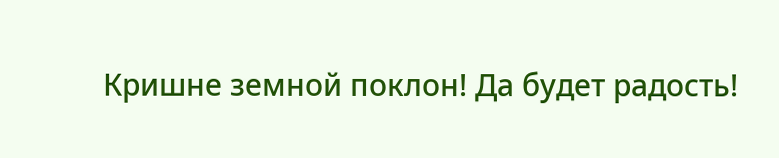Кришне земной поклон! Да будет радость!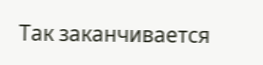Так заканчивается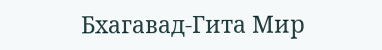Бхагавад-Гита Мир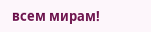всем мирам!